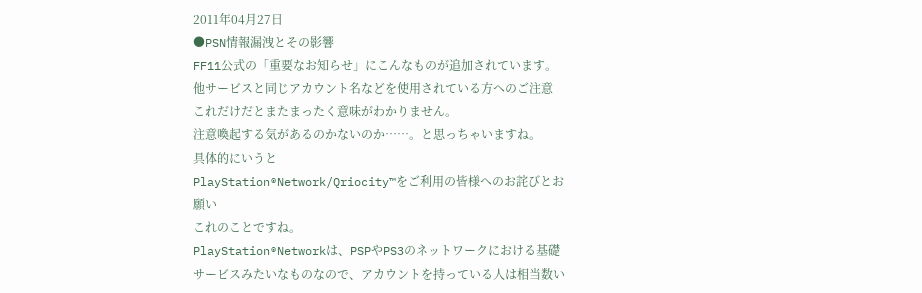2011年04月27日
●PSN情報漏洩とその影響
FF11公式の「重要なお知らせ」にこんなものが追加されています。
他サービスと同じアカウント名などを使用されている方へのご注意
これだけだとまたまったく意味がわかりません。
注意喚起する気があるのかないのか……。と思っちゃいますね。
具体的にいうと
PlayStation®Network/Qriocity™をご利用の皆様へのお詫びとお願い
これのことですね。
PlayStation®Networkは、PSPやPS3のネットワークにおける基礎サービスみたいなものなので、アカウントを持っている人は相当数い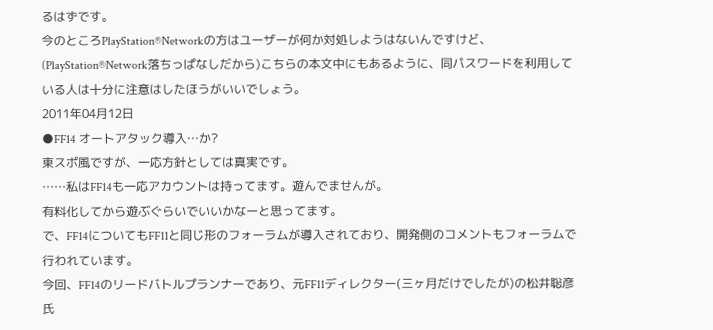るはずです。
今のところPlayStation®Networkの方はユーザーが何か対処しようはないんですけど、(PlayStation®Network落ちっぱなしだから)こちらの本文中にもあるように、同パスワードを利用している人は十分に注意はしたほうがいいでしょう。
2011年04月12日
●FF14 オートアタック導入…か?
東スポ風ですが、一応方針としては真実です。
……私はFF14も一応アカウントは持ってます。遊んでませんが。
有料化してから遊ぶぐらいでいいかなーと思ってます。
で、FF14についてもFF11と同じ形のフォーラムが導入されており、開発側のコメントもフォーラムで行われています。
今回、FF14のリードバトルプランナーであり、元FF11ディレクター(三ヶ月だけでしたが)の松井聡彦氏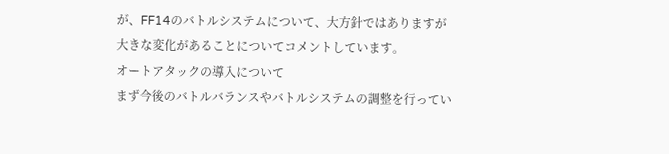が、FF14のバトルシステムについて、大方針ではありますが大きな変化があることについてコメントしています。
オートアタックの導入について
まず今後のバトルバランスやバトルシステムの調整を行ってい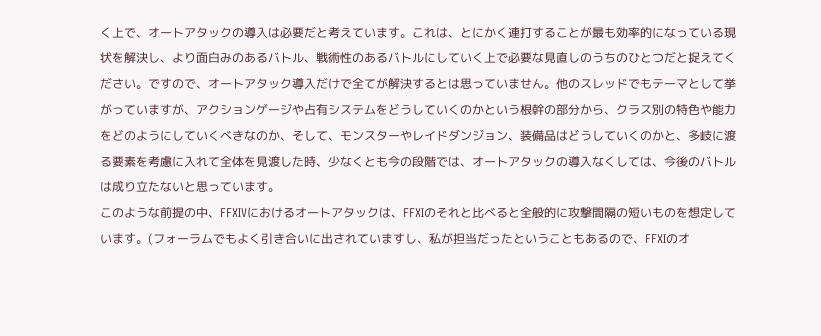く上で、オートアタックの導入は必要だと考えています。これは、とにかく連打することが最も効率的になっている現状を解決し、より面白みのあるバトル、戦術性のあるバトルにしていく上で必要な見直しのうちのひとつだと捉えてください。ですので、オートアタック導入だけで全てが解決するとは思っていません。他のスレッドでもテーマとして挙がっていますが、アクションゲージや占有システムをどうしていくのかという根幹の部分から、クラス別の特色や能力をどのようにしていくべきなのか、そして、モンスターやレイドダンジョン、装備品はどうしていくのかと、多岐に渡る要素を考慮に入れて全体を見渡した時、少なくとも今の段階では、オートアタックの導入なくしては、今後のバトルは成り立たないと思っています。
このような前提の中、FFXIVにおけるオートアタックは、FFXIのそれと比べると全般的に攻撃間隔の短いものを想定しています。(フォーラムでもよく引き合いに出されていますし、私が担当だったということもあるので、FFXIのオ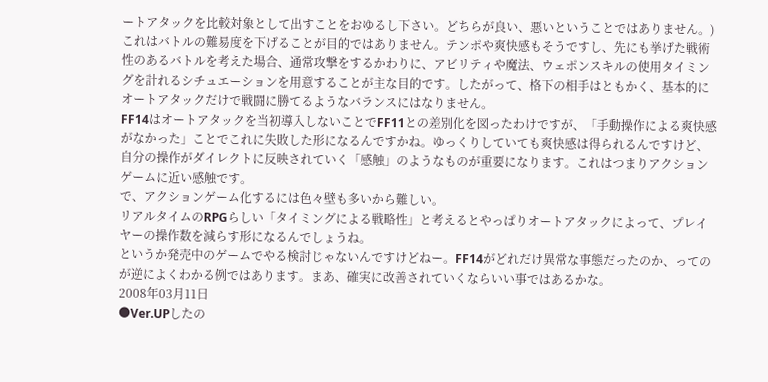ートアタックを比較対象として出すことをおゆるし下さい。どちらが良い、悪いということではありません。)
これはバトルの難易度を下げることが目的ではありません。テンポや爽快感もそうですし、先にも挙げた戦術性のあるバトルを考えた場合、通常攻撃をするかわりに、アビリティや魔法、ウェポンスキルの使用タイミングを計れるシチュエーションを用意することが主な目的です。したがって、格下の相手はともかく、基本的にオートアタックだけで戦闘に勝てるようなバランスにはなりません。
FF14はオートアタックを当初導入しないことでFF11との差別化を図ったわけですが、「手動操作による爽快感がなかった」ことでこれに失敗した形になるんですかね。ゆっくりしていても爽快感は得られるんですけど、自分の操作がダイレクトに反映されていく「感触」のようなものが重要になります。これはつまりアクションゲームに近い感触です。
で、アクションゲーム化するには色々壁も多いから難しい。
リアルタイムのRPGらしい「タイミングによる戦略性」と考えるとやっぱりオートアタックによって、プレイヤーの操作数を減らす形になるんでしょうね。
というか発売中のゲームでやる検討じゃないんですけどねー。FF14がどれだけ異常な事態だったのか、ってのが逆によくわかる例ではあります。まあ、確実に改善されていくならいい事ではあるかな。
2008年03月11日
●Ver.UPしたの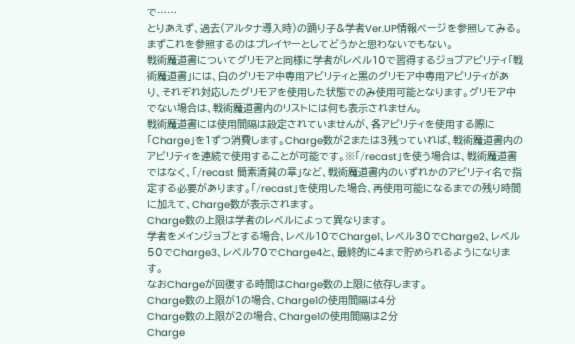で……
とりあえず、過去(アルタナ導入時)の踊り子&学者Ver.UP情報ページを参照してみる。
まずこれを参照するのはプレイヤーとしてどうかと思わないでもない。
戦術魔道書についてグリモアと同様に学者がレベル10で習得するジョブアビリティ「戦術魔道書」には、白のグリモア中専用アビリティと黒のグリモア中専用アビリティがあり、それぞれ対応したグリモアを使用した状態でのみ使用可能となります。グリモア中でない場合は、戦術魔道書内のリストには何も表示されません。
戦術魔道書には使用間隔は設定されていませんが、各アビリティを使用する際に「Charge」を1ずつ消費します。Charge数が2または3残っていれば、戦術魔道書内のアビリティを連続で使用することが可能です。※「/recast」を使う場合は、戦術魔道書ではなく、「/recast 簡素清貧の章」など、戦術魔道書内のいずれかのアビリティ名で指定する必要があります。「/recast」を使用した場合、再使用可能になるまでの残り時間に加えて、Charge数が表示されます。
Charge数の上限は学者のレベルによって異なります。
学者をメインジョブとする場合、レベル10でCharge1、レベル30でCharge2、レベル50でCharge3、レベル70でCharge4と、最終的に4まで貯められるようになります。
なおChargeが回復する時間はCharge数の上限に依存します。
Charge数の上限が1の場合、Charge1の使用間隔は4分
Charge数の上限が2の場合、Charge1の使用間隔は2分
Charge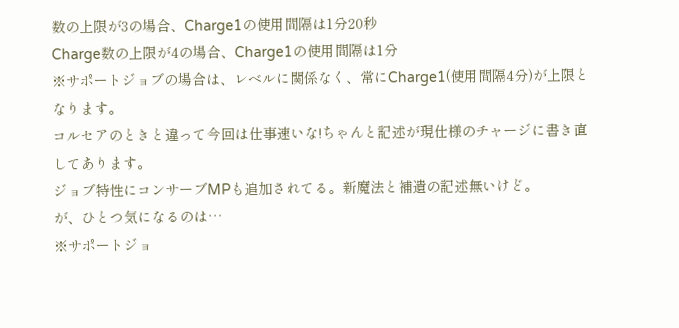数の上限が3の場合、Charge1の使用間隔は1分20秒
Charge数の上限が4の場合、Charge1の使用間隔は1分
※サポートジョブの場合は、レベルに関係なく、常にCharge1(使用間隔4分)が上限となります。
コルセアのときと違って今回は仕事速いな!ちゃんと記述が現仕様のチャージに書き直してあります。
ジョブ特性にコンサーブMPも追加されてる。新魔法と補遺の記述無いけど。
が、ひとつ気になるのは…
※サポートジョ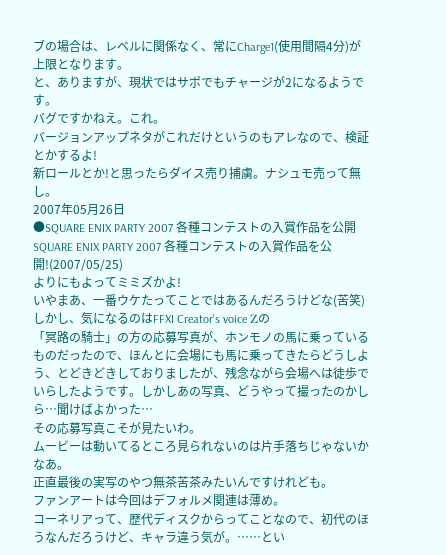ブの場合は、レベルに関係なく、常にCharge1(使用間隔4分)が上限となります。
と、ありますが、現状ではサポでもチャージが2になるようです。
バグですかねえ。これ。
バージョンアップネタがこれだけというのもアレなので、検証とかするよ!
新ロールとか!と思ったらダイス売り捕虜。ナシュモ売って無し。
2007年05月26日
●SQUARE ENIX PARTY 2007 各種コンテストの入賞作品を公開
SQUARE ENIX PARTY 2007 各種コンテストの入賞作品を公開!(2007/05/25)
よりにもよってミミズかよ!
いやまあ、一番ウケたってことではあるんだろうけどな(苦笑)
しかし、気になるのはFFXI Creator's voice Ζの
「冥路の騎士」の方の応募写真が、ホンモノの馬に乗っているものだったので、ほんとに会場にも馬に乗ってきたらどうしよう、とどきどきしておりましたが、残念ながら会場へは徒歩でいらしたようです。しかしあの写真、どうやって撮ったのかしら…聞けばよかった…
その応募写真こそが見たいわ。
ムービーは動いてるところ見られないのは片手落ちじゃないかなあ。
正直最後の実写のやつ無茶苦茶みたいんですけれども。
ファンアートは今回はデフォルメ関連は薄め。
コーネリアって、歴代ディスクからってことなので、初代のほうなんだろうけど、キャラ違う気が。……とい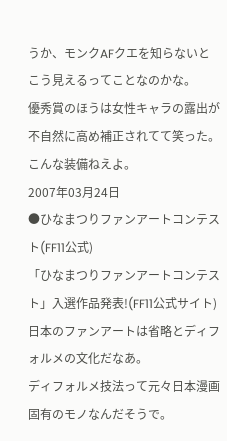うか、モンクAFクエを知らないとこう見えるってことなのかな。
優秀賞のほうは女性キャラの露出が不自然に高め補正されてて笑った。こんな装備ねえよ。
2007年03月24日
●ひなまつりファンアートコンテスト(FF11公式)
「ひなまつりファンアートコンテスト」入選作品発表!(FF11公式サイト)
日本のファンアートは省略とディフォルメの文化だなあ。
ディフォルメ技法って元々日本漫画固有のモノなんだそうで。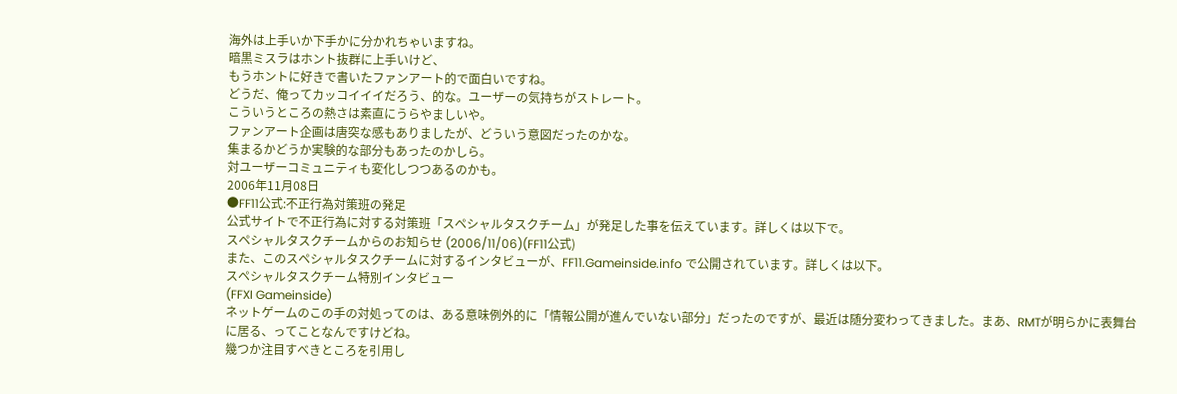海外は上手いか下手かに分かれちゃいますね。
暗黒ミスラはホント抜群に上手いけど、
もうホントに好きで書いたファンアート的で面白いですね。
どうだ、俺ってカッコイイイだろう、的な。ユーザーの気持ちがストレート。
こういうところの熱さは素直にうらやましいや。
ファンアート企画は唐突な感もありましたが、どういう意図だったのかな。
集まるかどうか実験的な部分もあったのかしら。
対ユーザーコミュニティも変化しつつあるのかも。
2006年11月08日
●FF11公式:不正行為対策班の発足
公式サイトで不正行為に対する対策班「スペシャルタスクチーム」が発足した事を伝えています。詳しくは以下で。
スペシャルタスクチームからのお知らせ (2006/11/06)(FF11公式)
また、このスペシャルタスクチームに対するインタビューが、FF11.Gameinside.info で公開されています。詳しくは以下。
スペシャルタスクチーム特別インタビュー
(FFXI Gameinside)
ネットゲームのこの手の対処ってのは、ある意味例外的に「情報公開が進んでいない部分」だったのですが、最近は随分変わってきました。まあ、RMTが明らかに表舞台に居る、ってことなんですけどね。
幾つか注目すべきところを引用し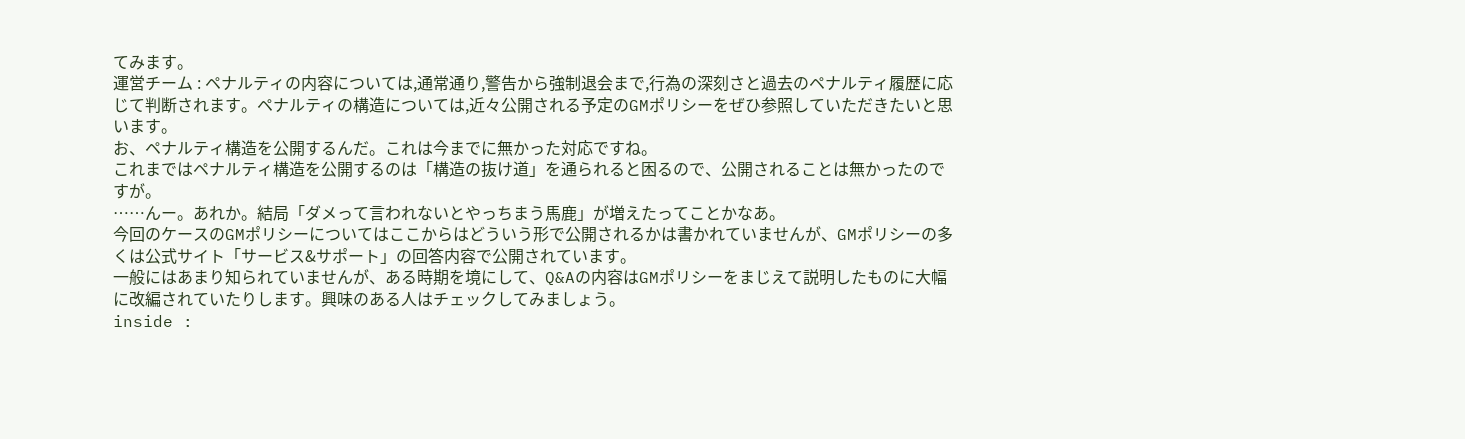てみます。
運営チーム : ペナルティの内容については,通常通り,警告から強制退会まで,行為の深刻さと過去のペナルティ履歴に応じて判断されます。ペナルティの構造については,近々公開される予定のGMポリシーをぜひ参照していただきたいと思います。
お、ペナルティ構造を公開するんだ。これは今までに無かった対応ですね。
これまではペナルティ構造を公開するのは「構造の抜け道」を通られると困るので、公開されることは無かったのですが。
……んー。あれか。結局「ダメって言われないとやっちまう馬鹿」が増えたってことかなあ。
今回のケースのGMポリシーについてはここからはどういう形で公開されるかは書かれていませんが、GMポリシーの多くは公式サイト「サービス&サポート」の回答内容で公開されています。
一般にはあまり知られていませんが、ある時期を境にして、Q&Aの内容はGMポリシーをまじえて説明したものに大幅に改編されていたりします。興味のある人はチェックしてみましょう。
inside :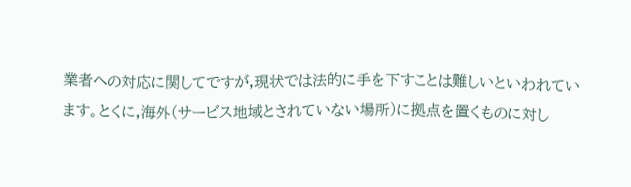業者への対応に関してですが,現状では法的に手を下すことは難しいといわれています。とくに,海外(サービス地域とされていない場所)に拠点を置くものに対し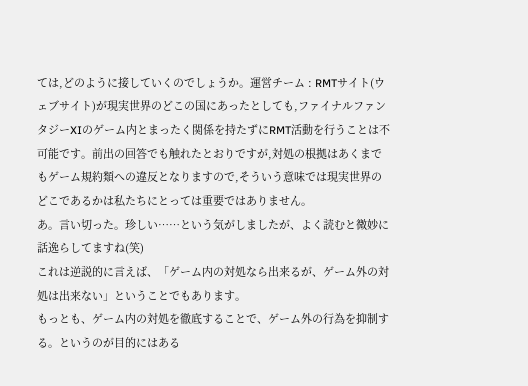ては,どのように接していくのでしょうか。運営チーム : RMTサイト(ウェブサイト)が現実世界のどこの国にあったとしても,ファイナルファンタジーXIのゲーム内とまったく関係を持たずにRMT活動を行うことは不可能です。前出の回答でも触れたとおりですが,対処の根拠はあくまでもゲーム規約類への違反となりますので,そういう意味では現実世界のどこであるかは私たちにとっては重要ではありません。
あ。言い切った。珍しい……という気がしましたが、よく読むと微妙に話逸らしてますね(笑)
これは逆説的に言えば、「ゲーム内の対処なら出来るが、ゲーム外の対処は出来ない」ということでもあります。
もっとも、ゲーム内の対処を徹底することで、ゲーム外の行為を抑制する。というのが目的にはある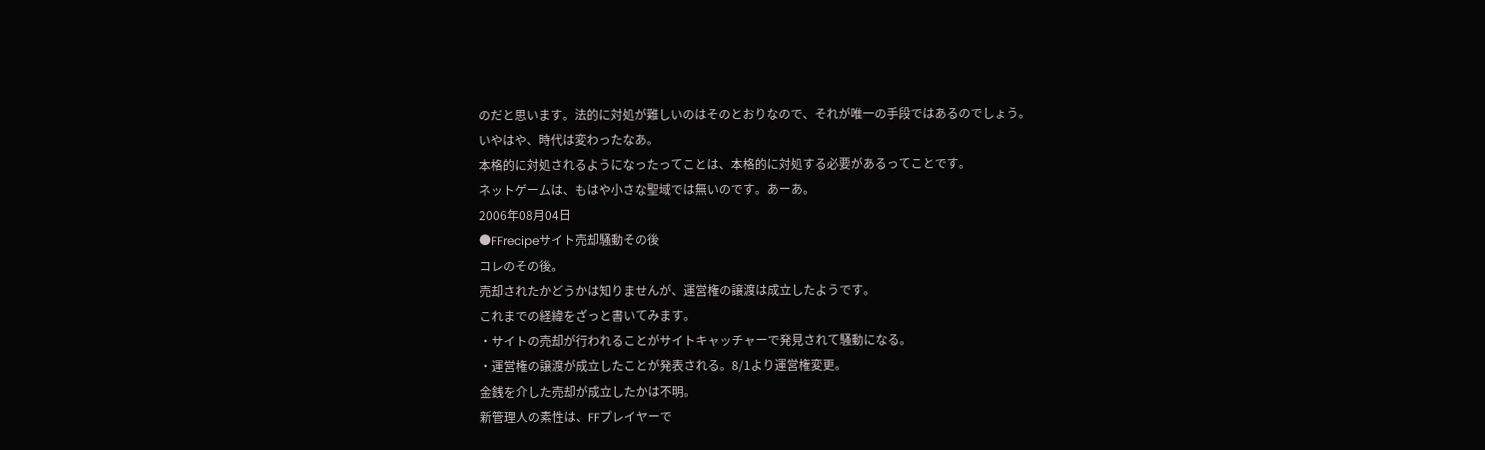のだと思います。法的に対処が難しいのはそのとおりなので、それが唯一の手段ではあるのでしょう。
いやはや、時代は変わったなあ。
本格的に対処されるようになったってことは、本格的に対処する必要があるってことです。
ネットゲームは、もはや小さな聖域では無いのです。あーあ。
2006年08月04日
●FFrecipeサイト売却騒動その後
コレのその後。
売却されたかどうかは知りませんが、運営権の譲渡は成立したようです。
これまでの経緯をざっと書いてみます。
・サイトの売却が行われることがサイトキャッチャーで発見されて騒動になる。
・運営権の譲渡が成立したことが発表される。8/1より運営権変更。
金銭を介した売却が成立したかは不明。
新管理人の素性は、FFプレイヤーで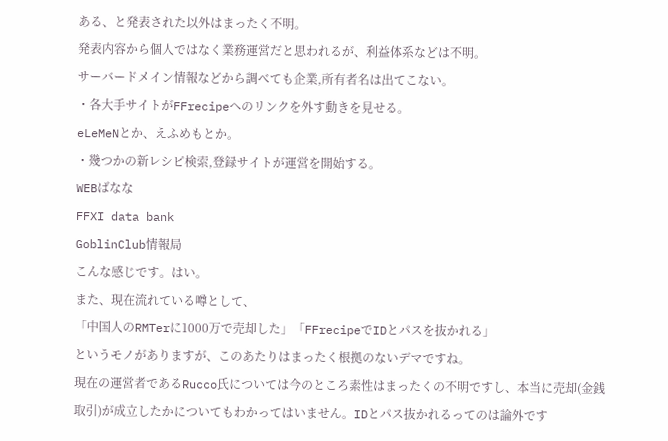ある、と発表された以外はまったく不明。
発表内容から個人ではなく業務運営だと思われるが、利益体系などは不明。
サーバードメイン情報などから調べても企業,所有者名は出てこない。
・各大手サイトがFFrecipeへのリンクを外す動きを見せる。
eLeMeNとか、えふめもとか。
・幾つかの新レシピ検索,登録サイトが運営を開始する。
WEBばなな
FFXI data bank
GoblinClub情報局
こんな感じです。はい。
また、現在流れている噂として、
「中国人のRMTerに1000万で売却した」「FFrecipeでIDとパスを抜かれる」
というモノがありますが、このあたりはまったく根拠のないデマですね。
現在の運営者であるRucco氏については今のところ素性はまったくの不明ですし、本当に売却(金銭取引)が成立したかについてもわかってはいません。IDとパス抜かれるってのは論外です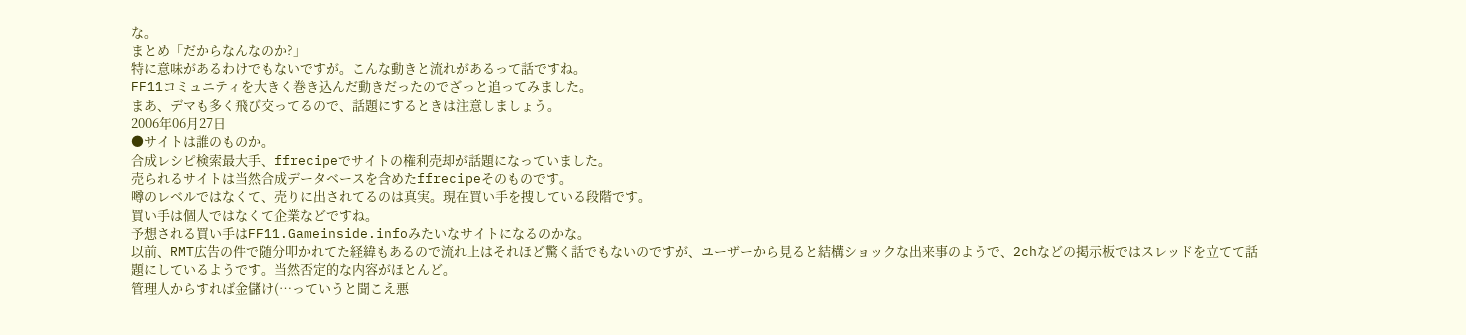な。
まとめ「だからなんなのか?」
特に意味があるわけでもないですが。こんな動きと流れがあるって話ですね。
FF11コミュニティを大きく巻き込んだ動きだったのでざっと追ってみました。
まあ、デマも多く飛び交ってるので、話題にするときは注意しましょう。
2006年06月27日
●サイトは誰のものか。
合成レシピ検索最大手、ffrecipeでサイトの権利売却が話題になっていました。
売られるサイトは当然合成データベースを含めたffrecipeそのものです。
噂のレベルではなくて、売りに出されてるのは真実。現在買い手を捜している段階です。
買い手は個人ではなくて企業などですね。
予想される買い手はFF11.Gameinside.infoみたいなサイトになるのかな。
以前、RMT広告の件で随分叩かれてた経緯もあるので流れ上はそれほど驚く話でもないのですが、ユーザーから見ると結構ショックな出来事のようで、2chなどの掲示板ではスレッドを立てて話題にしているようです。当然否定的な内容がほとんど。
管理人からすれば金儲け(…っていうと聞こえ悪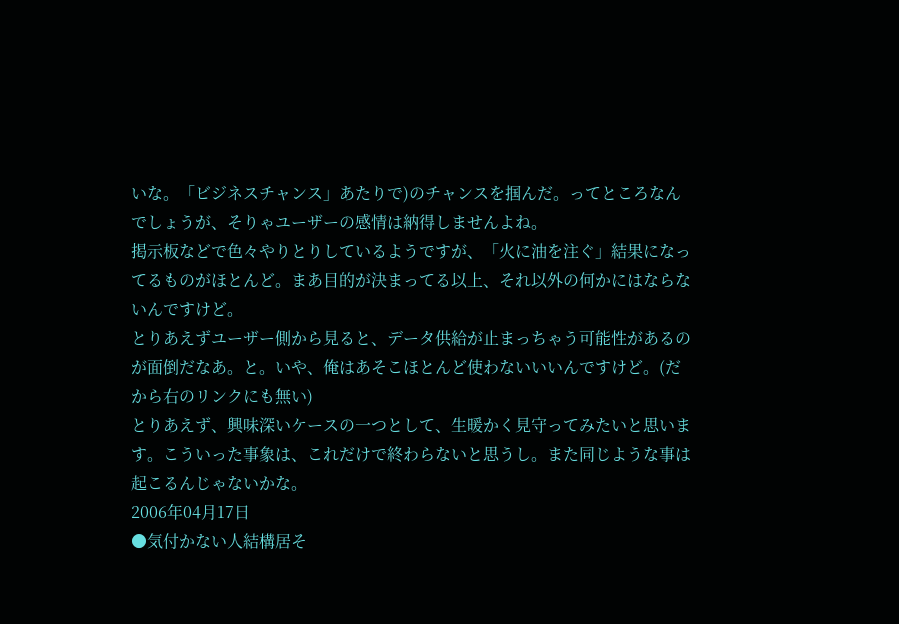いな。「ビジネスチャンス」あたりで)のチャンスを掴んだ。ってところなんでしょうが、そりゃユーザーの感情は納得しませんよね。
掲示板などで色々やりとりしているようですが、「火に油を注ぐ」結果になってるものがほとんど。まあ目的が決まってる以上、それ以外の何かにはならないんですけど。
とりあえずユーザー側から見ると、データ供給が止まっちゃう可能性があるのが面倒だなあ。と。いや、俺はあそこほとんど使わないいいんですけど。(だから右のリンクにも無い)
とりあえず、興味深いケースの一つとして、生暖かく見守ってみたいと思います。こういった事象は、これだけで終わらないと思うし。また同じような事は起こるんじゃないかな。
2006年04月17日
●気付かない人結構居そ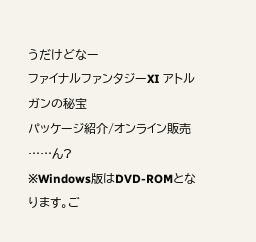うだけどなー
ファイナルファンタジーXI アトルガンの秘宝
パッケージ紹介/オンライン販売
……ん?
※Windows版はDVD-ROMとなります。ご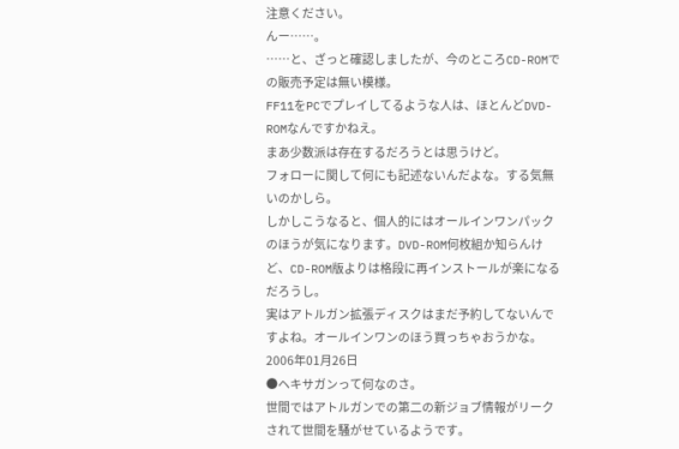注意ください。
んー……。
……と、ざっと確認しましたが、今のところCD-ROMでの販売予定は無い模様。
FF11をPCでプレイしてるような人は、ほとんどDVD-ROMなんですかねえ。
まあ少数派は存在するだろうとは思うけど。
フォローに関して何にも記述ないんだよな。する気無いのかしら。
しかしこうなると、個人的にはオールインワンパックのほうが気になります。DVD-ROM何枚組か知らんけど、CD-ROM版よりは格段に再インストールが楽になるだろうし。
実はアトルガン拡張ディスクはまだ予約してないんですよね。オールインワンのほう買っちゃおうかな。
2006年01月26日
●ヘキサガンって何なのさ。
世間ではアトルガンでの第二の新ジョブ情報がリークされて世間を騒がせているようです。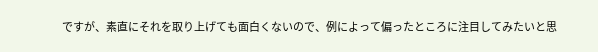ですが、素直にそれを取り上げても面白くないので、例によって偏ったところに注目してみたいと思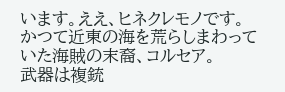います。ええ、ヒネクレモノです。
かつて近東の海を荒らしまわっていた海賊の末裔、コルセア。
武器は複銃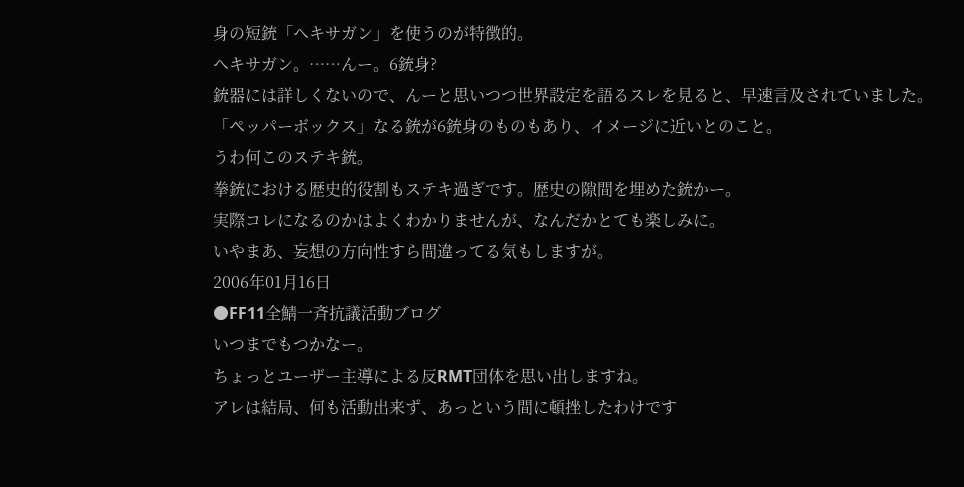身の短銃「ヘキサガン」を使うのが特徴的。
ヘキサガン。……んー。6銃身?
銃器には詳しくないので、んーと思いつつ世界設定を語るスレを見ると、早速言及されていました。
「ペッパーボックス」なる銃が6銃身のものもあり、イメージに近いとのこと。
うわ何このステキ銃。
拳銃における歴史的役割もステキ過ぎです。歴史の隙間を埋めた銃かー。
実際コレになるのかはよくわかりませんが、なんだかとても楽しみに。
いやまあ、妄想の方向性すら間違ってる気もしますが。
2006年01月16日
●FF11全鯖一斉抗議活動ブログ
いつまでもつかなー。
ちょっとユーザー主導による反RMT団体を思い出しますね。
アレは結局、何も活動出来ず、あっという間に頓挫したわけです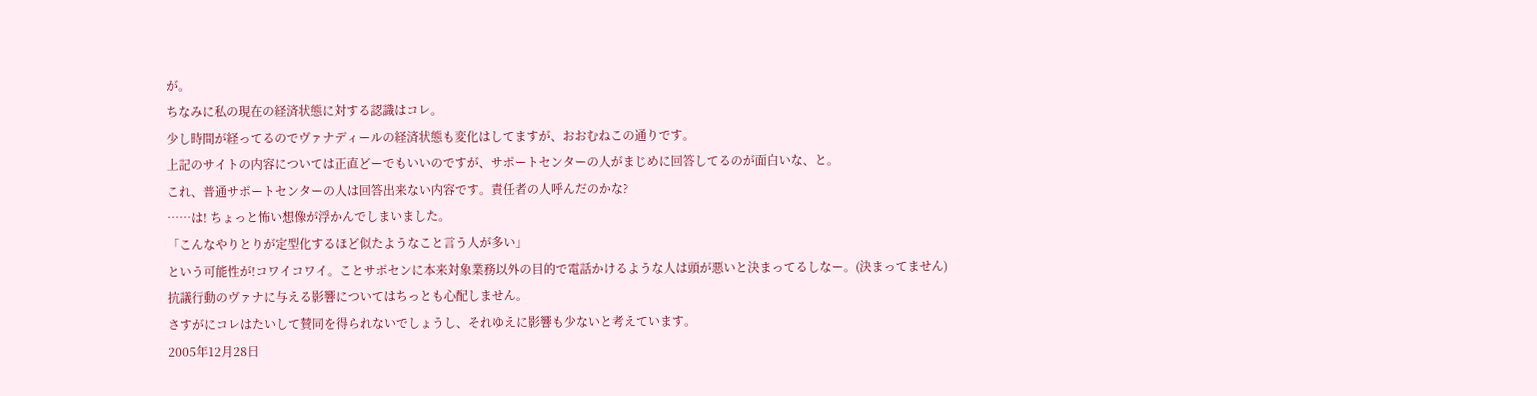が。
ちなみに私の現在の経済状態に対する認識はコレ。
少し時間が経ってるのでヴァナディールの経済状態も変化はしてますが、おおむねこの通りです。
上記のサイトの内容については正直どーでもいいのですが、サポートセンターの人がまじめに回答してるのが面白いな、と。
これ、普通サポートセンターの人は回答出来ない内容です。責任者の人呼んだのかな?
……は! ちょっと怖い想像が浮かんでしまいました。
「こんなやりとりが定型化するほど似たようなこと言う人が多い」
という可能性が!コワイコワイ。ことサポセンに本来対象業務以外の目的で電話かけるような人は頭が悪いと決まってるしなー。(決まってません)
抗議行動のヴァナに与える影響についてはちっとも心配しません。
さすがにコレはたいして賛同を得られないでしょうし、それゆえに影響も少ないと考えています。
2005年12月28日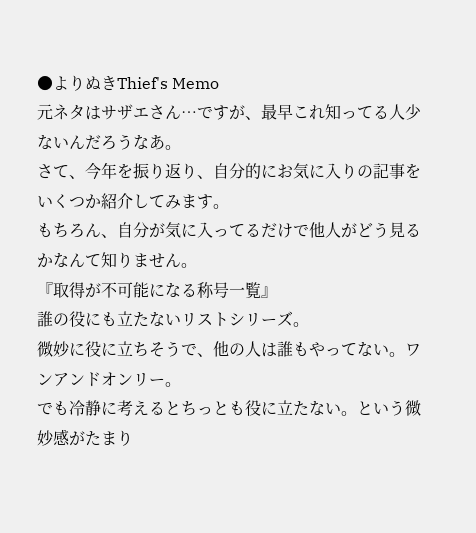●よりぬきThief's Memo
元ネタはサザエさん…ですが、最早これ知ってる人少ないんだろうなあ。
さて、今年を振り返り、自分的にお気に入りの記事をいくつか紹介してみます。
もちろん、自分が気に入ってるだけで他人がどう見るかなんて知りません。
『取得が不可能になる称号一覧』
誰の役にも立たないリストシリーズ。
微妙に役に立ちそうで、他の人は誰もやってない。ワンアンドオンリー。
でも冷静に考えるとちっとも役に立たない。という微妙感がたまり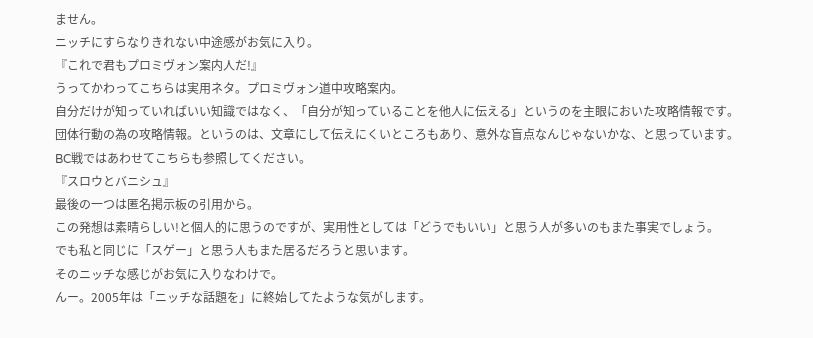ません。
ニッチにすらなりきれない中途感がお気に入り。
『これで君もプロミヴォン案内人だ!』
うってかわってこちらは実用ネタ。プロミヴォン道中攻略案内。
自分だけが知っていればいい知識ではなく、「自分が知っていることを他人に伝える」というのを主眼においた攻略情報です。
団体行動の為の攻略情報。というのは、文章にして伝えにくいところもあり、意外な盲点なんじゃないかな、と思っています。
BC戦ではあわせてこちらも参照してください。
『スロウとバニシュ』
最後の一つは匿名掲示板の引用から。
この発想は素晴らしい!と個人的に思うのですが、実用性としては「どうでもいい」と思う人が多いのもまた事実でしょう。
でも私と同じに「スゲー」と思う人もまた居るだろうと思います。
そのニッチな感じがお気に入りなわけで。
んー。2005年は「ニッチな話題を」に終始してたような気がします。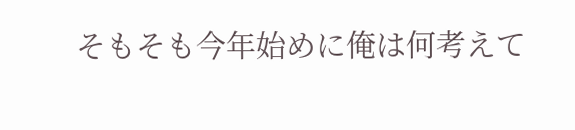そもそも今年始めに俺は何考えて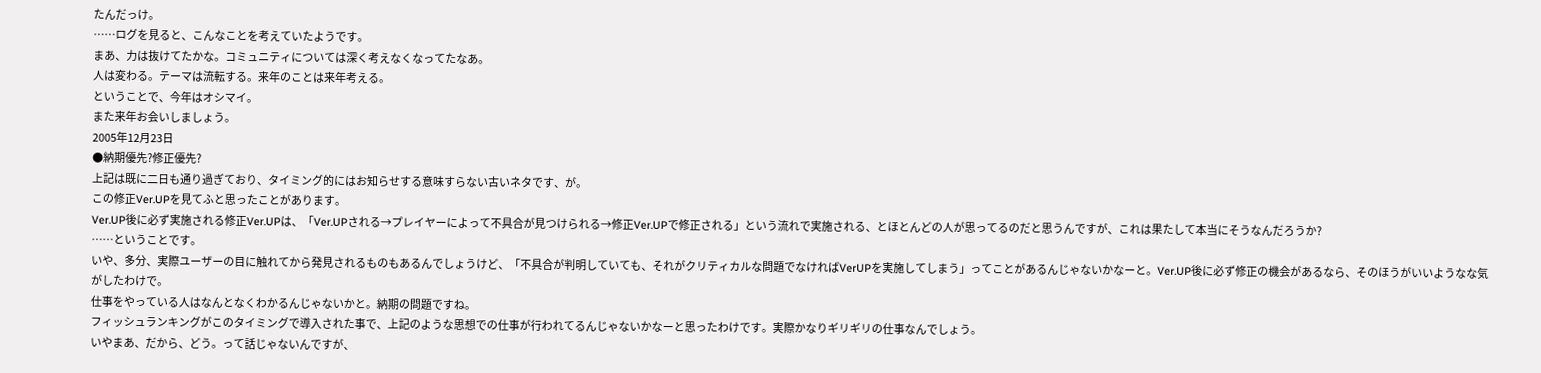たんだっけ。
……ログを見ると、こんなことを考えていたようです。
まあ、力は抜けてたかな。コミュニティについては深く考えなくなってたなあ。
人は変わる。テーマは流転する。来年のことは来年考える。
ということで、今年はオシマイ。
また来年お会いしましょう。
2005年12月23日
●納期優先?修正優先?
上記は既に二日も通り過ぎており、タイミング的にはお知らせする意味すらない古いネタです、が。
この修正Ver.UPを見てふと思ったことがあります。
Ver.UP後に必ず実施される修正Ver.UPは、「Ver.UPされる→プレイヤーによって不具合が見つけられる→修正Ver.UPで修正される」という流れで実施される、とほとんどの人が思ってるのだと思うんですが、これは果たして本当にそうなんだろうか?
……ということです。
いや、多分、実際ユーザーの目に触れてから発見されるものもあるんでしょうけど、「不具合が判明していても、それがクリティカルな問題でなければVerUPを実施してしまう」ってことがあるんじゃないかなーと。Ver.UP後に必ず修正の機会があるなら、そのほうがいいようなな気がしたわけで。
仕事をやっている人はなんとなくわかるんじゃないかと。納期の問題ですね。
フィッシュランキングがこのタイミングで導入された事で、上記のような思想での仕事が行われてるんじゃないかなーと思ったわけです。実際かなりギリギリの仕事なんでしょう。
いやまあ、だから、どう。って話じゃないんですが、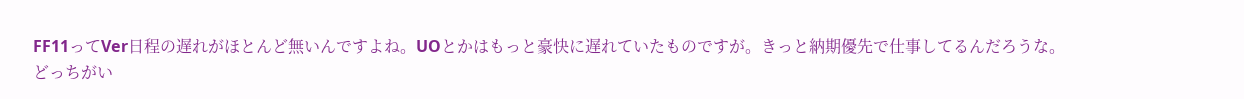FF11ってVer日程の遅れがほとんど無いんですよね。UOとかはもっと豪快に遅れていたものですが。きっと納期優先で仕事してるんだろうな。
どっちがい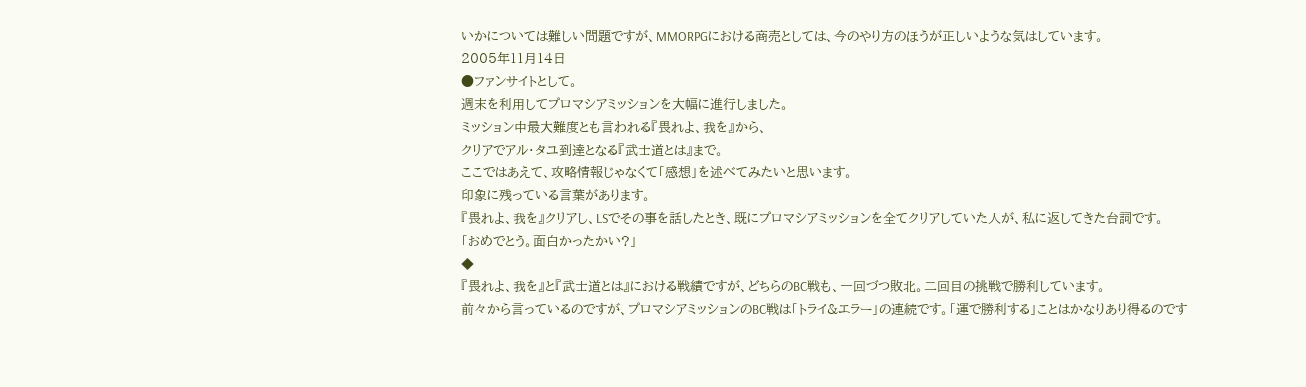いかについては難しい問題ですが、MMORPGにおける商売としては、今のやり方のほうが正しいような気はしています。
2005年11月14日
●ファンサイトとして。
週末を利用してプロマシアミッションを大幅に進行しました。
ミッション中最大難度とも言われる『畏れよ、我を』から、
クリアでアル・タユ到達となる『武士道とは』まで。
ここではあえて、攻略情報じゃなくて「感想」を述べてみたいと思います。
印象に残っている言葉があります。
『畏れよ、我を』クリアし、LSでその事を話したとき、既にプロマシアミッションを全てクリアしていた人が、私に返してきた台詞です。
「おめでとう。面白かったかい?」
◆
『畏れよ、我を』と『武士道とは』における戦績ですが、どちらのBC戦も、一回づつ敗北。二回目の挑戦で勝利しています。
前々から言っているのですが、プロマシアミッションのBC戦は「トライ&エラー」の連続です。「運で勝利する」ことはかなりあり得るのです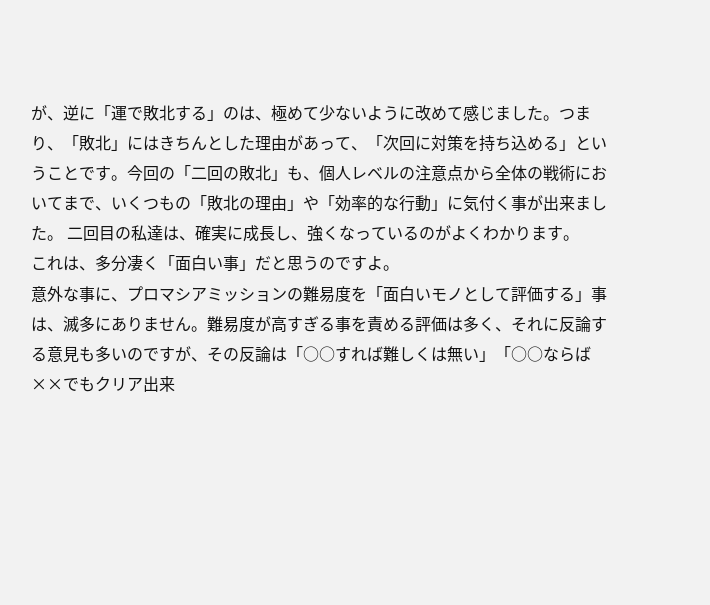が、逆に「運で敗北する」のは、極めて少ないように改めて感じました。つまり、「敗北」にはきちんとした理由があって、「次回に対策を持ち込める」ということです。今回の「二回の敗北」も、個人レベルの注意点から全体の戦術においてまで、いくつもの「敗北の理由」や「効率的な行動」に気付く事が出来ました。 二回目の私達は、確実に成長し、強くなっているのがよくわかります。
これは、多分凄く「面白い事」だと思うのですよ。
意外な事に、プロマシアミッションの難易度を「面白いモノとして評価する」事は、滅多にありません。難易度が高すぎる事を責める評価は多く、それに反論する意見も多いのですが、その反論は「○○すれば難しくは無い」「○○ならば××でもクリア出来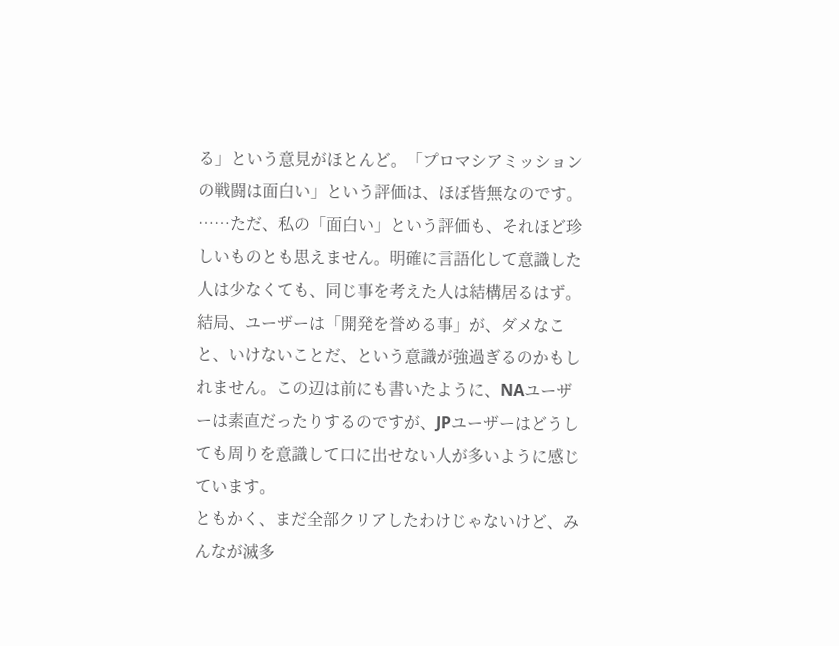る」という意見がほとんど。「プロマシアミッションの戦闘は面白い」という評価は、ほぼ皆無なのです。
……ただ、私の「面白い」という評価も、それほど珍しいものとも思えません。明確に言語化して意識した人は少なくても、同じ事を考えた人は結構居るはず。結局、ユーザーは「開発を誉める事」が、ダメなこと、いけないことだ、という意識が強過ぎるのかもしれません。この辺は前にも書いたように、NAユーザーは素直だったりするのですが、JPユーザーはどうしても周りを意識して口に出せない人が多いように感じています。
ともかく、まだ全部クリアしたわけじゃないけど、みんなが滅多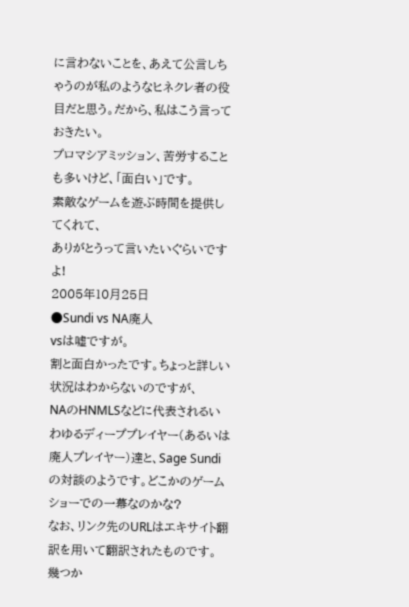に言わないことを、あえて公言しちゃうのが私のようなヒネクレ者の役目だと思う。だから、私はこう言っておきたい。
プロマシアミッション、苦労することも多いけど、「面白い」です。
素敵なゲームを遊ぶ時間を提供してくれて、
ありがとうって言いたいぐらいですよ!
2005年10月25日
●Sundi vs NA廃人
vsは嘘ですが。
割と面白かったです。ちょっと詳しい状況はわからないのですが、
NAのHNMLSなどに代表されるいわゆるディーププレイヤー(あるいは廃人プレイヤー)達と、Sage Sundiの対談のようです。どこかのゲームショーでの一幕なのかな?
なお、リンク先のURLはエキサイト翻訳を用いて翻訳されたものです。
幾つか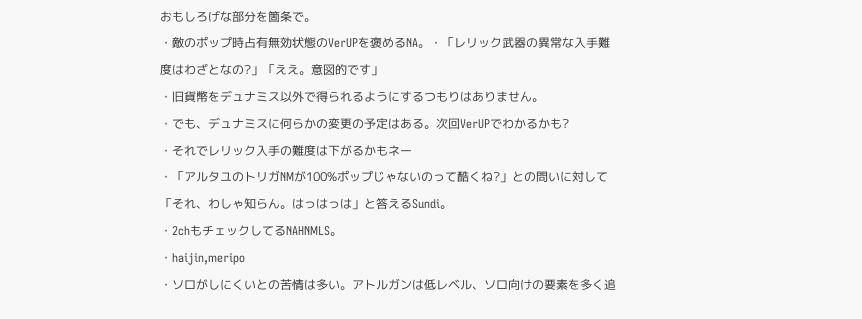おもしろげな部分を箇条で。
・敵のポップ時占有無効状態のVerUPを褒めるNA。・「レリック武器の異常な入手難度はわざとなの?」「ええ。意図的です」
・旧貨幣をデュナミス以外で得られるようにするつもりはありません。
・でも、デュナミスに何らかの変更の予定はある。次回VerUPでわかるかも?
・それでレリック入手の難度は下がるかもネー
・「アルタユのトリガNMが100%ポップじゃないのって酷くね?」との問いに対して「それ、わしゃ知らん。はっはっは」と答えるSundi。
・2chもチェックしてるNAHNMLS。
・haijin,meripo
・ソロがしにくいとの苦情は多い。アトルガンは低レベル、ソロ向けの要素を多く追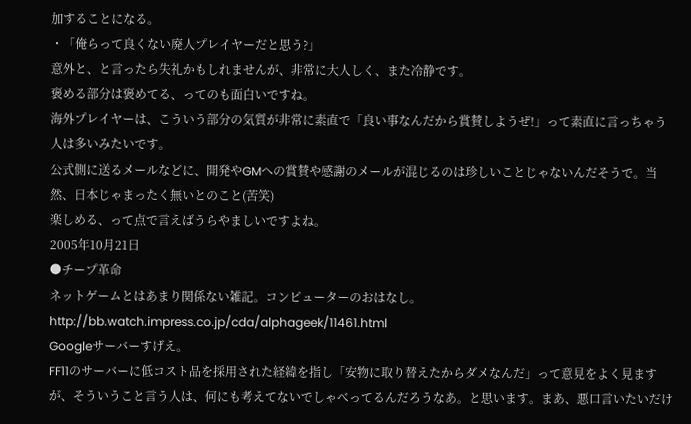加することになる。
・「俺らって良くない廃人プレイヤーだと思う?」
意外と、と言ったら失礼かもしれませんが、非常に大人しく、また冷静です。
褒める部分は褒めてる、ってのも面白いですね。
海外プレイヤーは、こういう部分の気質が非常に素直で「良い事なんだから賞賛しようぜ!」って素直に言っちゃう人は多いみたいです。
公式側に送るメールなどに、開発やGMへの賞賛や感謝のメールが混じるのは珍しいことじゃないんだそうで。当然、日本じゃまったく無いとのこと(苦笑)
楽しめる、って点で言えばうらやましいですよね。
2005年10月21日
●チープ革命
ネットゲームとはあまり関係ない雑記。コンピューターのおはなし。
http://bb.watch.impress.co.jp/cda/alphageek/11461.html
Googleサーバーすげえ。
FF11のサーバーに低コスト品を採用された経緯を指し「安物に取り替えたからダメなんだ」って意見をよく見ますが、そういうこと言う人は、何にも考えてないでしゃべってるんだろうなあ。と思います。まあ、悪口言いたいだけ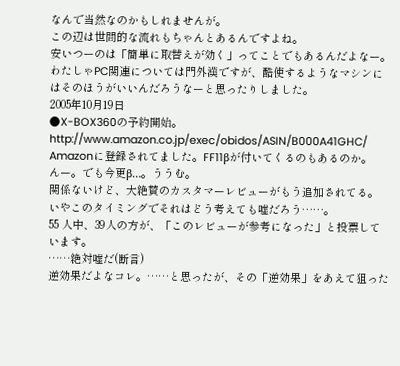なんで当然なのかもしれませんが。
この辺は世間的な流れもちゃんとあるんですよね。
安いつーのは「簡単に取替えが効く」ってことでもあるんだよなー。わたしゃPC関連については門外漢ですが、酷使するようなマシンにはそのほうがいいんだろうなーと思ったりしました。
2005年10月19日
●X-BOX360の予約開始。
http://www.amazon.co.jp/exec/obidos/ASIN/B000A41GHC/
Amazonに登録されてました。FF11βが付いてくるのもあるのか。
んー。でも今更β…。ううむ。
関係ないけど、大絶賛のカスタマーレビューがもう追加されてる。
いやこのタイミングでそれはどう考えても嘘だろう……。
55 人中、39人の方が、「このレビューが参考になった」と投票しています。
……絶対嘘だ(断言)
逆効果だよなコレ。……と思ったが、その「逆効果」をあえて狙った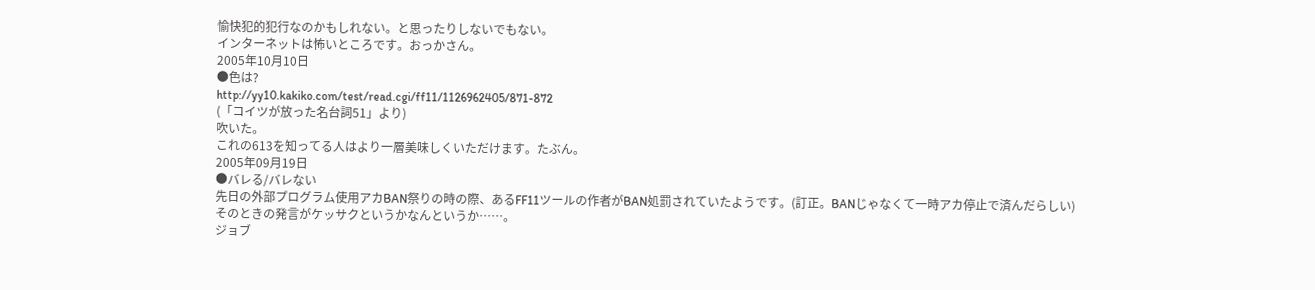愉快犯的犯行なのかもしれない。と思ったりしないでもない。
インターネットは怖いところです。おっかさん。
2005年10月10日
●色は?
http://yy10.kakiko.com/test/read.cgi/ff11/1126962405/871-872
(「コイツが放った名台詞51」より)
吹いた。
これの613を知ってる人はより一層美味しくいただけます。たぶん。
2005年09月19日
●バレる/バレない
先日の外部プログラム使用アカBAN祭りの時の際、あるFF11ツールの作者がBAN処罰されていたようです。(訂正。BANじゃなくて一時アカ停止で済んだらしい)
そのときの発言がケッサクというかなんというか……。
ジョブ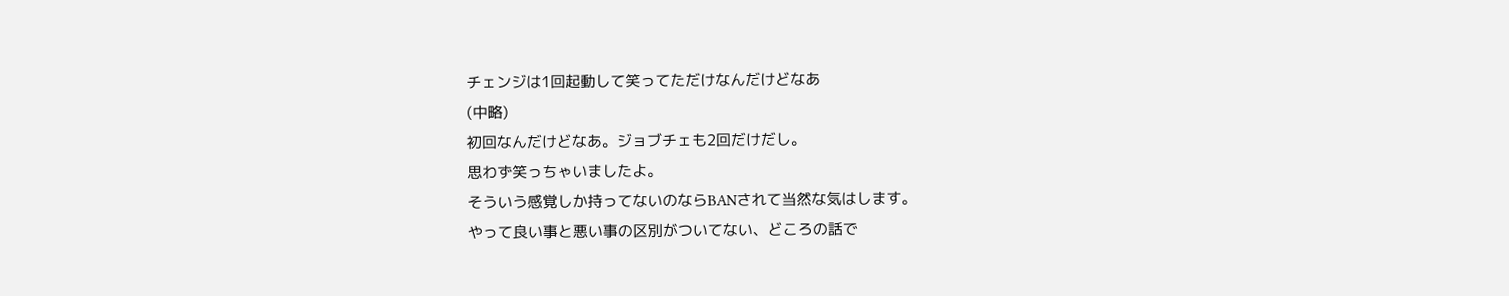チェンジは1回起動して笑ってただけなんだけどなあ
(中略)
初回なんだけどなあ。ジョブチェも2回だけだし。
思わず笑っちゃいましたよ。
そういう感覚しか持ってないのならBANされて当然な気はします。
やって良い事と悪い事の区別がついてない、どころの話で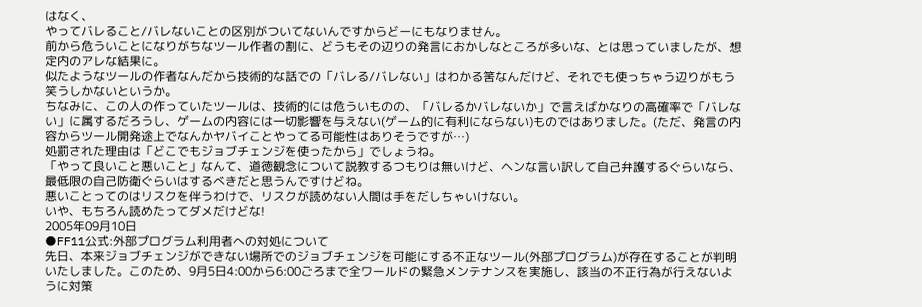はなく、
やってバレること/バレないことの区別がついてないんですからどーにもなりません。
前から危ういことになりがちなツール作者の割に、どうもその辺りの発言におかしなところが多いな、とは思っていましたが、想定内のアレな結果に。
似たようなツールの作者なんだから技術的な話での「バレる/バレない」はわかる筈なんだけど、それでも使っちゃう辺りがもう笑うしかないというか。
ちなみに、この人の作っていたツールは、技術的には危ういものの、「バレるかバレないか」で言えばかなりの高確率で「バレない」に属するだろうし、ゲームの内容には一切影響を与えない(ゲーム的に有利にならない)ものではありました。(ただ、発言の内容からツール開発途上でなんかヤバイことやってる可能性はありそうですが…)
処罰された理由は「どこでもジョブチェンジを使ったから」でしょうね。
「やって良いこと悪いこと」なんて、道徳観念について説教するつもりは無いけど、ヘンな言い訳して自己弁護するぐらいなら、最低限の自己防衛ぐらいはするべきだと思うんですけどね。
悪いことってのはリスクを伴うわけで、リスクが読めない人間は手をだしちゃいけない。
いや、もちろん読めたってダメだけどな!
2005年09月10日
●FF11公式:外部プログラム利用者への対処について
先日、本来ジョブチェンジができない場所でのジョブチェンジを可能にする不正なツール(外部プログラム)が存在することが判明いたしました。このため、9月5日4:00から6:00ごろまで全ワールドの緊急メンテナンスを実施し、該当の不正行為が行えないように対策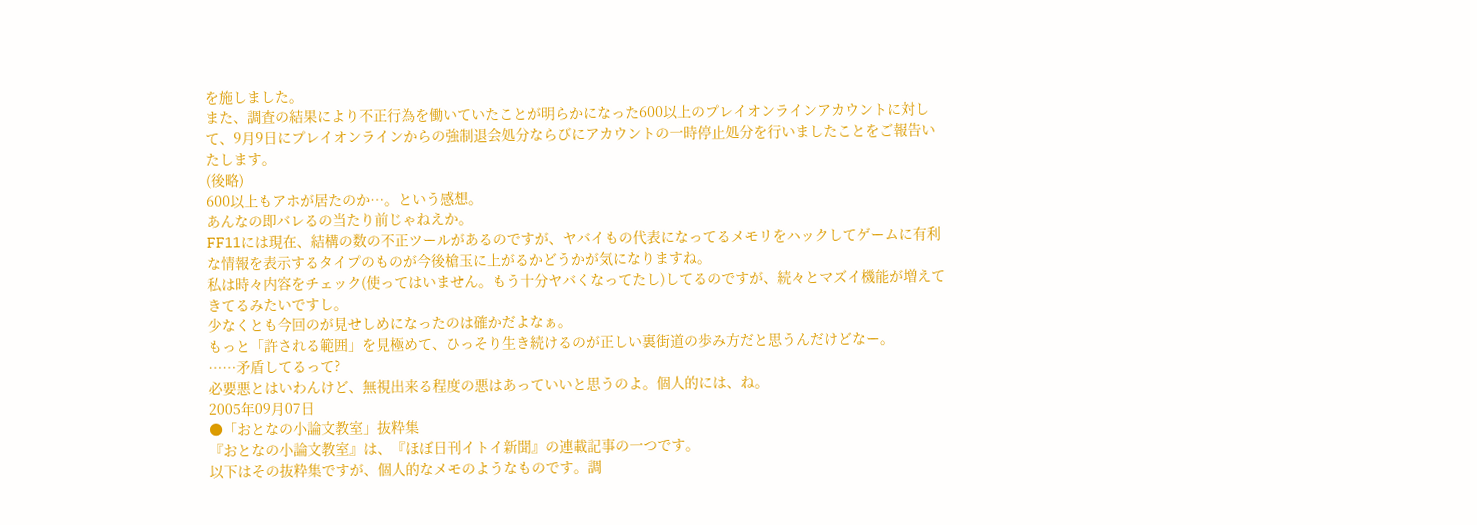を施しました。
また、調査の結果により不正行為を働いていたことが明らかになった600以上のプレイオンラインアカウントに対して、9月9日にプレイオンラインからの強制退会処分ならびにアカウントの一時停止処分を行いましたことをご報告いたします。
(後略)
600以上もアホが居たのか…。という感想。
あんなの即バレるの当たり前じゃねえか。
FF11には現在、結構の数の不正ツールがあるのですが、ヤバイもの代表になってるメモリをハックしてゲームに有利な情報を表示するタイプのものが今後槍玉に上がるかどうかが気になりますね。
私は時々内容をチェック(使ってはいません。もう十分ヤバくなってたし)してるのですが、続々とマズイ機能が増えてきてるみたいですし。
少なくとも今回のが見せしめになったのは確かだよなぁ。
もっと「許される範囲」を見極めて、ひっそり生き続けるのが正しい裏街道の歩み方だと思うんだけどなー。
……矛盾してるって?
必要悪とはいわんけど、無視出来る程度の悪はあっていいと思うのよ。個人的には、ね。
2005年09月07日
●「おとなの小論文教室」抜粋集
『おとなの小論文教室』は、『ほぼ日刊イトイ新聞』の連載記事の一つです。
以下はその抜粋集ですが、個人的なメモのようなものです。調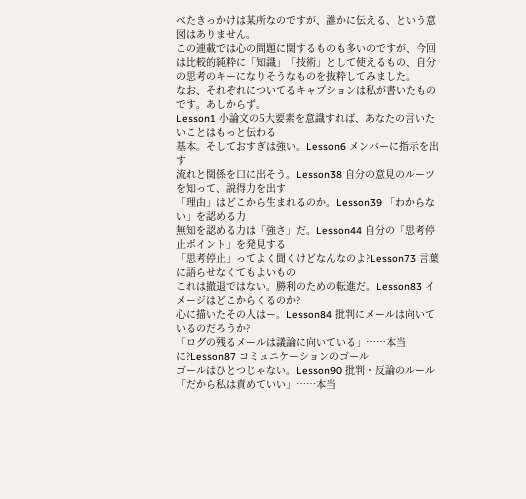べたきっかけは某所なのですが、誰かに伝える、という意図はありません。
この連載では心の問題に関するものも多いのですが、今回は比較的純粋に「知識」「技術」として使えるもの、自分の思考のキーになりそうなものを抜粋してみました。
なお、それぞれについてるキャプションは私が書いたものです。あしからず。
Lesson1 小論文の5大要素を意識すれば、あなたの言いたいことはもっと伝わる
基本。そしておすぎは強い。Lesson6 メンバーに指示を出す
流れと関係を口に出そう。Lesson38 自分の意見のルーツを知って、説得力を出す
「理由」はどこから生まれるのか。Lesson39 「わからない」を認める力
無知を認める力は「強さ」だ。Lesson44 自分の「思考停止ポイント」を発見する
「思考停止」ってよく聞くけどなんなのよ?Lesson73 言葉に語らせなくてもよいもの
これは撤退ではない。勝利のための転進だ。Lesson83 イメージはどこからくるのか?
心に描いたその人はー。Lesson84 批判にメールは向いているのだろうか?
「ログの残るメールは議論に向いている」……本当に?Lesson87 コミュニケーションのゴール
ゴールはひとつじゃない。Lesson90 批判・反論のルール
「だから私は責めていい」……本当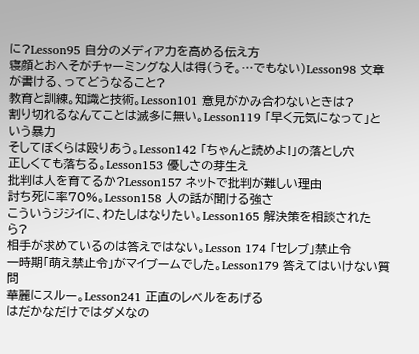に?Lesson95 自分のメディア力を高める伝え方
寝顔とおへそがチャーミングな人は得(うそ。…でもない)Lesson98 文章が書ける、ってどうなること?
教育と訓練。知識と技術。Lesson101 意見がかみ合わないときは?
割り切れるなんてことは滅多に無い。Lesson119 「早く元気になって」という暴力
そしてぼくらは殴りあう。Lesson142 「ちゃんと読めよ!」の落とし穴
正しくても落ちる。Lesson153 優しさの芽生え
批判は人を育てるか?Lesson157 ネットで批判が難しい理由
討ち死に率70%。Lesson158 人の話が聞ける強さ
こういうジジイに、わたしはなりたい。Lesson165 解決策を相談されたら?
相手が求めているのは答えではない。Lesson 174 「セレブ」禁止令
一時期「萌え禁止令」がマイブームでした。Lesson179 答えてはいけない質問
華麗にスルー。Lesson241 正直のレベルをあげる
はだかなだけではダメなの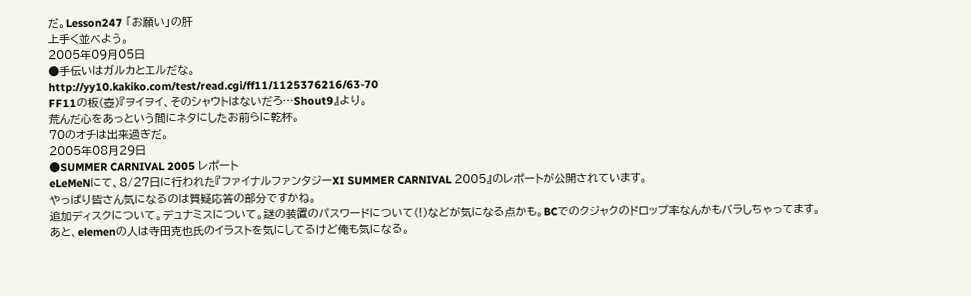だ。Lesson247 「お願い」の肝
上手く並べよう。
2005年09月05日
●手伝いはガルカとエルだな。
http://yy10.kakiko.com/test/read.cgi/ff11/1125376216/63-70
FF11の板(壺)『ヲイヲイ、そのシャウトはないだろ…Shout9』より。
荒んだ心をあっという間にネタにしたお前らに乾杯。
70のオチは出来過ぎだ。
2005年08月29日
●SUMMER CARNIVAL 2005 レポート
eLeMeNにて、8/27日に行われた『ファイナルファンタジーXI SUMMER CARNIVAL 2005』のレポートが公開されています。
やっぱり皆さん気になるのは質疑応答の部分ですかね。
追加ディスクについて。デュナミスについて。謎の装置のパスワードについて(!)などが気になる点かも。BCでのクジャクのドロップ率なんかもバラしちゃってます。
あと、elemenの人は寺田克也氏のイラストを気にしてるけど俺も気になる。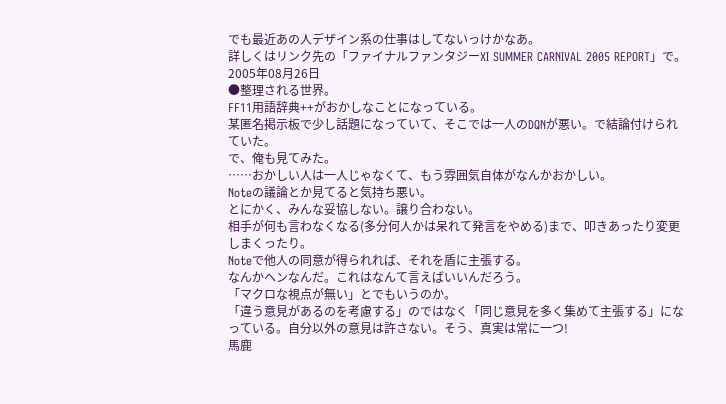でも最近あの人デザイン系の仕事はしてないっけかなあ。
詳しくはリンク先の「ファイナルファンタジーXI SUMMER CARNIVAL 2005 REPORT」で。
2005年08月26日
●整理される世界。
FF11用語辞典++がおかしなことになっている。
某匿名掲示板で少し話題になっていて、そこでは一人のDQNが悪い。で結論付けられていた。
で、俺も見てみた。
……おかしい人は一人じゃなくて、もう雰囲気自体がなんかおかしい。
Noteの議論とか見てると気持ち悪い。
とにかく、みんな妥協しない。譲り合わない。
相手が何も言わなくなる(多分何人かは呆れて発言をやめる)まで、叩きあったり変更しまくったり。
Noteで他人の同意が得られれば、それを盾に主張する。
なんかヘンなんだ。これはなんて言えばいいんだろう。
「マクロな視点が無い」とでもいうのか。
「違う意見があるのを考慮する」のではなく「同じ意見を多く集めて主張する」になっている。自分以外の意見は許さない。そう、真実は常に一つ!
馬鹿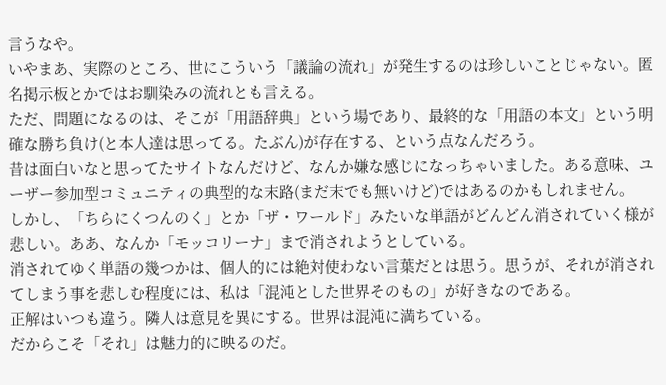言うなや。
いやまあ、実際のところ、世にこういう「議論の流れ」が発生するのは珍しいことじゃない。匿名掲示板とかではお馴染みの流れとも言える。
ただ、問題になるのは、そこが「用語辞典」という場であり、最終的な「用語の本文」という明確な勝ち負け(と本人達は思ってる。たぶん)が存在する、という点なんだろう。
昔は面白いなと思ってたサイトなんだけど、なんか嫌な感じになっちゃいました。ある意味、ユーザー参加型コミュニティの典型的な末路(まだ末でも無いけど)ではあるのかもしれません。
しかし、「ちらにくつんのく」とか「ザ・ワールド」みたいな単語がどんどん消されていく様が悲しい。ああ、なんか「モッコリーナ」まで消されようとしている。
消されてゆく単語の幾つかは、個人的には絶対使わない言葉だとは思う。思うが、それが消されてしまう事を悲しむ程度には、私は「混沌とした世界そのもの」が好きなのである。
正解はいつも違う。隣人は意見を異にする。世界は混沌に満ちている。
だからこそ「それ」は魅力的に映るのだ。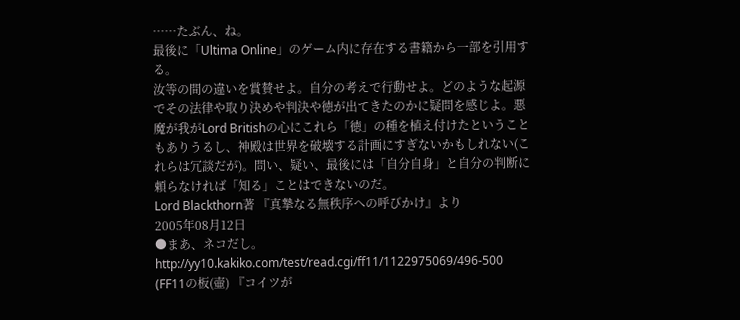……たぶん、ね。
最後に「Ultima Online」のゲーム内に存在する書籍から一部を引用する。
汝等の間の違いを賞賛せよ。自分の考えで行動せよ。どのような起源でその法律や取り決めや判決や徳が出てきたのかに疑問を感じよ。悪魔が我がLord Britishの心にこれら「徳」の種を植え付けたということもありうるし、神殿は世界を破壊する計画にすぎないかもしれない(これらは冗談だが)。問い、疑い、最後には「自分自身」と自分の判断に頼らなければ「知る」ことはできないのだ。
Lord Blackthorn著 『真摯なる無秩序への呼びかけ』より
2005年08月12日
●まあ、ネコだし。
http://yy10.kakiko.com/test/read.cgi/ff11/1122975069/496-500
(FF11の板(壷) 『コイツが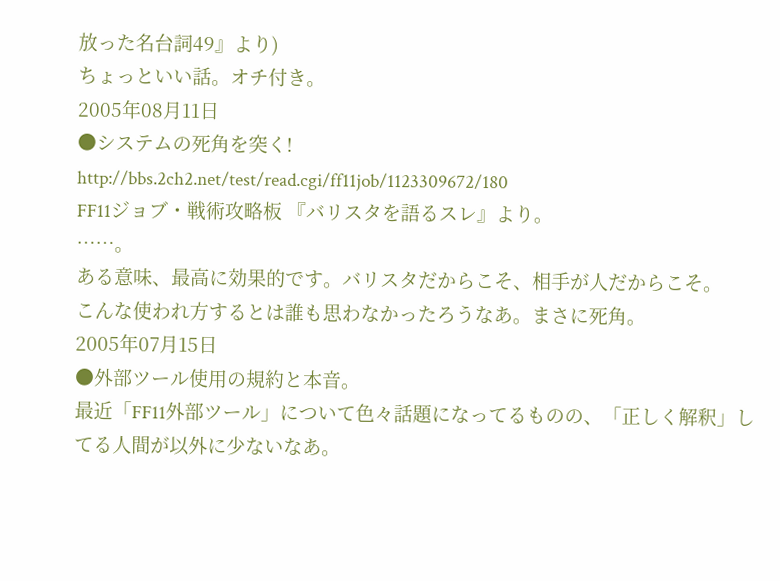放った名台詞49』より)
ちょっといい話。オチ付き。
2005年08月11日
●システムの死角を突く!
http://bbs.2ch2.net/test/read.cgi/ff11job/1123309672/180
FF11ジョブ・戦術攻略板 『バリスタを語るスレ』より。
……。
ある意味、最高に効果的です。バリスタだからこそ、相手が人だからこそ。
こんな使われ方するとは誰も思わなかったろうなあ。まさに死角。
2005年07月15日
●外部ツール使用の規約と本音。
最近「FF11外部ツール」について色々話題になってるものの、「正しく解釈」してる人間が以外に少ないなあ。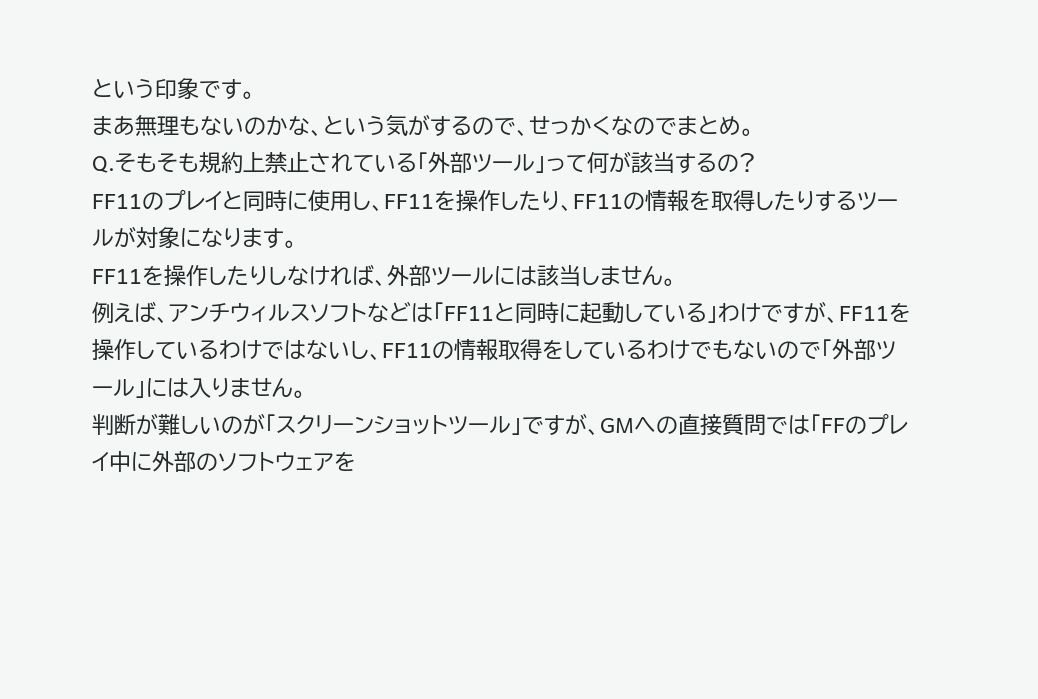という印象です。
まあ無理もないのかな、という気がするので、せっかくなのでまとめ。
Q.そもそも規約上禁止されている「外部ツール」って何が該当するの?
FF11のプレイと同時に使用し、FF11を操作したり、FF11の情報を取得したりするツールが対象になります。
FF11を操作したりしなければ、外部ツールには該当しません。
例えば、アンチウィルスソフトなどは「FF11と同時に起動している」わけですが、FF11を操作しているわけではないし、FF11の情報取得をしているわけでもないので「外部ツール」には入りません。
判断が難しいのが「スクリーンショットツール」ですが、GMへの直接質問では「FFのプレイ中に外部のソフトウェアを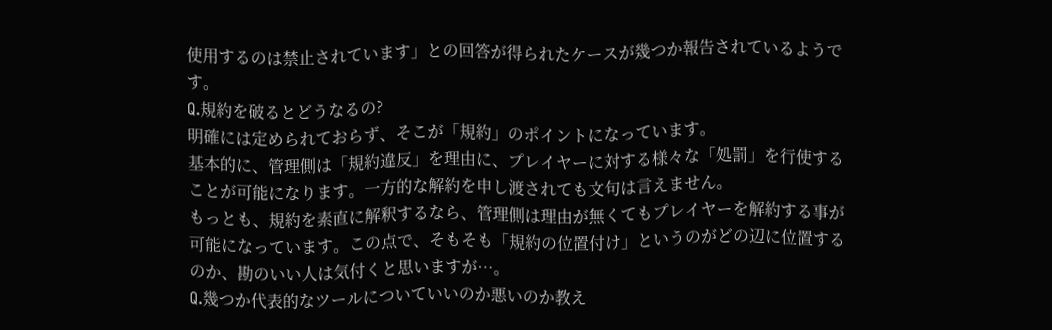使用するのは禁止されています」との回答が得られたケースが幾つか報告されているようです。
Q.規約を破るとどうなるの?
明確には定められておらず、そこが「規約」のポイントになっています。
基本的に、管理側は「規約違反」を理由に、プレイヤーに対する様々な「処罰」を行使することが可能になります。一方的な解約を申し渡されても文句は言えません。
もっとも、規約を素直に解釈するなら、管理側は理由が無くてもプレイヤーを解約する事が可能になっています。この点で、そもそも「規約の位置付け」というのがどの辺に位置するのか、勘のいい人は気付くと思いますが…。
Q.幾つか代表的なツールについていいのか悪いのか教え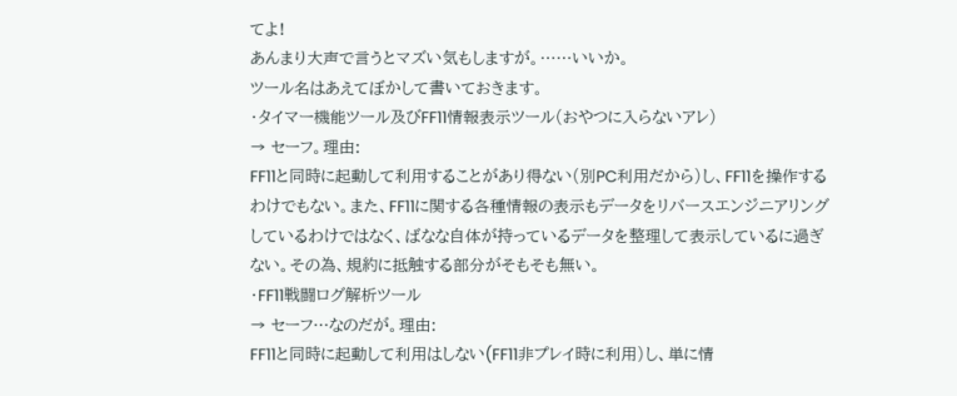てよ!
あんまり大声で言うとマズい気もしますが。……いいか。
ツール名はあえてぼかして書いておきます。
・タイマー機能ツール及びFF11情報表示ツール(おやつに入らないアレ)
→ セーフ。理由:
FF11と同時に起動して利用することがあり得ない(別PC利用だから)し、FF11を操作するわけでもない。また、FF11に関する各種情報の表示もデータをリバースエンジニアリングしているわけではなく、ばなな自体が持っているデータを整理して表示しているに過ぎない。その為、規約に抵触する部分がそもそも無い。
・FF11戦闘ログ解析ツール
→ セーフ…なのだが。理由:
FF11と同時に起動して利用はしない(FF11非プレイ時に利用)し、単に情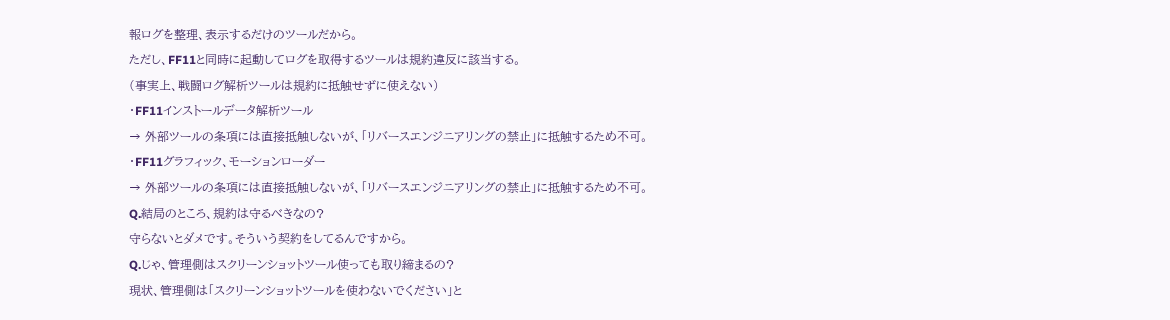報ログを整理、表示するだけのツールだから。
ただし、FF11と同時に起動してログを取得するツールは規約違反に該当する。
(事実上、戦闘ログ解析ツールは規約に抵触せずに使えない)
・FF11インストールデータ解析ツール
→ 外部ツールの条項には直接抵触しないが、「リバースエンジニアリングの禁止」に抵触するため不可。
・FF11グラフィック、モーションローダー
→ 外部ツールの条項には直接抵触しないが、「リバースエンジニアリングの禁止」に抵触するため不可。
Q.結局のところ、規約は守るべきなの?
守らないとダメです。そういう契約をしてるんですから。
Q.じゃ、管理側はスクリーンショットツール使っても取り締まるの?
現状、管理側は「スクリーンショットツールを使わないでください」と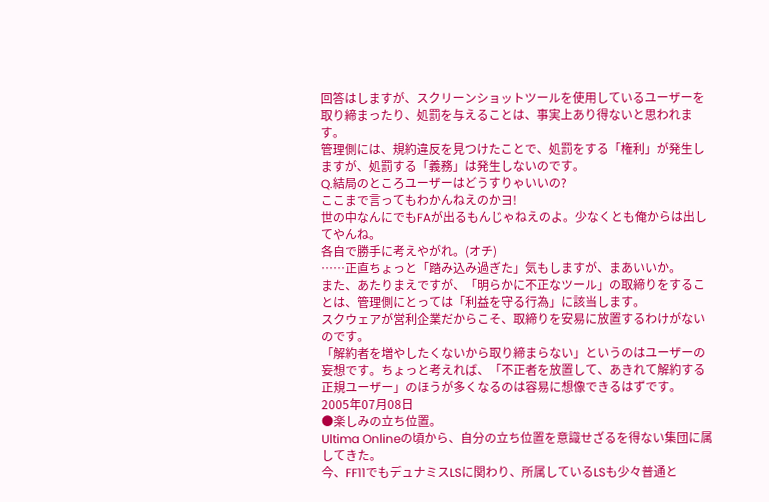回答はしますが、スクリーンショットツールを使用しているユーザーを取り締まったり、処罰を与えることは、事実上あり得ないと思われます。
管理側には、規約違反を見つけたことで、処罰をする「権利」が発生しますが、処罰する「義務」は発生しないのです。
Q.結局のところユーザーはどうすりゃいいの?
ここまで言ってもわかんねえのかヨ!
世の中なんにでもFAが出るもんじゃねえのよ。少なくとも俺からは出してやんね。
各自で勝手に考えやがれ。(オチ)
……正直ちょっと「踏み込み過ぎた」気もしますが、まあいいか。
また、あたりまえですが、「明らかに不正なツール」の取締りをすることは、管理側にとっては「利益を守る行為」に該当します。
スクウェアが営利企業だからこそ、取締りを安易に放置するわけがないのです。
「解約者を増やしたくないから取り締まらない」というのはユーザーの妄想です。ちょっと考えれば、「不正者を放置して、あきれて解約する正規ユーザー」のほうが多くなるのは容易に想像できるはずです。
2005年07月08日
●楽しみの立ち位置。
Ultima Onlineの頃から、自分の立ち位置を意識せざるを得ない集団に属してきた。
今、FF11でもデュナミスLSに関わり、所属しているLSも少々普通と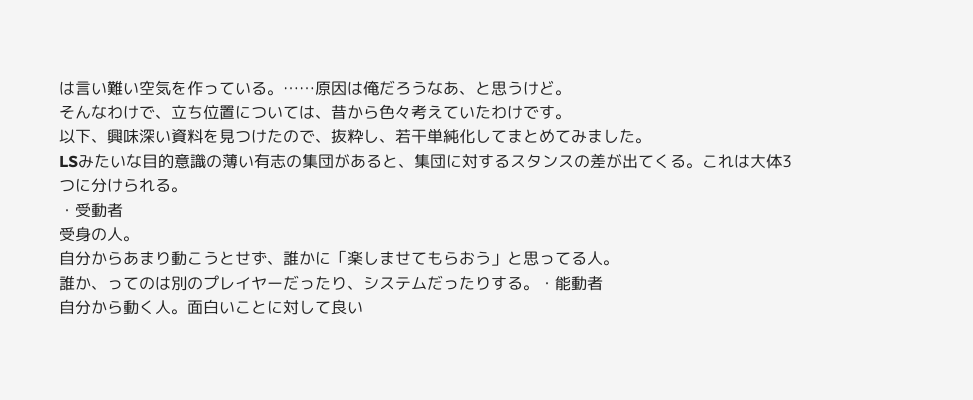は言い難い空気を作っている。……原因は俺だろうなあ、と思うけど。
そんなわけで、立ち位置については、昔から色々考えていたわけです。
以下、興味深い資料を見つけたので、抜粋し、若干単純化してまとめてみました。
LSみたいな目的意識の薄い有志の集団があると、集団に対するスタンスの差が出てくる。これは大体3つに分けられる。
・受動者
受身の人。
自分からあまり動こうとせず、誰かに「楽しませてもらおう」と思ってる人。
誰か、ってのは別のプレイヤーだったり、システムだったりする。・能動者
自分から動く人。面白いことに対して良い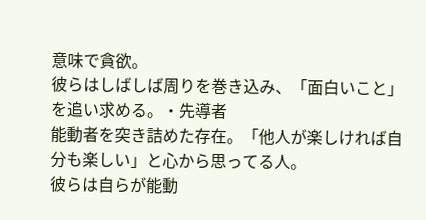意味で貪欲。
彼らはしばしば周りを巻き込み、「面白いこと」を追い求める。・先導者
能動者を突き詰めた存在。「他人が楽しければ自分も楽しい」と心から思ってる人。
彼らは自らが能動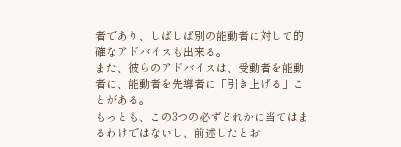者であり、しばしば別の能動者に対して的確なアドバイスも出来る。
また、彼らのアドバイスは、受動者を能動者に、能動者を先導者に「引き上げる」ことがある。
もっとも、この3つの必ずどれかに当てはまるわけではないし、前述したとお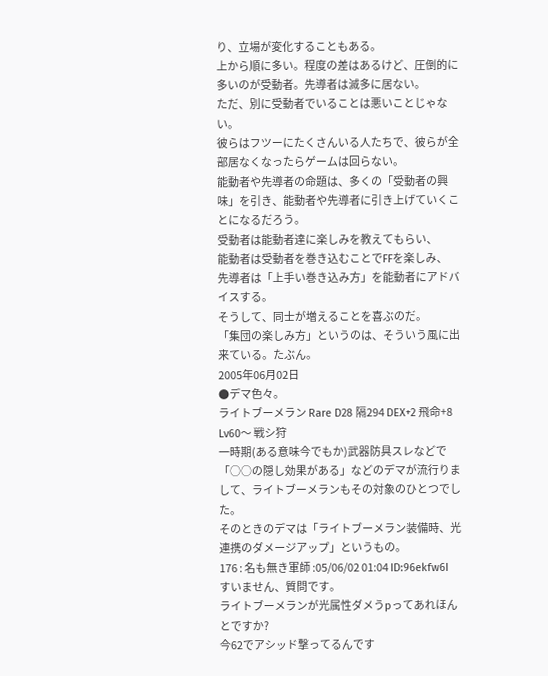り、立場が変化することもある。
上から順に多い。程度の差はあるけど、圧倒的に多いのが受動者。先導者は滅多に居ない。
ただ、別に受動者でいることは悪いことじゃない。
彼らはフツーにたくさんいる人たちで、彼らが全部居なくなったらゲームは回らない。
能動者や先導者の命題は、多くの「受動者の興味」を引き、能動者や先導者に引き上げていくことになるだろう。
受動者は能動者達に楽しみを教えてもらい、
能動者は受動者を巻き込むことでFFを楽しみ、
先導者は「上手い巻き込み方」を能動者にアドバイスする。
そうして、同士が増えることを喜ぶのだ。
「集団の楽しみ方」というのは、そういう風に出来ている。たぶん。
2005年06月02日
●デマ色々。
ライトブーメラン Rare D28 隔294 DEX+2 飛命+8 Lv60〜 戦シ狩
一時期(ある意味今でもか)武器防具スレなどで「○○の隠し効果がある」などのデマが流行りまして、ライトブーメランもその対象のひとつでした。
そのときのデマは「ライトブーメラン装備時、光連携のダメージアップ」というもの。
176 : 名も無き軍師 :05/06/02 01:04 ID:96ekfw6I
すいません、質問です。
ライトブーメランが光属性ダメうpってあれほんとですか?
今62でアシッド撃ってるんです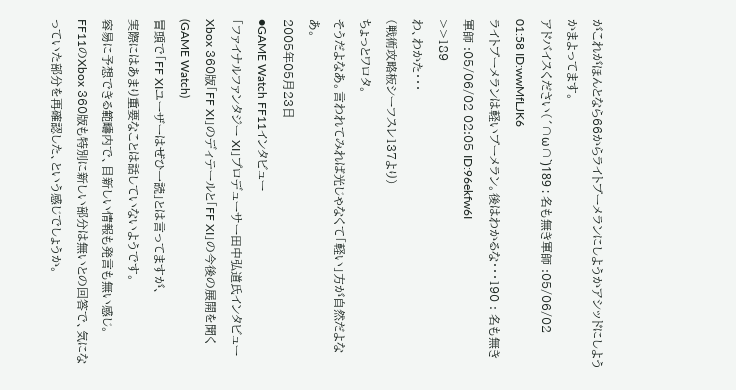がこれがほんとなら66からライトブーメランにしようかアシッドにしようかまよってます。
アドバイスください(´∩ω∩`)189 : 名も無き軍師 :05/06/02 01:58 ID:wwMfLJK6
ライトブーメランは軽いブーメラン。後はわかるな・・・190 : 名も無き軍師 :05/06/02 02:05 ID:96ekfw6I
>>189
わ、わかた・・・
(戦術攻略板シーフスレ137より)
ちょっとワロタ。
そうだよなあ。言われてみれば光じゃなくて「軽い」方が自然だよなあ。
2005年05月23日
●GAME Watch FF11インタビュー
「ファイナルファンタジー XI」プロデューサー田中弘道氏インタビュー
Xbox 360版「FF XI」のディテールと「FF XI」の今後の展開を聞く(GAME Watch)
冒頭で「FF XIユーザーはぜひ一読」とは言ってますが、
実際にはあまり重要なことは話していないようです。
容易に予想できる範疇内で、目新しい情報も発言も無い感じ。
FF11のXbox 360版も特別に新しい部分は無いとの回答で、気になっていた部分を再確認した、という感じでしょうか。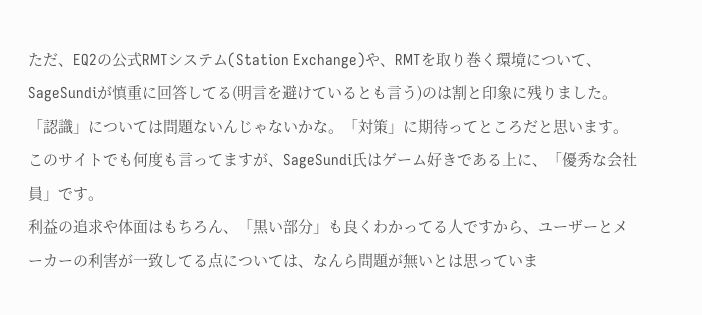ただ、EQ2の公式RMTシステム(Station Exchange)や、RMTを取り巻く環境について、SageSundiが慎重に回答してる(明言を避けているとも言う)のは割と印象に残りました。
「認識」については問題ないんじゃないかな。「対策」に期待ってところだと思います。
このサイトでも何度も言ってますが、SageSundi氏はゲーム好きである上に、「優秀な会社員」です。
利益の追求や体面はもちろん、「黒い部分」も良くわかってる人ですから、ユーザーとメーカーの利害が一致してる点については、なんら問題が無いとは思っていま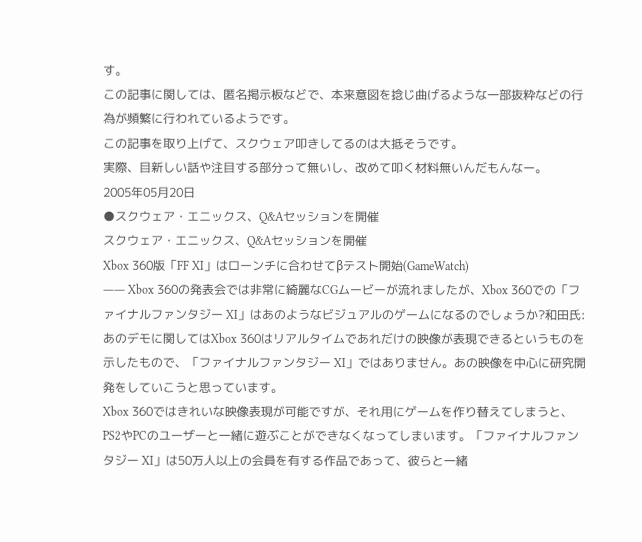す。
この記事に関しては、匿名掲示板などで、本来意図を捻じ曲げるような一部抜粋などの行為が頻繁に行われているようです。
この記事を取り上げて、スクウェア叩きしてるのは大抵そうです。
実際、目新しい話や注目する部分って無いし、改めて叩く材料無いんだもんなー。
2005年05月20日
●スクウェア・エニックス、Q&Aセッションを開催
スクウェア・エニックス、Q&Aセッションを開催
Xbox 360版「FF XI」はローンチに合わせてβテスト開始(GameWatch)
―― Xbox 360の発表会では非常に綺麗なCGムービーが流れましたが、Xbox 360での「ファイナルファンタジー XI」はあのようなビジュアルのゲームになるのでしょうか?和田氏: あのデモに関してはXbox 360はリアルタイムであれだけの映像が表現できるというものを示したもので、「ファイナルファンタジー XI」ではありません。あの映像を中心に研究開発をしていこうと思っています。
Xbox 360ではきれいな映像表現が可能ですが、それ用にゲームを作り替えてしまうと、PS2やPCのユーザーと一緒に遊ぶことができなくなってしまいます。「ファイナルファンタジー XI」は50万人以上の会員を有する作品であって、彼らと一緒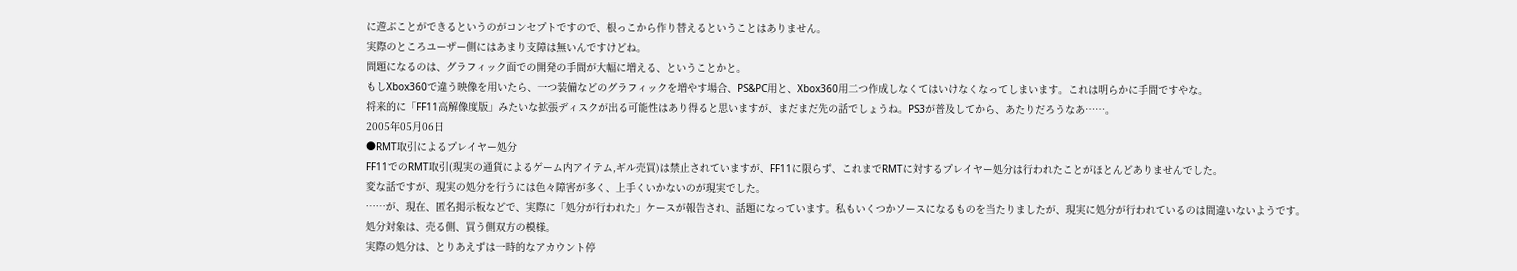に遊ぶことができるというのがコンセプトですので、根っこから作り替えるということはありません。
実際のところユーザー側にはあまり支障は無いんですけどね。
問題になるのは、グラフィック面での開発の手間が大幅に増える、ということかと。
もしXbox360で違う映像を用いたら、一つ装備などのグラフィックを増やす場合、PS&PC用と、Xbox360用二つ作成しなくてはいけなくなってしまいます。これは明らかに手間ですやな。
将来的に「FF11高解像度版」みたいな拡張ディスクが出る可能性はあり得ると思いますが、まだまだ先の話でしょうね。PS3が普及してから、あたりだろうなあ……。
2005年05月06日
●RMT取引によるプレイヤー処分
FF11でのRMT取引(現実の通貨によるゲーム内アイテム,ギル売買)は禁止されていますが、FF11に限らず、これまでRMTに対するプレイヤー処分は行われたことがほとんどありませんでした。
変な話ですが、現実の処分を行うには色々障害が多く、上手くいかないのが現実でした。
……が、現在、匿名掲示板などで、実際に「処分が行われた」ケースが報告され、話題になっています。私もいくつかソースになるものを当たりましたが、現実に処分が行われているのは間違いないようです。
処分対象は、売る側、買う側双方の模様。
実際の処分は、とりあえずは一時的なアカウント停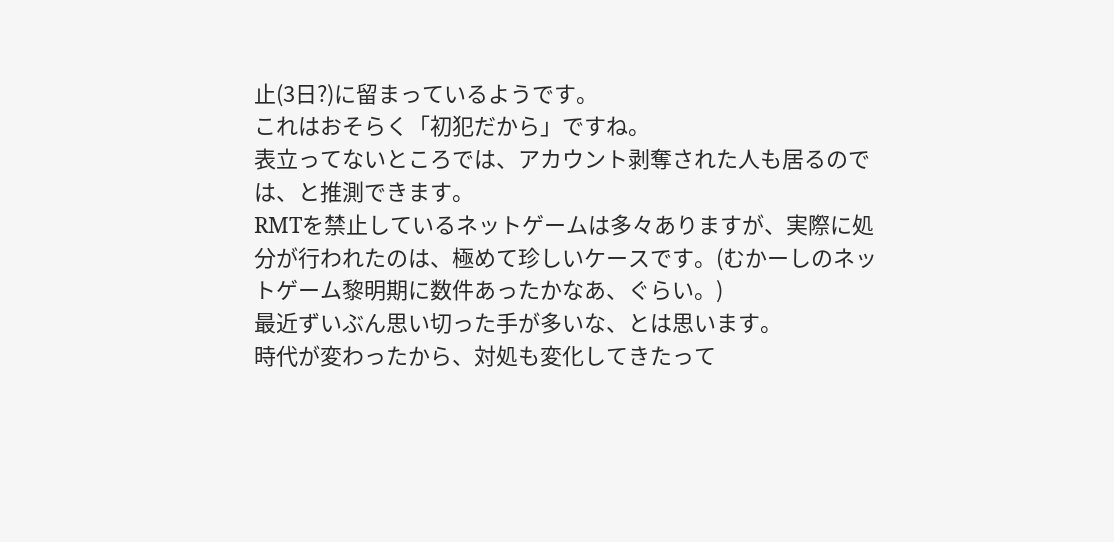止(3日?)に留まっているようです。
これはおそらく「初犯だから」ですね。
表立ってないところでは、アカウント剥奪された人も居るのでは、と推測できます。
RMTを禁止しているネットゲームは多々ありますが、実際に処分が行われたのは、極めて珍しいケースです。(むかーしのネットゲーム黎明期に数件あったかなあ、ぐらい。)
最近ずいぶん思い切った手が多いな、とは思います。
時代が変わったから、対処も変化してきたって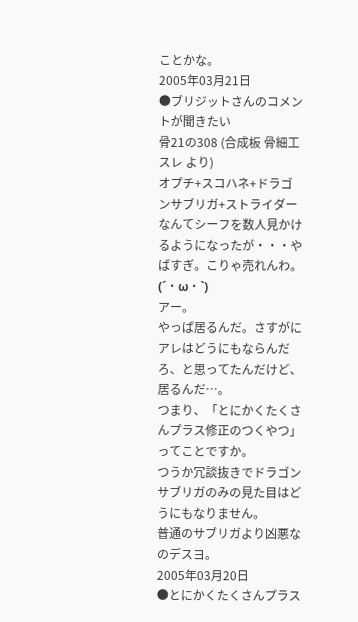ことかな。
2005年03月21日
●ブリジットさんのコメントが聞きたい
骨21の308 (合成板 骨細工スレ より)
オプチ+スコハネ+ドラゴンサブリガ+ストライダー
なんてシーフを数人見かけるようになったが・・・やばすぎ。こりゃ売れんわ。(´・ω・`)
アー。
やっぱ居るんだ。さすがにアレはどうにもならんだろ、と思ってたんだけど、居るんだ…。
つまり、「とにかくたくさんプラス修正のつくやつ」ってことですか。
つうか冗談抜きでドラゴンサブリガのみの見た目はどうにもなりません。
普通のサブリガより凶悪なのデスヨ。
2005年03月20日
●とにかくたくさんプラス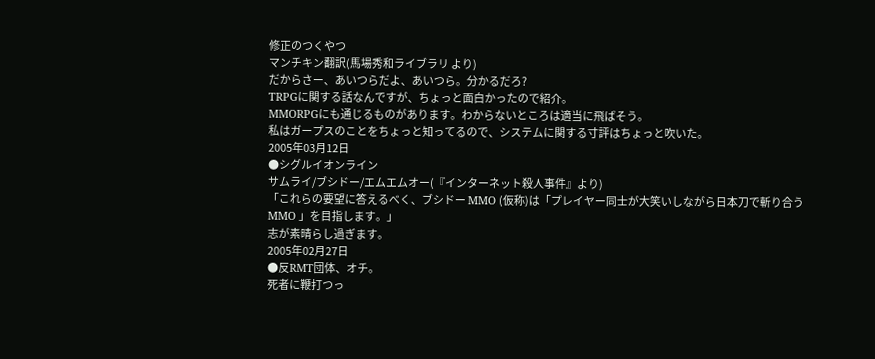修正のつくやつ
マンチキン翻訳(馬場秀和ライブラリ より)
だからさー、あいつらだよ、あいつら。分かるだろ?
TRPGに関する話なんですが、ちょっと面白かったので紹介。
MMORPGにも通じるものがあります。わからないところは適当に飛ばそう。
私はガープスのことをちょっと知ってるので、システムに関する寸評はちょっと吹いた。
2005年03月12日
●シグルイオンライン
サムライ/ブシドー/エムエムオー(『インターネット殺人事件』より)
「これらの要望に答えるべく、ブシドー MMO (仮称)は「プレイヤー同士が大笑いしながら日本刀で斬り合う MMO 」を目指します。」
志が素晴らし過ぎます。
2005年02月27日
●反RMT団体、オチ。
死者に鞭打つっ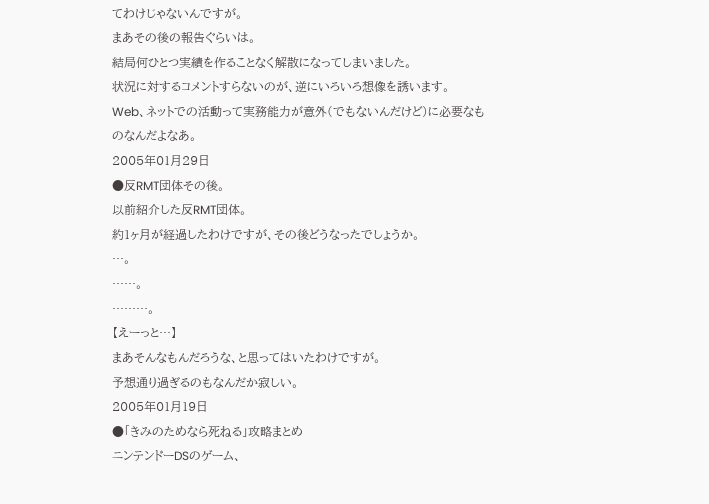てわけじゃないんですが。
まあその後の報告ぐらいは。
結局何ひとつ実績を作ることなく解散になってしまいました。
状況に対するコメントすらないのが、逆にいろいろ想像を誘います。
Web、ネットでの活動って実務能力が意外(でもないんだけど)に必要なものなんだよなあ。
2005年01月29日
●反RMT団体その後。
以前紹介した反RMT団体。
約1ヶ月が経過したわけですが、その後どうなったでしょうか。
…。
……。
………。
【えーっと…】
まあそんなもんだろうな、と思ってはいたわけですが。
予想通り過ぎるのもなんだか寂しい。
2005年01月19日
●「きみのためなら死ねる」攻略まとめ
ニンテンドーDSのゲーム、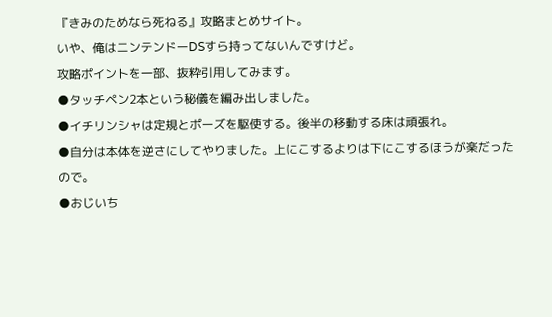『きみのためなら死ねる』攻略まとめサイト。
いや、俺はニンテンドーDSすら持ってないんですけど。
攻略ポイントを一部、抜粋引用してみます。
●タッチペン2本という秘儀を編み出しました。
●イチリンシャは定規とポーズを駆使する。後半の移動する床は頑張れ。
●自分は本体を逆さにしてやりました。上にこするよりは下にこするほうが楽だったので。
●おじいち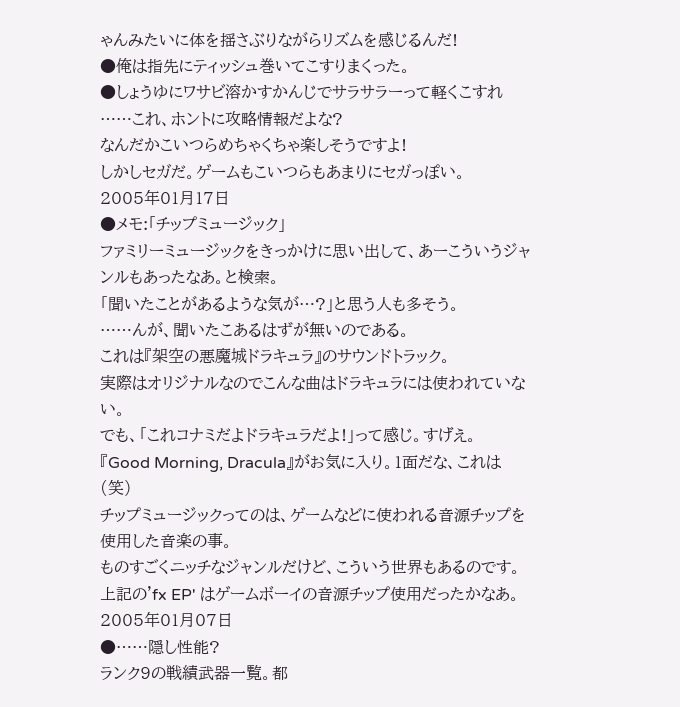ゃんみたいに体を揺さぶりながらリズムを感じるんだ!
●俺は指先にティッシュ巻いてこすりまくった。
●しょうゆにワサビ溶かすかんじでサラサラーって軽くこすれ
……これ、ホントに攻略情報だよな?
なんだかこいつらめちゃくちゃ楽しそうですよ!
しかしセガだ。ゲームもこいつらもあまりにセガっぽい。
2005年01月17日
●メモ:「チップミュージック」
ファミリーミュージックをきっかけに思い出して、あーこういうジャンルもあったなあ。と検索。
「聞いたことがあるような気が…?」と思う人も多そう。
……んが、聞いたこあるはずが無いのである。
これは『架空の悪魔城ドラキュラ』のサウンドトラック。
実際はオリジナルなのでこんな曲はドラキュラには使われていない。
でも、「これコナミだよドラキュラだよ!」って感じ。すげえ。
『Good Morning, Dracula』がお気に入り。1面だな、これは(笑)
チップミュージックってのは、ゲームなどに使われる音源チップを使用した音楽の事。
ものすごくニッチなジャンルだけど、こういう世界もあるのです。
上記の'fx EP' はゲームボーイの音源チップ使用だったかなあ。
2005年01月07日
●……隠し性能?
ランク9の戦績武器一覧。都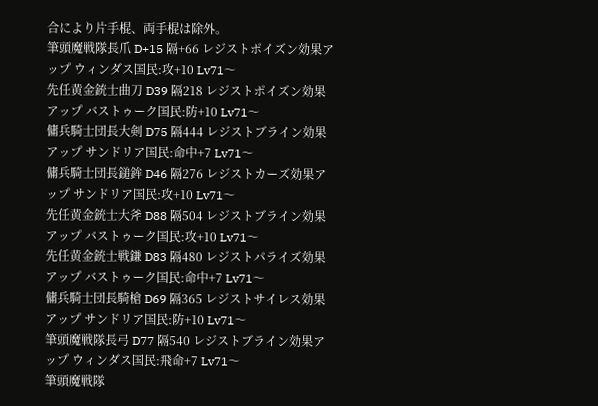合により片手棍、両手棍は除外。
筆頭魔戦隊長爪 D+15 隔+66 レジストポイズン効果アップ ウィンダス国民:攻+10 Lv71〜
先任黄金銃士曲刀 D39 隔218 レジストポイズン効果アップ バストゥーク国民:防+10 Lv71〜
傭兵騎士団長大剣 D75 隔444 レジストブライン効果アップ サンドリア国民:命中+7 Lv71〜
傭兵騎士団長鎚鉾 D46 隔276 レジストカーズ効果アップ サンドリア国民:攻+10 Lv71〜
先任黄金銃士大斧 D88 隔504 レジストブライン効果アップ バストゥーク国民:攻+10 Lv71〜
先任黄金銃士戦鎌 D83 隔480 レジストパライズ効果アップ バストゥーク国民:命中+7 Lv71〜
傭兵騎士団長騎槍 D69 隔365 レジストサイレス効果アップ サンドリア国民:防+10 Lv71〜
筆頭魔戦隊長弓 D77 隔540 レジストブライン効果アップ ウィンダス国民:飛命+7 Lv71〜
筆頭魔戦隊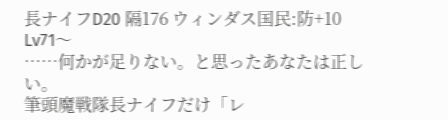長ナイフD20 隔176 ウィンダス国民:防+10 Lv71〜
……何かが足りない。と思ったあなたは正しい。
筆頭魔戦隊長ナイフだけ「レ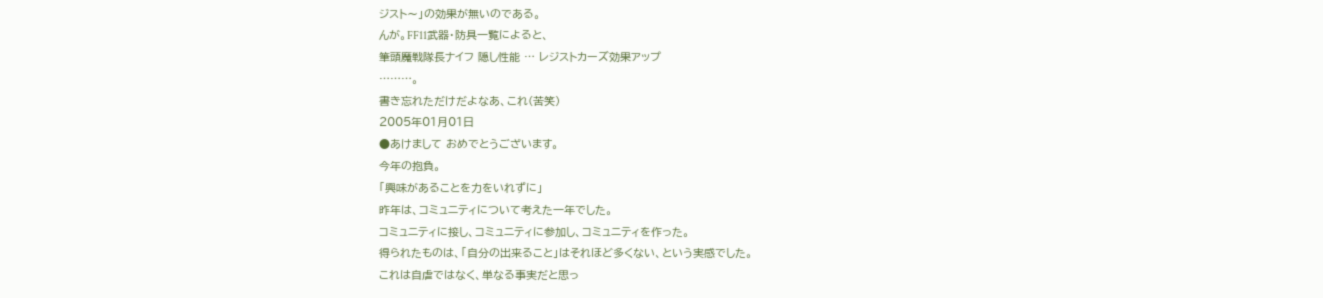ジスト〜」の効果が無いのである。
んが。FF11武器・防具一覧によると、
筆頭魔戦隊長ナイフ 隠し性能 … レジストカーズ効果アップ
………。
書き忘れただけだよなあ、これ(苦笑)
2005年01月01日
●あけまして おめでとうございます。
今年の抱負。
「興味があることを力をいれずに」
昨年は、コミュニティについて考えた一年でした。
コミュニティに接し、コミュニティに参加し、コミュニティを作った。
得られたものは、「自分の出来ること」はそれほど多くない、という実感でした。
これは自虐ではなく、単なる事実だと思っ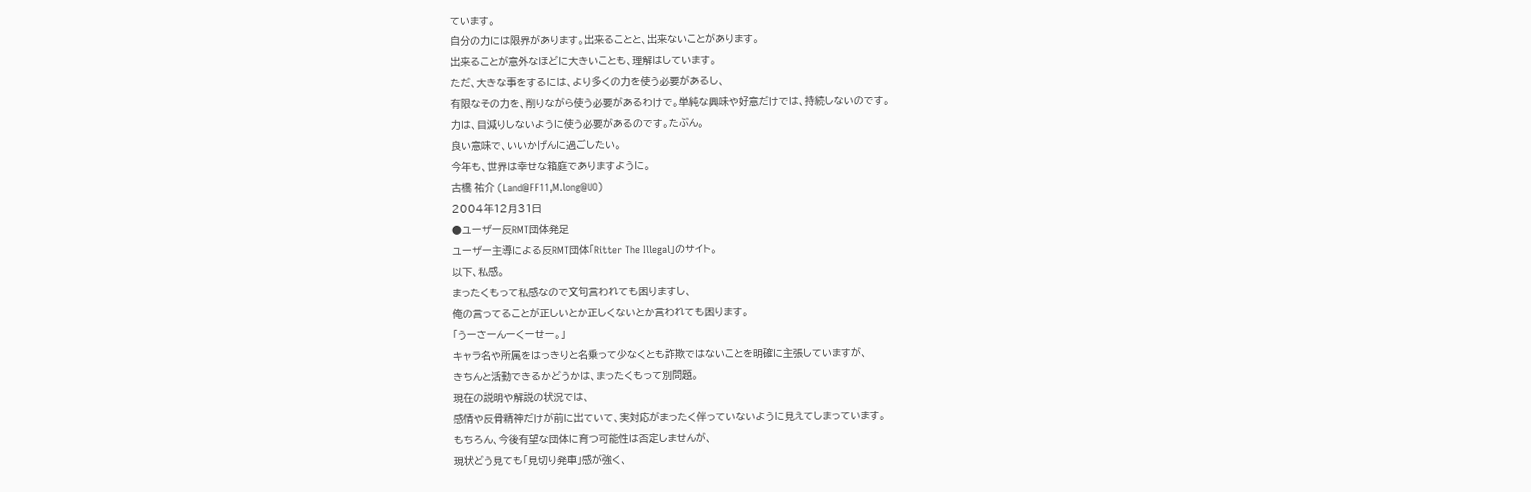ています。
自分の力には限界があります。出来ることと、出来ないことがあります。
出来ることが意外なほどに大きいことも、理解はしています。
ただ、大きな事をするには、より多くの力を使う必要があるし、
有限なその力を、削りながら使う必要があるわけで。単純な興味や好意だけでは、持続しないのです。
力は、目減りしないように使う必要があるのです。たぶん。
良い意味で、いいかげんに過ごしたい。
今年も、世界は幸せな箱庭でありますように。
古橋 祐介 (Land@FF11,M.long@UO)
2004年12月31日
●ユーザー反RMT団体発足
ユーザー主導による反RMT団体「Ritter The Illegal」のサイト。
以下、私感。
まったくもって私感なので文句言われても困りますし、
俺の言ってることが正しいとか正しくないとか言われても困ります。
「うーさーんーくーせー。」
キャラ名や所属をはっきりと名乗って少なくとも詐欺ではないことを明確に主張していますが、
きちんと活動できるかどうかは、まったくもって別問題。
現在の説明や解説の状況では、
感情や反骨精神だけが前に出ていて、実対応がまったく伴っていないように見えてしまっています。
もちろん、今後有望な団体に育つ可能性は否定しませんが、
現状どう見ても「見切り発車」感が強く、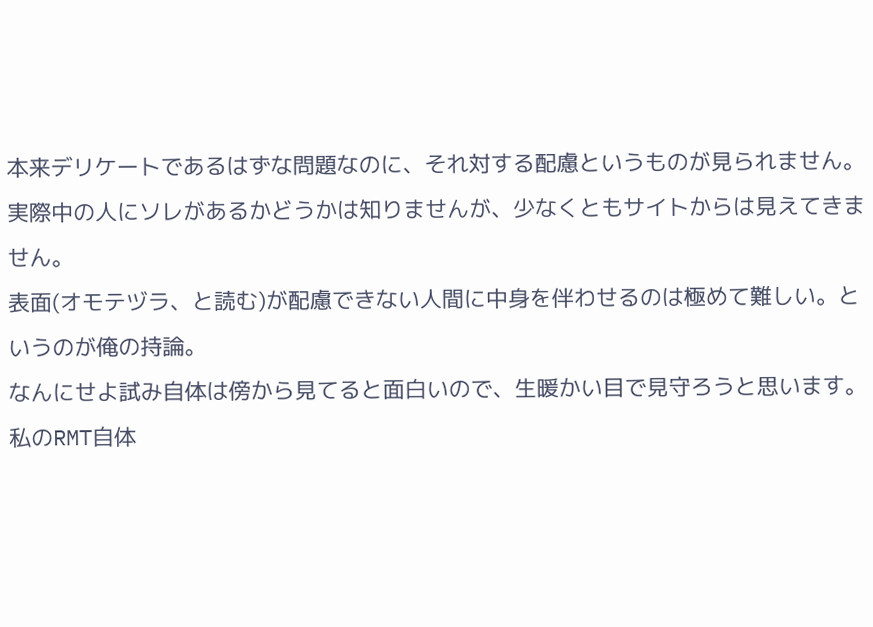本来デリケートであるはずな問題なのに、それ対する配慮というものが見られません。
実際中の人にソレがあるかどうかは知りませんが、少なくともサイトからは見えてきません。
表面(オモテヅラ、と読む)が配慮できない人間に中身を伴わせるのは極めて難しい。というのが俺の持論。
なんにせよ試み自体は傍から見てると面白いので、生暖かい目で見守ろうと思います。
私のRMT自体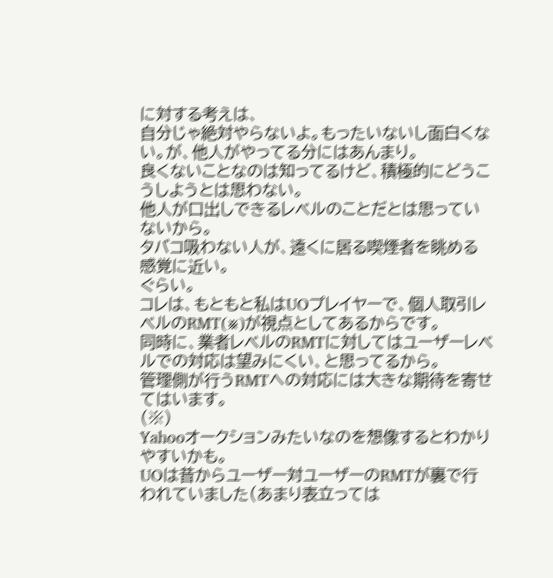に対する考えは、
自分じゃ絶対やらないよ。もったいないし面白くない。が、他人がやってる分にはあんまり。
良くないことなのは知ってるけど、積極的にどうこうしようとは思わない。
他人が口出しできるレベルのことだとは思っていないから。
タバコ吸わない人が、遠くに居る喫煙者を眺める感覚に近い。
ぐらい。
コレは、もともと私はUOプレイヤーで、個人取引レベルのRMT(※)が視点としてあるからです。
同時に、業者レベルのRMTに対してはユーザーレベルでの対応は望みにくい、と思ってるから。
管理側が行うRMTへの対応には大きな期待を寄せてはいます。
(※)
Yahooオークションみたいなのを想像するとわかりやすいかも。
UOは昔からユーザー対ユーザーのRMTが裏で行われていました(あまり表立っては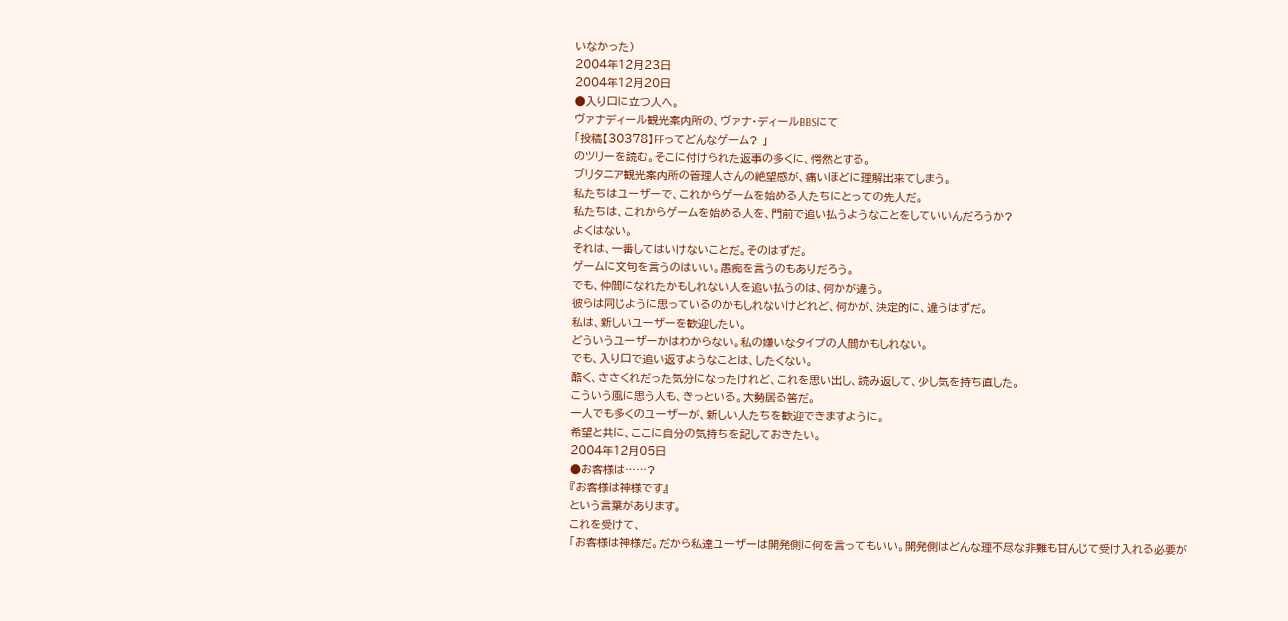いなかった)
2004年12月23日
2004年12月20日
●入り口に立つ人へ。
ヴァナディール観光案内所の、ヴァナ・ディールBBSにて
「投稿【30378】FFってどんなゲーム? 」
のツリーを読む。そこに付けられた返事の多くに、愕然とする。
ブリタニア観光案内所の管理人さんの絶望感が、痛いほどに理解出来てしまう。
私たちはユーザーで、これからゲームを始める人たちにとっての先人だ。
私たちは、これからゲームを始める人を、門前で追い払うようなことをしていいんだろうか?
よくはない。
それは、一番してはいけないことだ。そのはずだ。
ゲームに文句を言うのはいい。愚痴を言うのもありだろう。
でも、仲間になれたかもしれない人を追い払うのは、何かが違う。
彼らは同じように思っているのかもしれないけどれど、何かが、決定的に、違うはずだ。
私は、新しいユーザーを歓迎したい。
どういうユーザーかはわからない。私の嫌いなタイプの人間かもしれない。
でも、入り口で追い返すようなことは、したくない。
酷く、ささくれだった気分になったけれど、これを思い出し、読み返して、少し気を持ち直した。
こういう風に思う人も、きっといる。大勢居る筈だ。
一人でも多くのユーザーが、新しい人たちを歓迎できますように。
希望と共に、ここに自分の気持ちを記しておきたい。
2004年12月05日
●お客様は……?
『お客様は神様です』
という言葉があります。
これを受けて、
「お客様は神様だ。だから私達ユーザーは開発側に何を言ってもいい。開発側はどんな理不尽な非難も甘んじて受け入れる必要が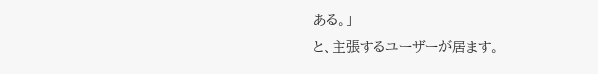ある。」
と、主張するユーザーが居ます。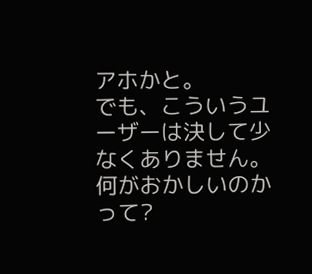アホかと。
でも、こういうユーザーは決して少なくありません。
何がおかしいのかって?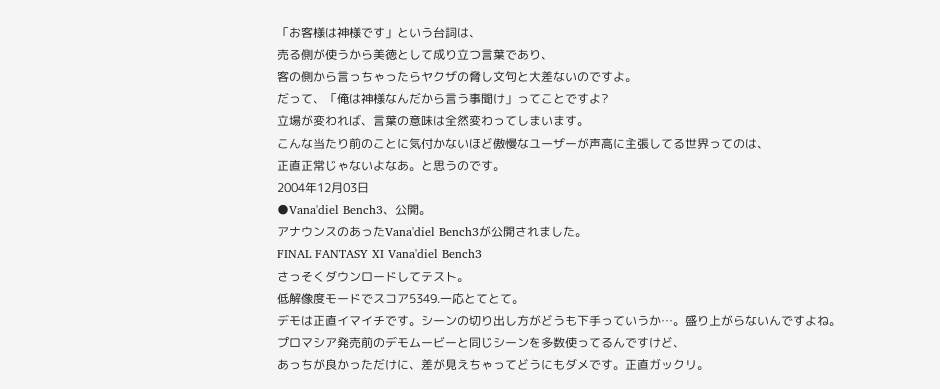「お客様は神様です」という台詞は、
売る側が使うから美徳として成り立つ言葉であり、
客の側から言っちゃったらヤクザの脅し文句と大差ないのですよ。
だって、「俺は神様なんだから言う事聞け」ってことですよ?
立場が変われば、言葉の意味は全然変わってしまいます。
こんな当たり前のことに気付かないほど傲慢なユーザーが声高に主張してる世界ってのは、
正直正常じゃないよなあ。と思うのです。
2004年12月03日
●Vana'diel Bench3、公開。
アナウンスのあったVana'diel Bench3が公開されました。
FINAL FANTASY XI Vana'diel Bench3
さっそくダウンロードしてテスト。
低解像度モードでスコア5349.一応とてとて。
デモは正直イマイチです。シーンの切り出し方がどうも下手っていうか…。盛り上がらないんですよね。
プロマシア発売前のデモムービーと同じシーンを多数使ってるんですけど、
あっちが良かっただけに、差が見えちゃってどうにもダメです。正直ガックリ。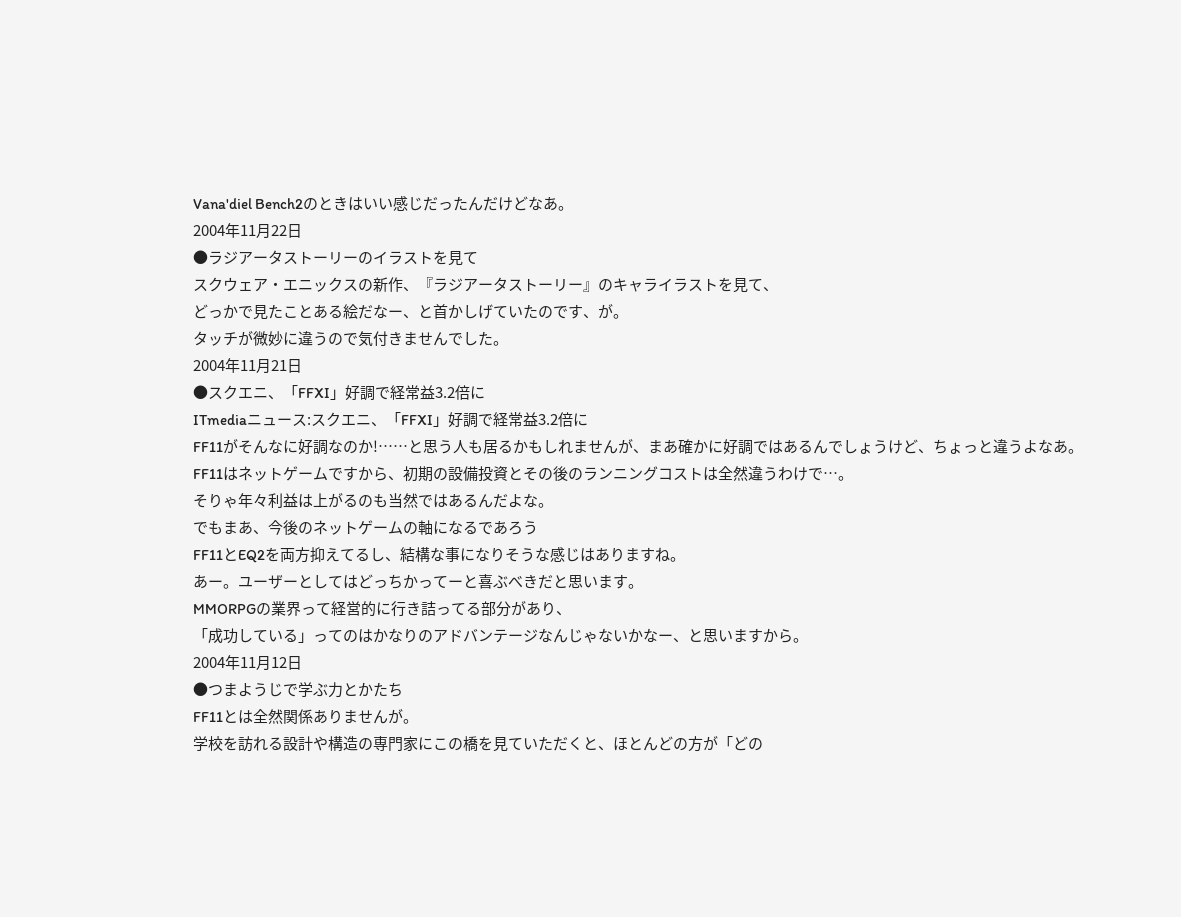Vana'diel Bench2のときはいい感じだったんだけどなあ。
2004年11月22日
●ラジアータストーリーのイラストを見て
スクウェア・エニックスの新作、『ラジアータストーリー』のキャライラストを見て、
どっかで見たことある絵だなー、と首かしげていたのです、が。
タッチが微妙に違うので気付きませんでした。
2004年11月21日
●スクエニ、「FFXI」好調で経常益3.2倍に
ITmediaニュース:スクエニ、「FFXI」好調で経常益3.2倍に
FF11がそんなに好調なのか!……と思う人も居るかもしれませんが、まあ確かに好調ではあるんでしょうけど、ちょっと違うよなあ。
FF11はネットゲームですから、初期の設備投資とその後のランニングコストは全然違うわけで…。
そりゃ年々利益は上がるのも当然ではあるんだよな。
でもまあ、今後のネットゲームの軸になるであろう
FF11とEQ2を両方抑えてるし、結構な事になりそうな感じはありますね。
あー。ユーザーとしてはどっちかってーと喜ぶべきだと思います。
MMORPGの業界って経営的に行き詰ってる部分があり、
「成功している」ってのはかなりのアドバンテージなんじゃないかなー、と思いますから。
2004年11月12日
●つまようじで学ぶ力とかたち
FF11とは全然関係ありませんが。
学校を訪れる設計や構造の専門家にこの橋を見ていただくと、ほとんどの方が「どの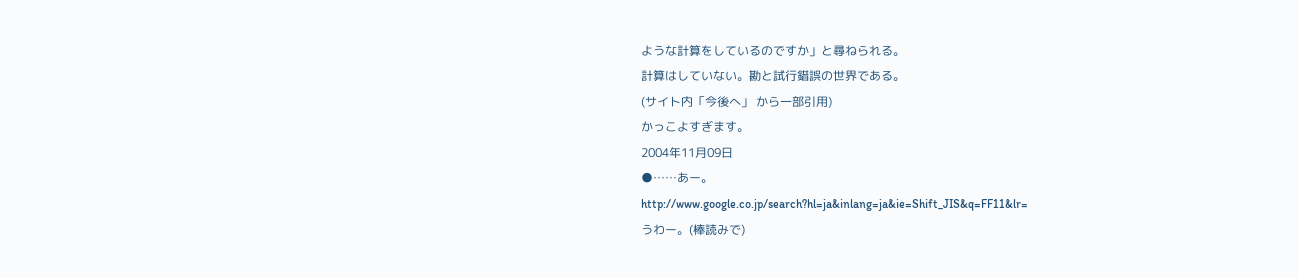ような計算をしているのですか」と尋ねられる。
計算はしていない。勘と試行錯誤の世界である。
(サイト内「今後へ」 から一部引用)
かっこよすぎます。
2004年11月09日
●……あー。
http://www.google.co.jp/search?hl=ja&inlang=ja&ie=Shift_JIS&q=FF11&lr=
うわー。(棒読みで)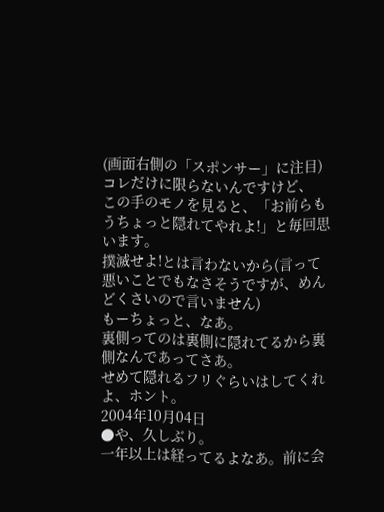(画面右側の「スポンサー」に注目)
コレだけに限らないんですけど、
この手のモノを見ると、「お前らもうちょっと隠れてやれよ!」と毎回思います。
撲滅せよ!とは言わないから(言って悪いことでもなさそうですが、めんどくさいので言いません)
もーちょっと、なあ。
裏側ってのは裏側に隠れてるから裏側なんであってさあ。
せめて隠れるフリぐらいはしてくれよ、ホント。
2004年10月04日
●や、久しぶり。
一年以上は経ってるよなあ。前に会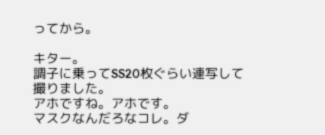ってから。

キター。
調子に乗ってSS20枚ぐらい連写して撮りました。
アホですね。アホです。
マスクなんだろなコレ。ダ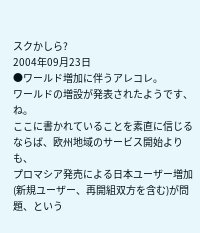スクかしら?
2004年09月23日
●ワールド増加に伴うアレコレ。
ワールドの増設が発表されたようです、ね。
ここに書かれていることを素直に信じるならば、欧州地域のサービス開始よりも、
プロマシア発売による日本ユーザー増加(新規ユーザー、再開組双方を含む)が問題、という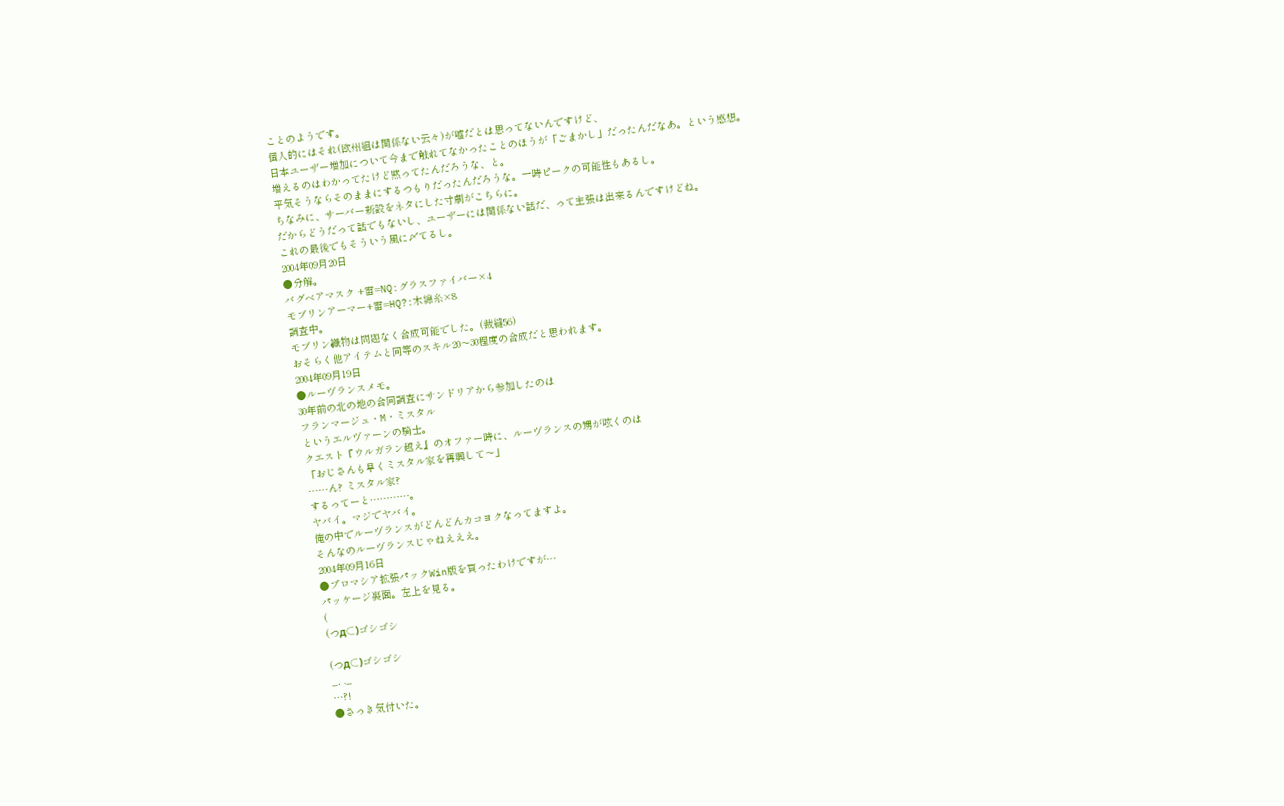ことのようです。
個人的にはそれ(欧州組は関係ない云々)が嘘だとは思ってないんですけど、
日本ユーザー増加について今まで触れてなかったことのほうが「ごまかし」だったんだなあ。という感想。
増えるのはわかってたけど黙ってたんだろうな、と。
平気そうならそのままにするつもりだったんだろうな。一時ピークの可能性もあるし。
ちなみに、サーバー新設をネタにした寸劇がこちらに。
だからどうだって話でもないし、ユーザーには関係ない話だ、って主張は出来るんですけどね。
これの最後でもそういう風に〆てるし。
2004年09月20日
●分解。
バグベアマスク +雷=NQ:グラスファイバー×4
モブリンアーマー+雷=HQ?:木綿糸×8
調査中。
モブリン織物は問題なく合成可能でした。(裁縫56)
おそらく他アイテムと同等のスキル20〜30程度の合成だと思われます。
2004年09月19日
●ルーヴランスメモ。
30年前の北の地の合同調査にサンドリアから参加したのは
フランマージュ・M・ミスタル
というエルヴァーンの騎士。
クエスト『ウルガラン越え』のオファー時に、ルーヴランスの甥が呟くのは
「おじさんも早くミスタル家を再興して〜」
……ん? ミスタル家?
するってーと…………。
ヤバイ。マジでヤバイ。
俺の中でルーヴランスがどんどんカコヨクなってますよ。
そんなのルーヴランスじゃねえええ。
2004年09月16日
●プロマシア拡張パックWin版を買ったわけですが…
パッケージ裏面。左上を見る。
(
(つд⊂)ゴシゴシ

(つд⊂)ゴシゴシ
_, ._
…?!
●さっき気付いた。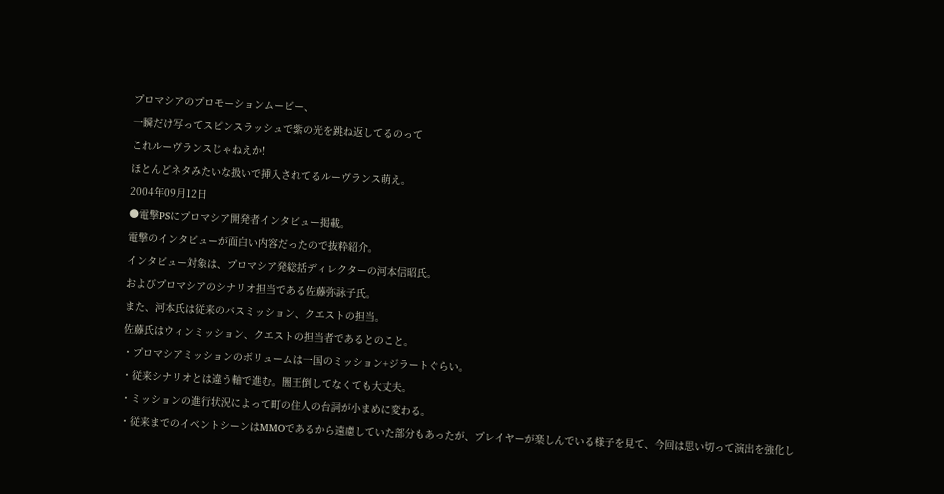プロマシアのプロモーションムービー、
一瞬だけ写ってスピンスラッシュで紫の光を跳ね返してるのって
これルーヴランスじゃねえか!
ほとんどネタみたいな扱いで挿入されてるルーヴランス萌え。
2004年09月12日
●電撃PSにプロマシア開発者インタビュー掲載。
電撃のインタビューが面白い内容だったので抜粋紹介。
インタビュー対象は、プロマシア発総括ディレクターの河本信昭氏。
およびプロマシアのシナリオ担当である佐藤弥詠子氏。
また、河本氏は従来のバスミッション、クエストの担当。
佐藤氏はウィンミッション、クエストの担当者であるとのこと。
・プロマシアミッションのボリュームは一国のミッション+ジラートぐらい。
・従来シナリオとは違う軸で進む。闇王倒してなくても大丈夫。
・ミッションの進行状況によって町の住人の台詞が小まめに変わる。
・従来までのイベントシーンはMMOであるから遠慮していた部分もあったが、プレイヤーが楽しんでいる様子を見て、今回は思い切って演出を強化し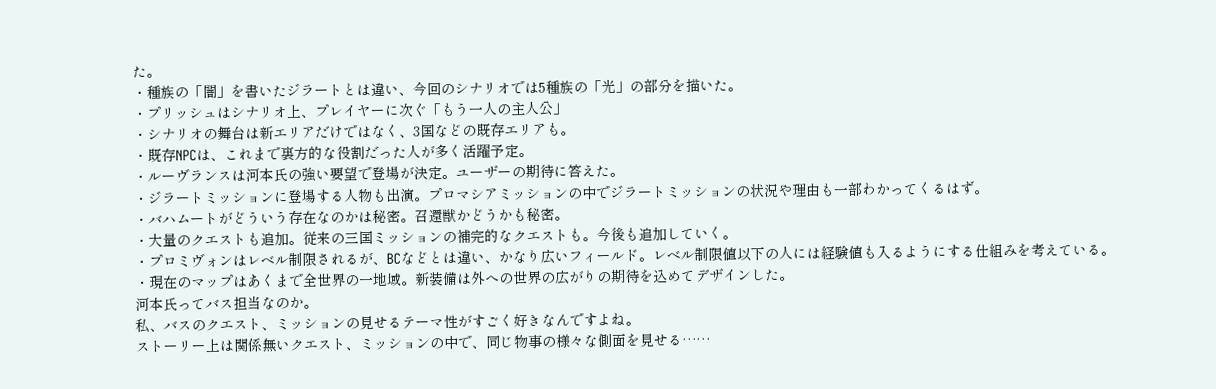た。
・種族の「闇」を書いたジラートとは違い、今回のシナリオでは5種族の「光」の部分を描いた。
・プリッシュはシナリオ上、プレイヤーに次ぐ「もう一人の主人公」
・シナリオの舞台は新エリアだけではなく、3国などの既存エリアも。
・既存NPCは、これまで裏方的な役割だった人が多く活躍予定。
・ルーヴランスは河本氏の強い要望で登場が決定。ユーザーの期待に答えた。
・ジラートミッションに登場する人物も出演。プロマシアミッションの中でジラートミッションの状況や理由も一部わかってくるはず。
・バハムートがどういう存在なのかは秘密。召還獣かどうかも秘密。
・大量のクエストも追加。従来の三国ミッションの補完的なクエストも。今後も追加していく。
・プロミヴォンはレベル制限されるが、BCなどとは違い、かなり広いフィールド。レベル制限値以下の人には経験値も入るようにする仕組みを考えている。
・現在のマップはあくまで全世界の一地域。新装備は外への世界の広がりの期待を込めてデザインした。
河本氏ってバス担当なのか。
私、バスのクエスト、ミッションの見せるテーマ性がすごく好きなんですよね。
ストーリー上は関係無いクエスト、ミッションの中で、同じ物事の様々な側面を見せる……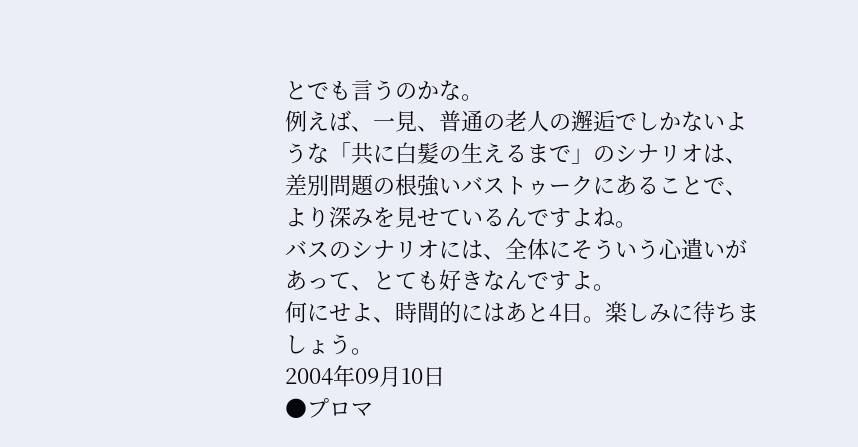とでも言うのかな。
例えば、一見、普通の老人の邂逅でしかないような「共に白髪の生えるまで」のシナリオは、差別問題の根強いバストゥークにあることで、より深みを見せているんですよね。
バスのシナリオには、全体にそういう心遣いがあって、とても好きなんですよ。
何にせよ、時間的にはあと4日。楽しみに待ちましょう。
2004年09月10日
●プロマ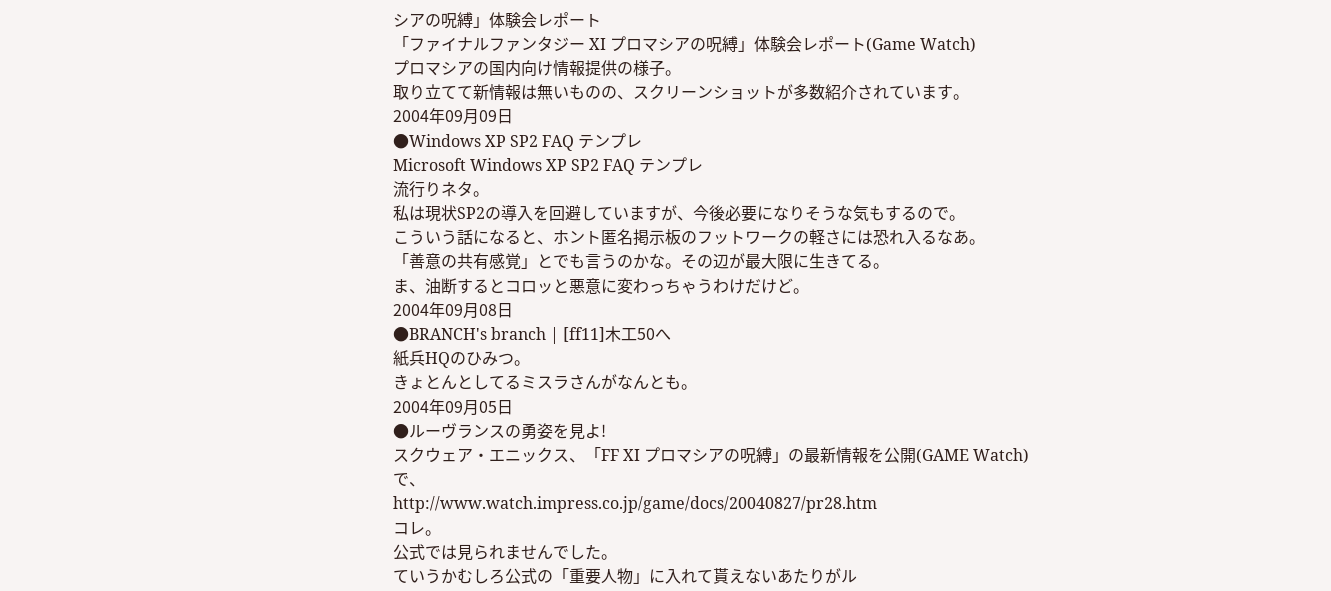シアの呪縛」体験会レポート
「ファイナルファンタジー XI プロマシアの呪縛」体験会レポート(Game Watch)
プロマシアの国内向け情報提供の様子。
取り立てて新情報は無いものの、スクリーンショットが多数紹介されています。
2004年09月09日
●Windows XP SP2 FAQ テンプレ
Microsoft Windows XP SP2 FAQ テンプレ
流行りネタ。
私は現状SP2の導入を回避していますが、今後必要になりそうな気もするので。
こういう話になると、ホント匿名掲示板のフットワークの軽さには恐れ入るなあ。
「善意の共有感覚」とでも言うのかな。その辺が最大限に生きてる。
ま、油断するとコロッと悪意に変わっちゃうわけだけど。
2004年09月08日
●BRANCH's branch | [ff11]木工50へ
紙兵HQのひみつ。
きょとんとしてるミスラさんがなんとも。
2004年09月05日
●ルーヴランスの勇姿を見よ!
スクウェア・エニックス、「FF XI プロマシアの呪縛」の最新情報を公開(GAME Watch)
で、
http://www.watch.impress.co.jp/game/docs/20040827/pr28.htm
コレ。
公式では見られませんでした。
ていうかむしろ公式の「重要人物」に入れて貰えないあたりがル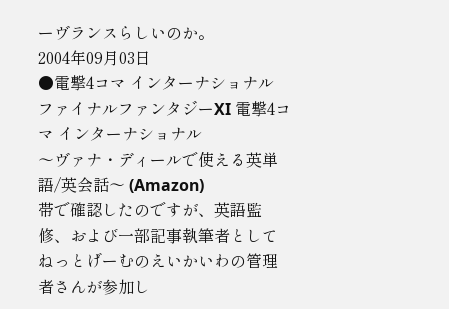ーヴランスらしいのか。
2004年09月03日
●電撃4コマ インターナショナル
ファイナルファンタジーXI 電撃4コマ インターナショナル
〜ヴァナ・ディールで使える英単語/英会話〜 (Amazon)
帯で確認したのですが、英語監修、および一部記事執筆者として
ねっとげーむのえいかいわの管理者さんが参加し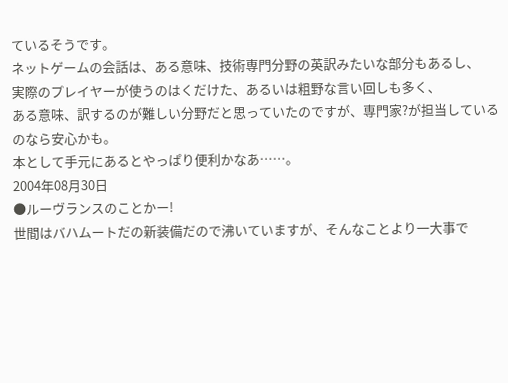ているそうです。
ネットゲームの会話は、ある意味、技術専門分野の英訳みたいな部分もあるし、
実際のプレイヤーが使うのはくだけた、あるいは粗野な言い回しも多く、
ある意味、訳するのが難しい分野だと思っていたのですが、専門家?が担当しているのなら安心かも。
本として手元にあるとやっぱり便利かなあ……。
2004年08月30日
●ルーヴランスのことかー!
世間はバハムートだの新装備だので沸いていますが、そんなことより一大事で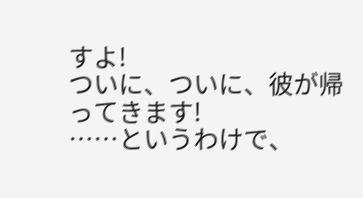すよ!
ついに、ついに、彼が帰ってきます!
……というわけで、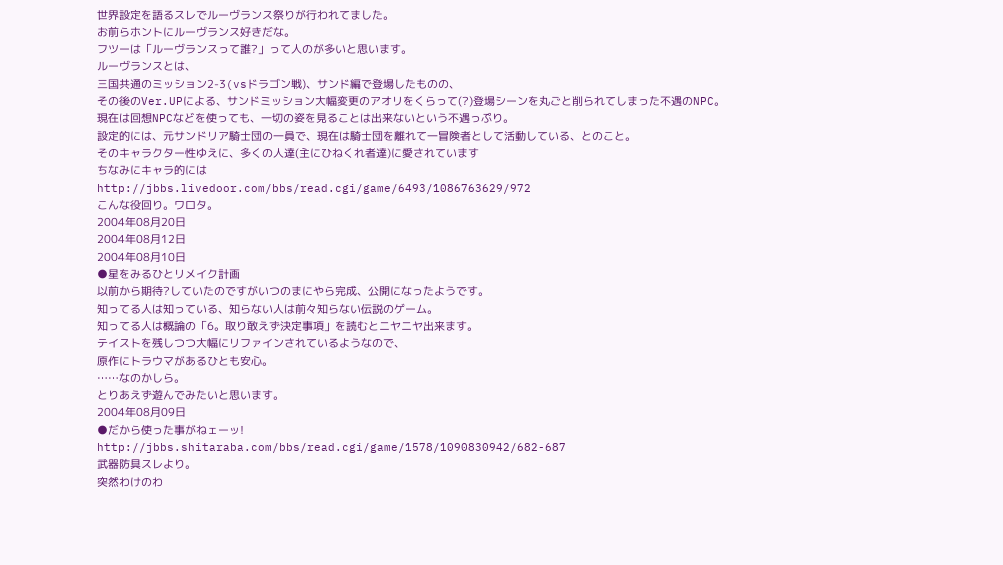世界設定を語るスレでルーヴランス祭りが行われてました。
お前らホントにルーヴランス好きだな。
フツーは「ルーヴランスって誰?」って人のが多いと思います。
ルーヴランスとは、
三国共通のミッション2-3(vsドラゴン戦)、サンド編で登場したものの、
その後のVer.UPによる、サンドミッション大幅変更のアオリをくらって(?)登場シーンを丸ごと削られてしまった不遇のNPC。
現在は回想NPCなどを使っても、一切の姿を見ることは出来ないという不遇っぷり。
設定的には、元サンドリア騎士団の一員で、現在は騎士団を離れて一冒険者として活動している、とのこと。
そのキャラクター性ゆえに、多くの人達(主にひねくれ者達)に愛されています
ちなみにキャラ的には
http://jbbs.livedoor.com/bbs/read.cgi/game/6493/1086763629/972
こんな役回り。ワロタ。
2004年08月20日
2004年08月12日
2004年08月10日
●星をみるひとリメイク計画
以前から期待?していたのですがいつのまにやら完成、公開になったようです。
知ってる人は知っている、知らない人は前々知らない伝説のゲーム。
知ってる人は概論の「6。取り敢えず決定事項」を読むとニヤニヤ出来ます。
テイストを残しつつ大幅にリファインされているようなので、
原作にトラウマがあるひとも安心。
……なのかしら。
とりあえず遊んでみたいと思います。
2004年08月09日
●だから使った事がねェーッ!
http://jbbs.shitaraba.com/bbs/read.cgi/game/1578/1090830942/682-687
武器防具スレより。
突然わけのわ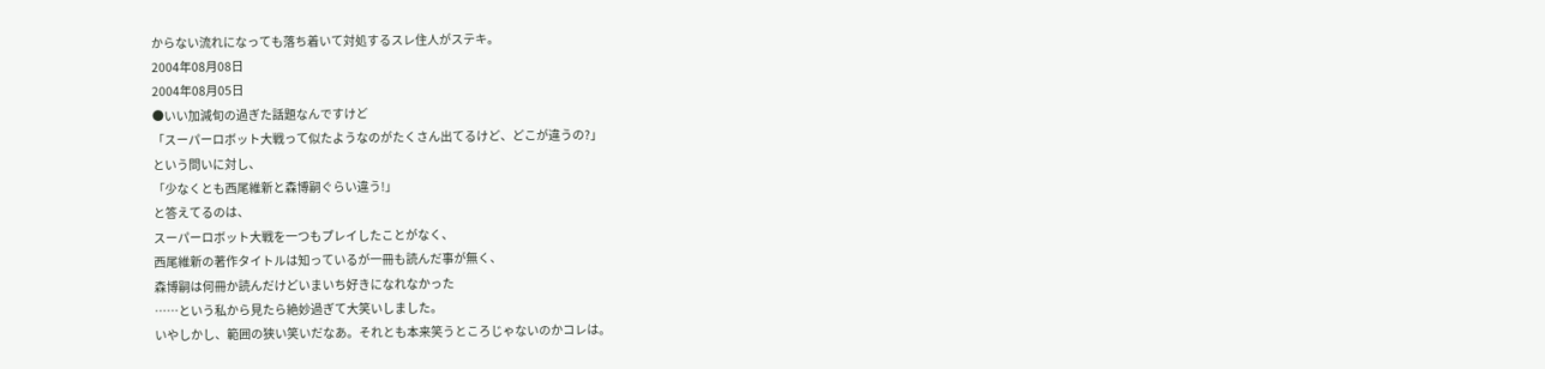からない流れになっても落ち着いて対処するスレ住人がステキ。
2004年08月08日
2004年08月05日
●いい加減旬の過ぎた話題なんですけど
「スーパーロボット大戦って似たようなのがたくさん出てるけど、どこが違うの?」
という問いに対し、
「少なくとも西尾維新と森博嗣ぐらい違う!」
と答えてるのは、
スーパーロボット大戦を一つもプレイしたことがなく、
西尾維新の著作タイトルは知っているが一冊も読んだ事が無く、
森博嗣は何冊か読んだけどいまいち好きになれなかった
……という私から見たら絶妙過ぎて大笑いしました。
いやしかし、範囲の狭い笑いだなあ。それとも本来笑うところじゃないのかコレは。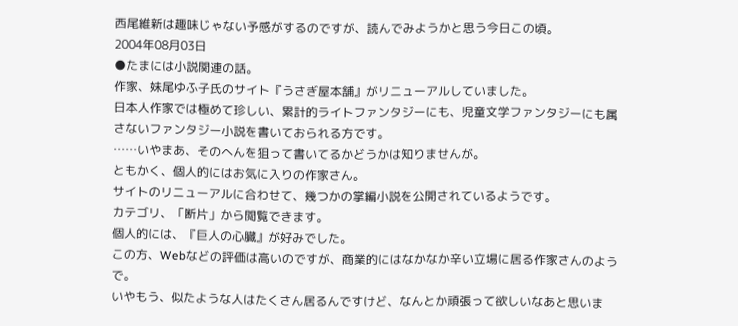西尾維新は趣味じゃない予感がするのですが、読んでみようかと思う今日この頃。
2004年08月03日
●たまには小説関連の話。
作家、妹尾ゆふ子氏のサイト『うさぎ屋本舗』がリニューアルしていました。
日本人作家では極めて珍しい、累計的ライトファンタジーにも、児童文学ファンタジーにも属さないファンタジー小説を書いておられる方です。
……いやまあ、そのへんを狙って書いてるかどうかは知りませんが。
ともかく、個人的にはお気に入りの作家さん。
サイトのリニューアルに合わせて、幾つかの掌編小説を公開されているようです。
カテゴリ、「断片」から閲覧できます。
個人的には、『巨人の心臓』が好みでした。
この方、Webなどの評価は高いのですが、商業的にはなかなか辛い立場に居る作家さんのようで。
いやもう、似たような人はたくさん居るんですけど、なんとか頑張って欲しいなあと思いま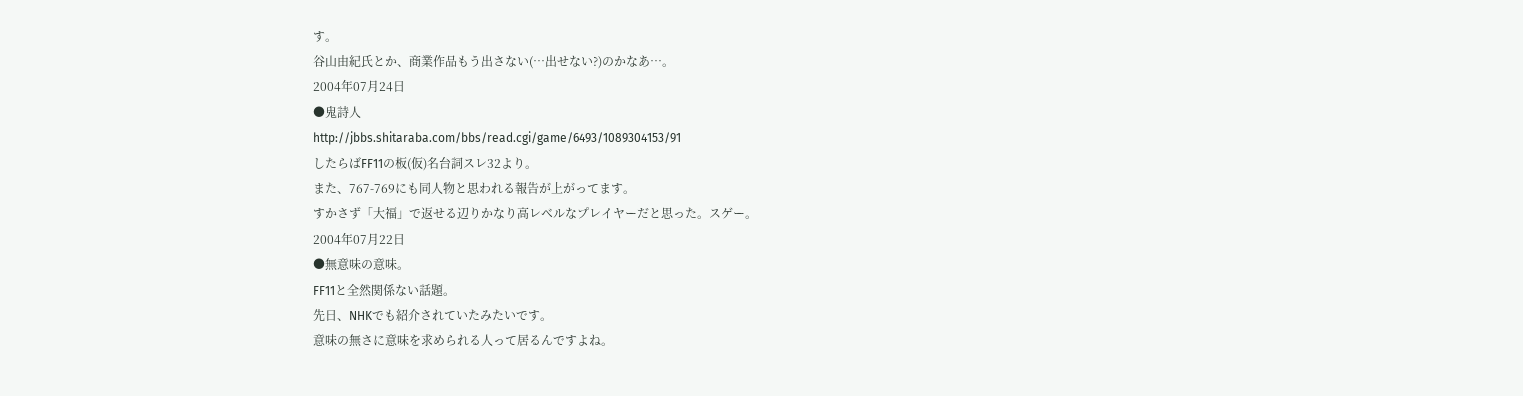す。
谷山由紀氏とか、商業作品もう出さない(…出せない?)のかなあ…。
2004年07月24日
●鬼詩人
http://jbbs.shitaraba.com/bbs/read.cgi/game/6493/1089304153/91
したらばFF11の板(仮)名台詞スレ32より。
また、767-769にも同人物と思われる報告が上がってます。
すかさず「大福」で返せる辺りかなり高レベルなプレイヤーだと思った。スゲー。
2004年07月22日
●無意味の意味。
FF11と全然関係ない話題。
先日、NHKでも紹介されていたみたいです。
意味の無さに意味を求められる人って居るんですよね。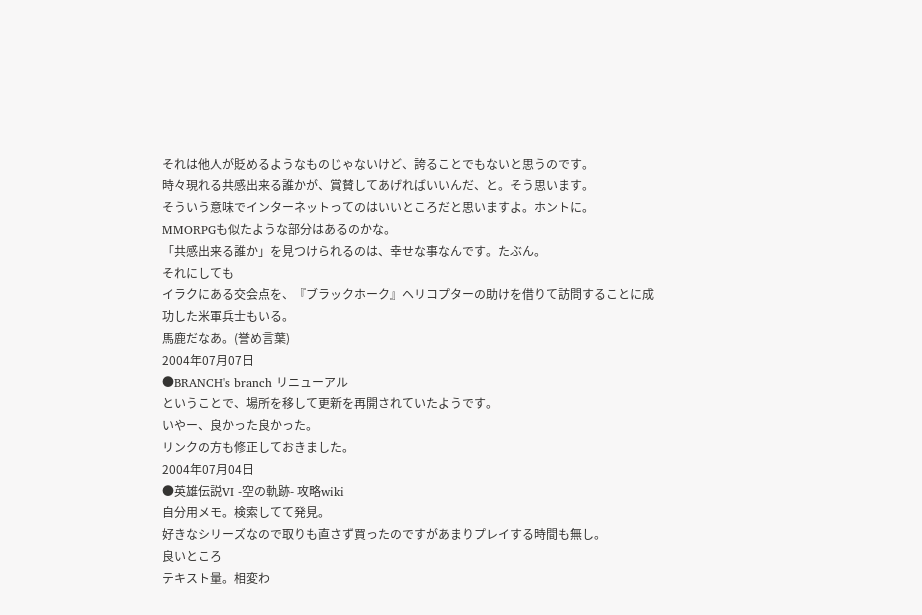それは他人が貶めるようなものじゃないけど、誇ることでもないと思うのです。
時々現れる共感出来る誰かが、賞賛してあげればいいんだ、と。そう思います。
そういう意味でインターネットってのはいいところだと思いますよ。ホントに。
MMORPGも似たような部分はあるのかな。
「共感出来る誰か」を見つけられるのは、幸せな事なんです。たぶん。
それにしても
イラクにある交会点を、『ブラックホーク』ヘリコプターの助けを借りて訪問することに成功した米軍兵士もいる。
馬鹿だなあ。(誉め言葉)
2004年07月07日
●BRANCH's branch リニューアル
ということで、場所を移して更新を再開されていたようです。
いやー、良かった良かった。
リンクの方も修正しておきました。
2004年07月04日
●英雄伝説VI -空の軌跡- 攻略wiki
自分用メモ。検索してて発見。
好きなシリーズなので取りも直さず買ったのですがあまりプレイする時間も無し。
良いところ
テキスト量。相変わ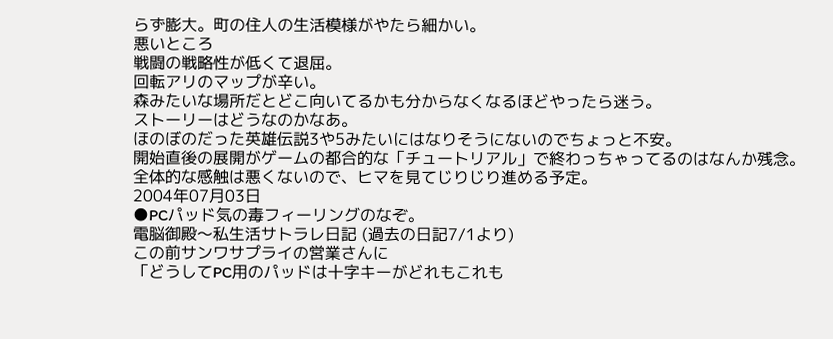らず膨大。町の住人の生活模様がやたら細かい。
悪いところ
戦闘の戦略性が低くて退屈。
回転アリのマップが辛い。
森みたいな場所だとどこ向いてるかも分からなくなるほどやったら迷う。
ストーリーはどうなのかなあ。
ほのぼのだった英雄伝説3や5みたいにはなりそうにないのでちょっと不安。
開始直後の展開がゲームの都合的な「チュートリアル」で終わっちゃってるのはなんか残念。
全体的な感触は悪くないので、ヒマを見てじりじり進める予定。
2004年07月03日
●PCパッド気の毒フィーリングのなぞ。
電脳御殿〜私生活サトラレ日記 (過去の日記7/1より)
この前サンワサプライの営業さんに
「どうしてPC用のパッドは十字キーがどれもこれも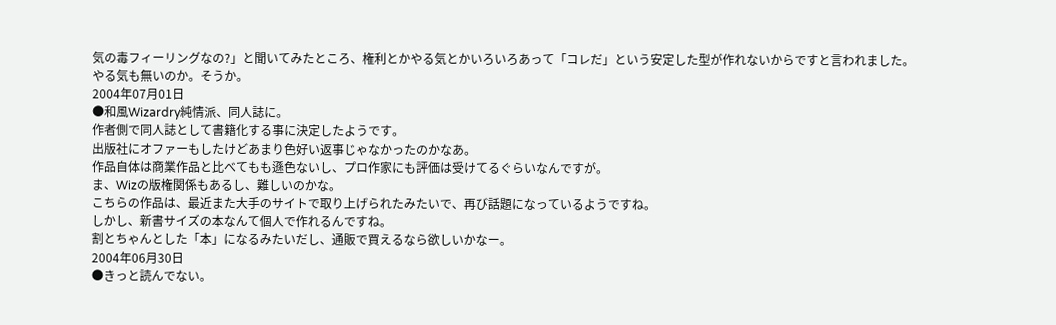気の毒フィーリングなの?」と聞いてみたところ、権利とかやる気とかいろいろあって「コレだ」という安定した型が作れないからですと言われました。
やる気も無いのか。そうか。
2004年07月01日
●和風Wizardry純情派、同人誌に。
作者側で同人誌として書籍化する事に決定したようです。
出版社にオファーもしたけどあまり色好い返事じゃなかったのかなあ。
作品自体は商業作品と比べてもも遜色ないし、プロ作家にも評価は受けてるぐらいなんですが。
ま、Wizの版権関係もあるし、難しいのかな。
こちらの作品は、最近また大手のサイトで取り上げられたみたいで、再び話題になっているようですね。
しかし、新書サイズの本なんて個人で作れるんですね。
割とちゃんとした「本」になるみたいだし、通販で買えるなら欲しいかなー。
2004年06月30日
●きっと読んでない。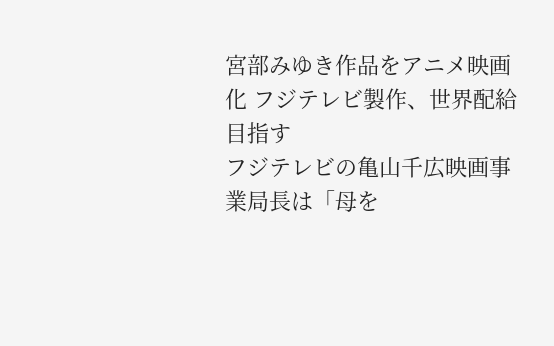宮部みゆき作品をアニメ映画化 フジテレビ製作、世界配給目指す
フジテレビの亀山千広映画事業局長は「母を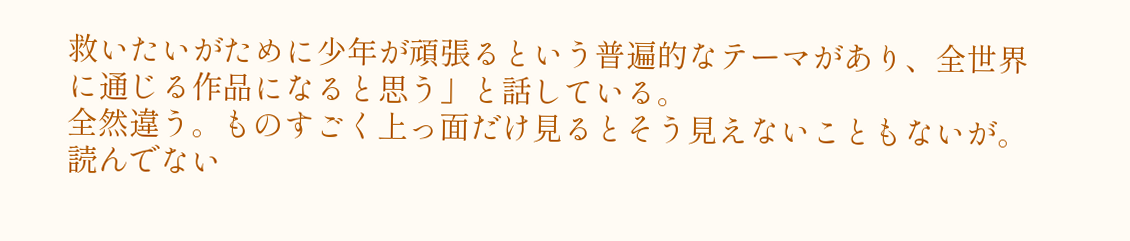救いたいがために少年が頑張るという普遍的なテーマがあり、全世界に通じる作品になると思う」と話している。
全然違う。ものすごく上っ面だけ見るとそう見えないこともないが。
読んでない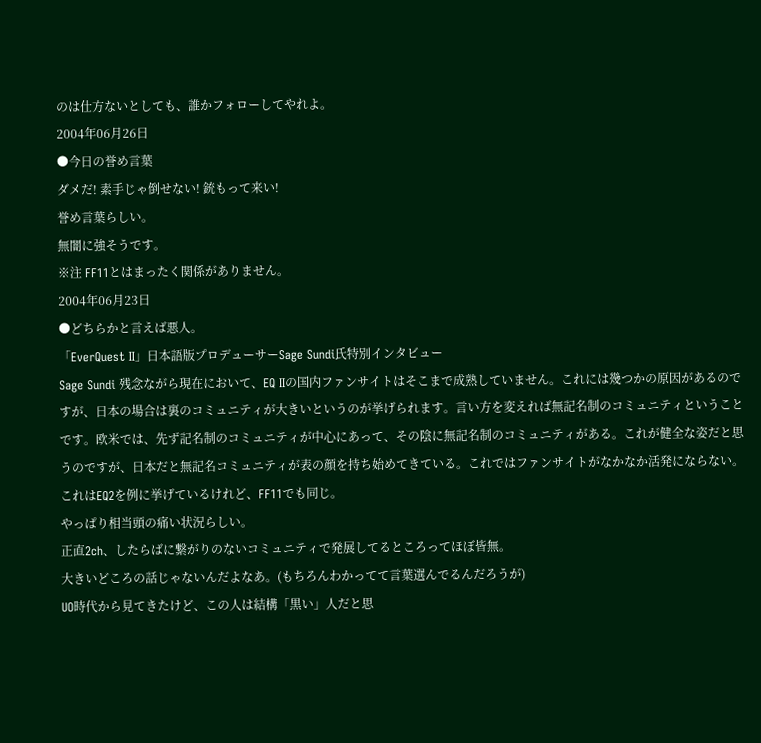のは仕方ないとしても、誰かフォローしてやれよ。
2004年06月26日
●今日の誉め言葉
ダメだ! 素手じゃ倒せない! 銃もって来い!
誉め言葉らしい。
無闇に強そうです。
※注 FF11とはまったく関係がありません。
2004年06月23日
●どちらかと言えば悪人。
「EverQuest II」日本語版プロデューサーSage Sundi氏特別インタビュー
Sage Sundi 残念ながら現在において、EQ IIの国内ファンサイトはそこまで成熟していません。これには幾つかの原因があるのですが、日本の場合は裏のコミュニティが大きいというのが挙げられます。言い方を変えれば無記名制のコミュニティということです。欧米では、先ず記名制のコミュニティが中心にあって、その陰に無記名制のコミュニティがある。これが健全な姿だと思うのですが、日本だと無記名コミュニティが表の顔を持ち始めてきている。これではファンサイトがなかなか活発にならない。
これはEQ2を例に挙げているけれど、FF11でも同じ。
やっぱり相当頭の痛い状況らしい。
正直2ch、したらばに繋がりのないコミュニティで発展してるところってほぼ皆無。
大きいどころの話じゃないんだよなあ。(もちろんわかってて言葉選んでるんだろうが)
UO時代から見てきたけど、この人は結構「黒い」人だと思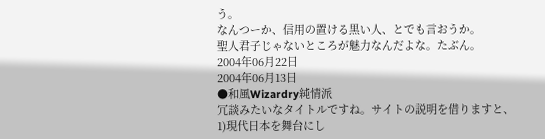う。
なんつーか、信用の置ける黒い人、とでも言おうか。
聖人君子じゃないところが魅力なんだよな。たぶん。
2004年06月22日
2004年06月13日
●和風Wizardry純情派
冗談みたいなタイトルですね。サイトの説明を借りますと、
1)現代日本を舞台にし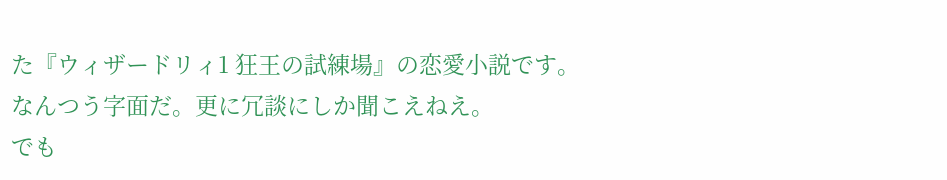た『ウィザードリィ1 狂王の試練場』の恋愛小説です。
なんつう字面だ。更に冗談にしか聞こえねえ。
でも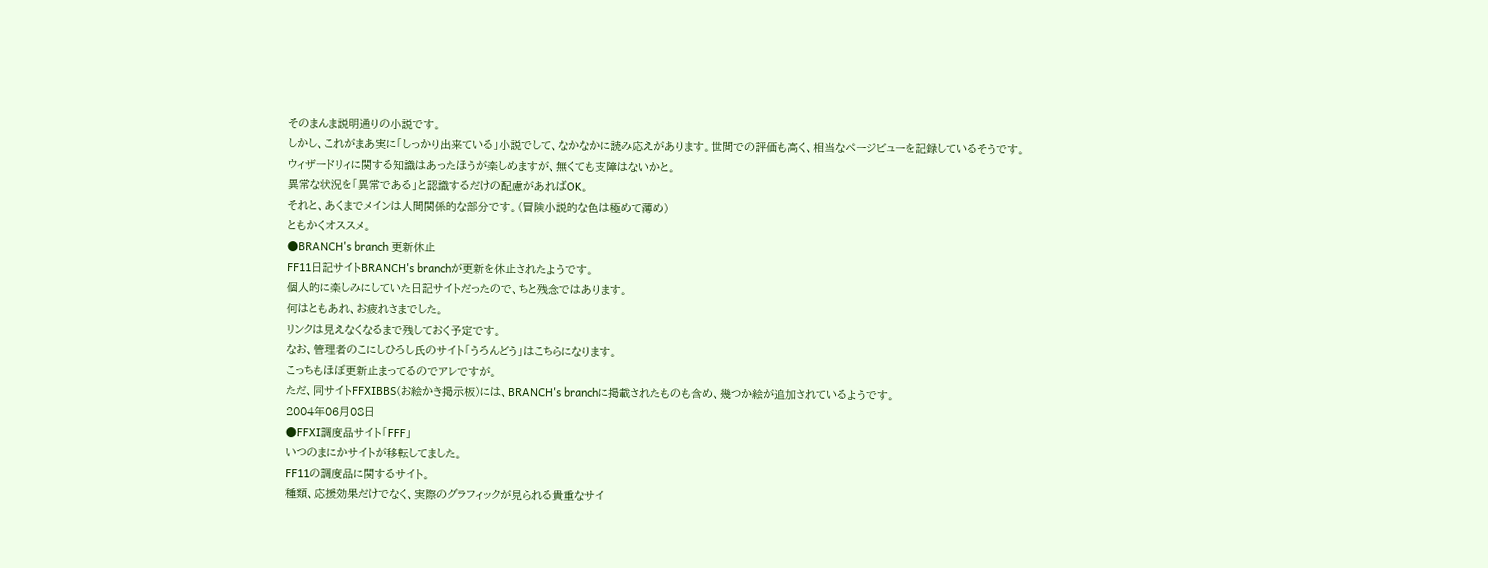そのまんま説明通りの小説です。
しかし、これがまあ実に「しっかり出来ている」小説でして、なかなかに読み応えがあります。世間での評価も高く、相当なページビューを記録しているそうです。
ウィザードリィに関する知識はあったほうが楽しめますが、無くても支障はないかと。
異常な状況を「異常である」と認識するだけの配慮があればOK。
それと、あくまでメインは人間関係的な部分です。(冒険小説的な色は極めて薄め)
ともかくオススメ。
●BRANCH's branch 更新休止
FF11日記サイトBRANCH's branchが更新を休止されたようです。
個人的に楽しみにしていた日記サイトだったので、ちと残念ではあります。
何はともあれ、お疲れさまでした。
リンクは見えなくなるまで残しておく予定です。
なお、管理者のこにしひろし氏のサイト「うろんどう」はこちらになります。
こっちもほぼ更新止まってるのでアレですが。
ただ、同サイトFFXIBBS(お絵かき掲示板)には、BRANCH's branchに掲載されたものも含め、幾つか絵が追加されているようです。
2004年06月08日
●FFXI調度品サイト「FFF」
いつのまにかサイトが移転してました。
FF11の調度品に関するサイト。
種類、応援効果だけでなく、実際のグラフィックが見られる貴重なサイ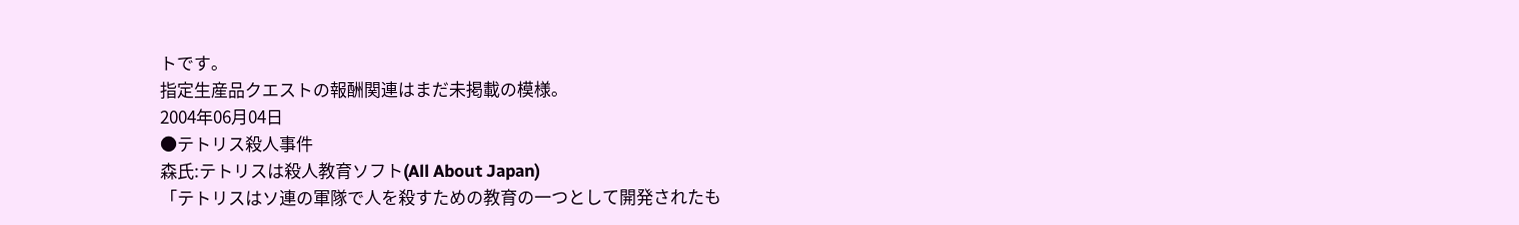トです。
指定生産品クエストの報酬関連はまだ未掲載の模様。
2004年06月04日
●テトリス殺人事件
森氏:テトリスは殺人教育ソフト(All About Japan)
「テトリスはソ連の軍隊で人を殺すための教育の一つとして開発されたも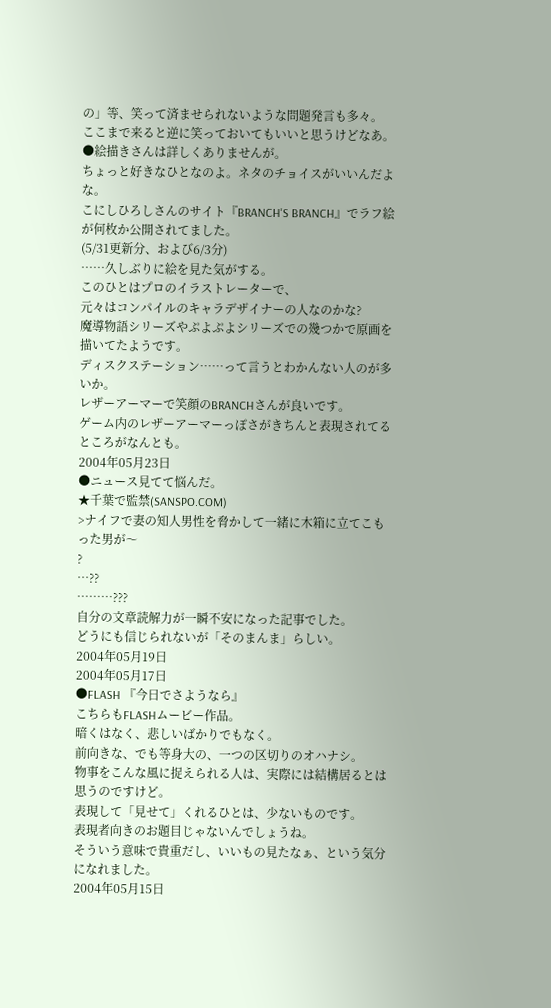の」等、笑って済ませられないような問題発言も多々。
ここまで来ると逆に笑っておいてもいいと思うけどなあ。
●絵描きさんは詳しくありませんが。
ちょっと好きなひとなのよ。ネタのチョイスがいいんだよな。
こにしひろしさんのサイト『BRANCH'S BRANCH』でラフ絵が何枚か公開されてました。
(5/31更新分、および6/3分)
……久しぶりに絵を見た気がする。
このひとはプロのイラストレーターで、
元々はコンパイルのキャラデザイナーの人なのかな?
魔導物語シリーズやぷよぷよシリーズでの幾つかで原画を描いてたようです。
ディスクステーション……って言うとわかんない人のが多いか。
レザーアーマーで笑顔のBRANCHさんが良いです。
ゲーム内のレザーアーマーっぽさがきちんと表現されてるところがなんとも。
2004年05月23日
●ニュース見てて悩んだ。
★千葉で監禁(SANSPO.COM)
>ナイフで妻の知人男性を脅かして一緒に木箱に立てこもった男が〜
?
…??
………???
自分の文章読解力が一瞬不安になった記事でした。
どうにも信じられないが「そのまんま」らしい。
2004年05月19日
2004年05月17日
●FLASH 『今日でさようなら』
こちらもFLASHムービー作品。
暗くはなく、悲しいばかりでもなく。
前向きな、でも等身大の、一つの区切りのオハナシ。
物事をこんな風に捉えられる人は、実際には結構居るとは思うのですけど。
表現して「見せて」くれるひとは、少ないものです。
表現者向きのお題目じゃないんでしょうね。
そういう意味で貴重だし、いいもの見たなぁ、という気分になれました。
2004年05月15日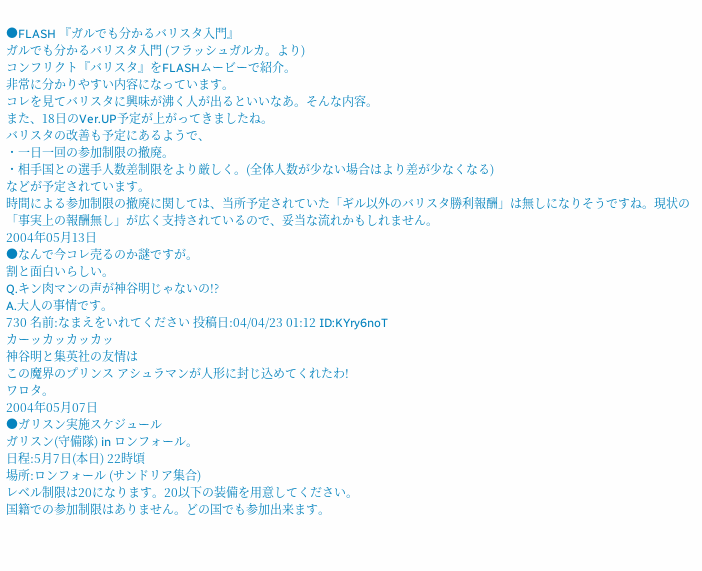●FLASH 『ガルでも分かるバリスタ入門』
ガルでも分かるバリスタ入門 (フラッシュガルカ。より)
コンフリクト『バリスタ』をFLASHムービーで紹介。
非常に分かりやすい内容になっています。
コレを見てバリスタに興味が沸く人が出るといいなあ。そんな内容。
また、18日のVer.UP予定が上がってきましたね。
バリスタの改善も予定にあるようで、
・一日一回の参加制限の撤廃。
・相手国との選手人数差制限をより厳しく。(全体人数が少ない場合はより差が少なくなる)
などが予定されています。
時間による参加制限の撤廃に関しては、当所予定されていた「ギル以外のバリスタ勝利報酬」は無しになりそうですね。現状の「事実上の報酬無し」が広く支持されているので、妥当な流れかもしれません。
2004年05月13日
●なんで今コレ売るのか謎ですが。
割と面白いらしい。
Q.キン肉マンの声が神谷明じゃないの!?
A.大人の事情です。
730 名前:なまえをいれてください 投稿日:04/04/23 01:12 ID:KYry6noT
カーッカッカッカッ
神谷明と集英社の友情は
この魔界のプリンス アシュラマンが人形に封じ込めてくれたわ!
ワロタ。
2004年05月07日
●ガリスン実施スケジュール
ガリスン(守備隊) in ロンフォール。
日程:5月7日(本日) 22時頃
場所:ロンフォール (サンドリア集合)
レベル制限は20になります。20以下の装備を用意してください。
国籍での参加制限はありません。どの国でも参加出来ます。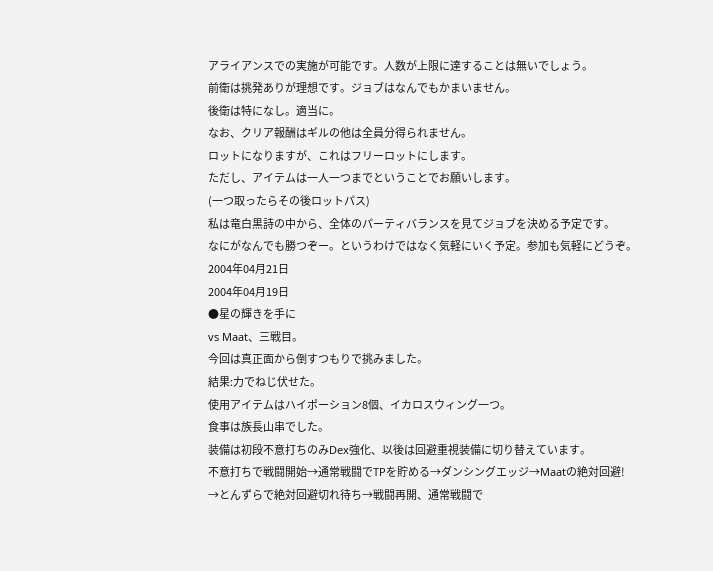アライアンスでの実施が可能です。人数が上限に達することは無いでしょう。
前衛は挑発ありが理想です。ジョブはなんでもかまいません。
後衛は特になし。適当に。
なお、クリア報酬はギルの他は全員分得られません。
ロットになりますが、これはフリーロットにします。
ただし、アイテムは一人一つまでということでお願いします。
(一つ取ったらその後ロットパス)
私は竜白黒詩の中から、全体のパーティバランスを見てジョブを決める予定です。
なにがなんでも勝つぞー。というわけではなく気軽にいく予定。参加も気軽にどうぞ。
2004年04月21日
2004年04月19日
●星の輝きを手に
vs Maat、三戦目。
今回は真正面から倒すつもりで挑みました。
結果:力でねじ伏せた。
使用アイテムはハイポーション8個、イカロスウィング一つ。
食事は族長山串でした。
装備は初段不意打ちのみDex強化、以後は回避重視装備に切り替えています。
不意打ちで戦闘開始→通常戦闘でTPを貯める→ダンシングエッジ→Maatの絶対回避!
→とんずらで絶対回避切れ待ち→戦闘再開、通常戦闘で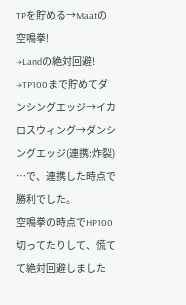TPを貯める→Maatの空鳴拳!
→Landの絶対回避!
→TP100まで貯めてダンシングエッジ→イカロスウィング→ダンシングエッジ(連携:炸裂)
…で、連携した時点で勝利でした。
空鳴拳の時点でHP100切ってたりして、慌てて絶対回避しました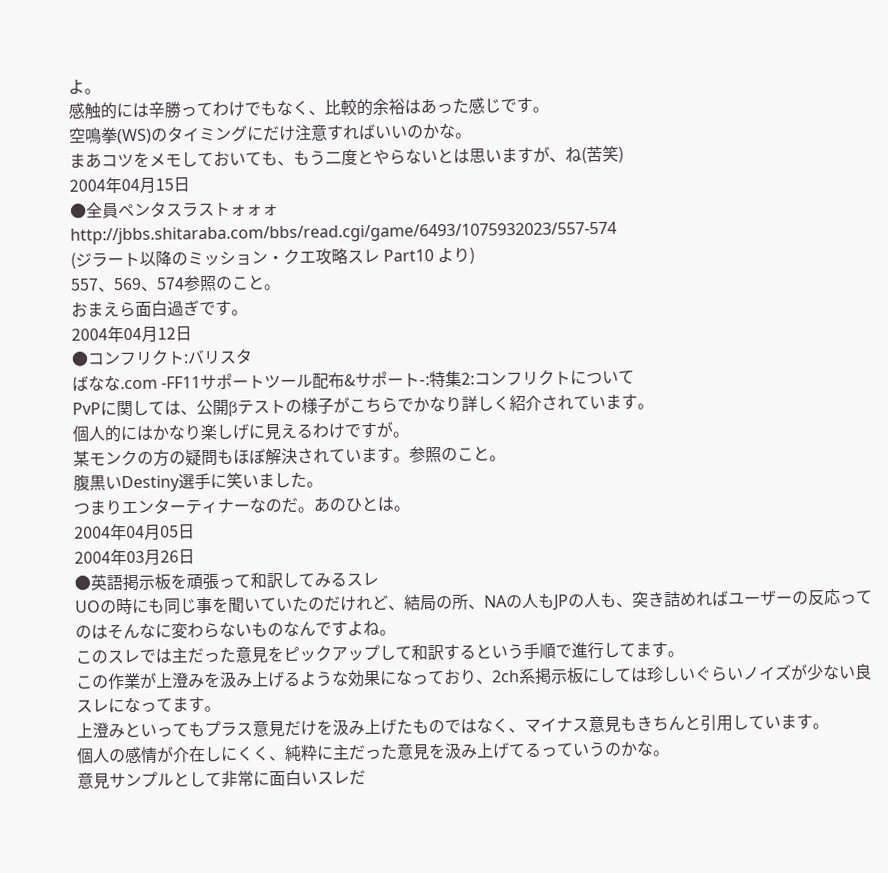よ。
感触的には辛勝ってわけでもなく、比較的余裕はあった感じです。
空鳴拳(WS)のタイミングにだけ注意すればいいのかな。
まあコツをメモしておいても、もう二度とやらないとは思いますが、ね(苦笑)
2004年04月15日
●全員ペンタスラストォォォ
http://jbbs.shitaraba.com/bbs/read.cgi/game/6493/1075932023/557-574
(ジラート以降のミッション・クエ攻略スレ Part10 より)
557、569、574参照のこと。
おまえら面白過ぎです。
2004年04月12日
●コンフリクト:バリスタ
ばなな.com -FF11サポートツール配布&サポート-:特集2:コンフリクトについて
PvPに関しては、公開βテストの様子がこちらでかなり詳しく紹介されています。
個人的にはかなり楽しげに見えるわけですが。
某モンクの方の疑問もほぼ解決されています。参照のこと。
腹黒いDestiny選手に笑いました。
つまりエンターティナーなのだ。あのひとは。
2004年04月05日
2004年03月26日
●英語掲示板を頑張って和訳してみるスレ
UOの時にも同じ事を聞いていたのだけれど、結局の所、NAの人もJPの人も、突き詰めればユーザーの反応ってのはそんなに変わらないものなんですよね。
このスレでは主だった意見をピックアップして和訳するという手順で進行してます。
この作業が上澄みを汲み上げるような効果になっており、2ch系掲示板にしては珍しいぐらいノイズが少ない良スレになってます。
上澄みといってもプラス意見だけを汲み上げたものではなく、マイナス意見もきちんと引用しています。
個人の感情が介在しにくく、純粋に主だった意見を汲み上げてるっていうのかな。
意見サンプルとして非常に面白いスレだ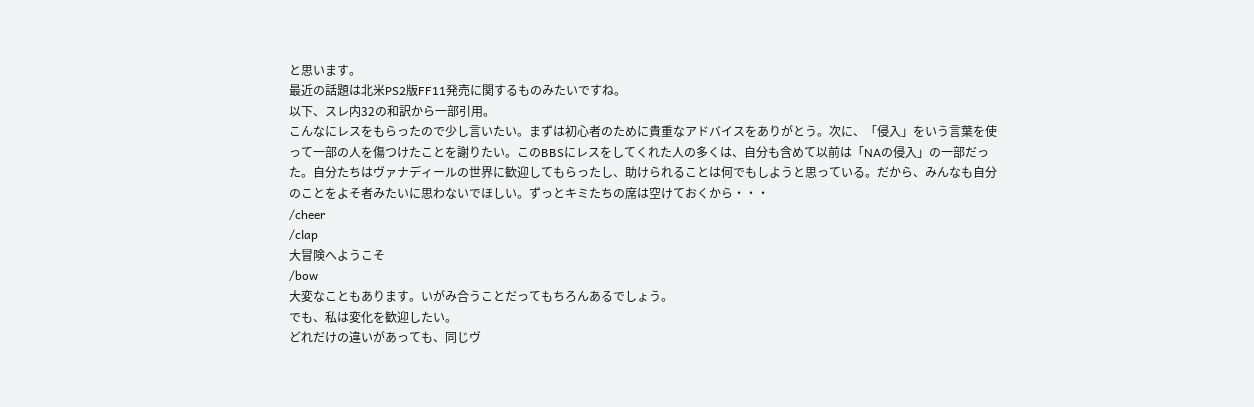と思います。
最近の話題は北米PS2版FF11発売に関するものみたいですね。
以下、スレ内32の和訳から一部引用。
こんなにレスをもらったので少し言いたい。まずは初心者のために貴重なアドバイスをありがとう。次に、「侵入」をいう言葉を使って一部の人を傷つけたことを謝りたい。このBBSにレスをしてくれた人の多くは、自分も含めて以前は「NAの侵入」の一部だった。自分たちはヴァナディールの世界に歓迎してもらったし、助けられることは何でもしようと思っている。だから、みんなも自分のことをよそ者みたいに思わないでほしい。ずっとキミたちの席は空けておくから・・・
/cheer
/clap
大冒険へようこそ
/bow
大変なこともあります。いがみ合うことだってもちろんあるでしょう。
でも、私は変化を歓迎したい。
どれだけの違いがあっても、同じヴ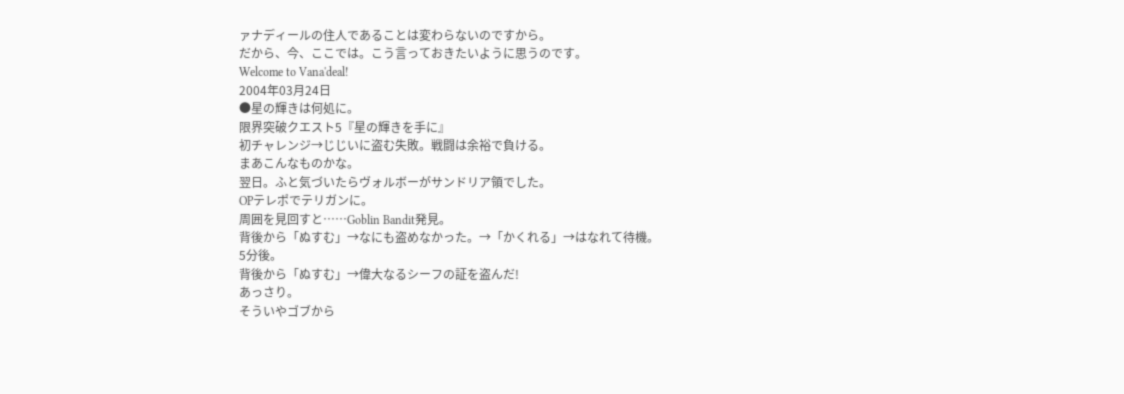ァナディールの住人であることは変わらないのですから。
だから、今、ここでは。こう言っておきたいように思うのです。
Welcome to Vana'deal!
2004年03月24日
●星の輝きは何処に。
限界突破クエスト5『星の輝きを手に』
初チャレンジ→じじいに盗む失敗。戦闘は余裕で負ける。
まあこんなものかな。
翌日。ふと気づいたらヴォルボーがサンドリア領でした。
OPテレポでテリガンに。
周囲を見回すと……Goblin Bandit発見。
背後から「ぬすむ」→なにも盗めなかった。→「かくれる」→はなれて待機。
5分後。
背後から「ぬすむ」→偉大なるシーフの証を盗んだ!
あっさり。
そういやゴブから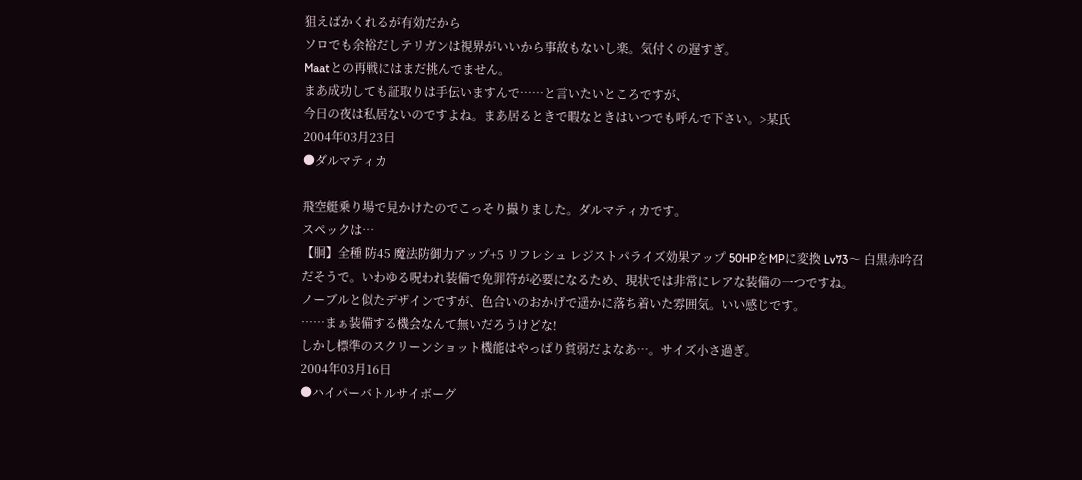狙えばかくれるが有効だから
ソロでも余裕だしテリガンは視界がいいから事故もないし楽。気付くの遅すぎ。
Maatとの再戦にはまだ挑んでません。
まあ成功しても証取りは手伝いますんで……と言いたいところですが、
今日の夜は私居ないのですよね。まあ居るときで暇なときはいつでも呼んで下さい。>某氏
2004年03月23日
●ダルマティカ

飛空艇乗り場で見かけたのでこっそり撮りました。ダルマティカです。
スペックは…
【胴】全種 防45 魔法防御力アップ+5 リフレシュ レジストパライズ効果アップ 50HPをMPに変換 Lv73〜 白黒赤吟召
だそうで。いわゆる呪われ装備で免罪符が必要になるため、現状では非常にレアな装備の一つですね。
ノーブルと似たデザインですが、色合いのおかげで遥かに落ち着いた雰囲気。いい感じです。
……まぁ装備する機会なんて無いだろうけどな!
しかし標準のスクリーンショット機能はやっぱり貧弱だよなあ…。サイズ小さ過ぎ。
2004年03月16日
●ハイパーバトルサイボーグ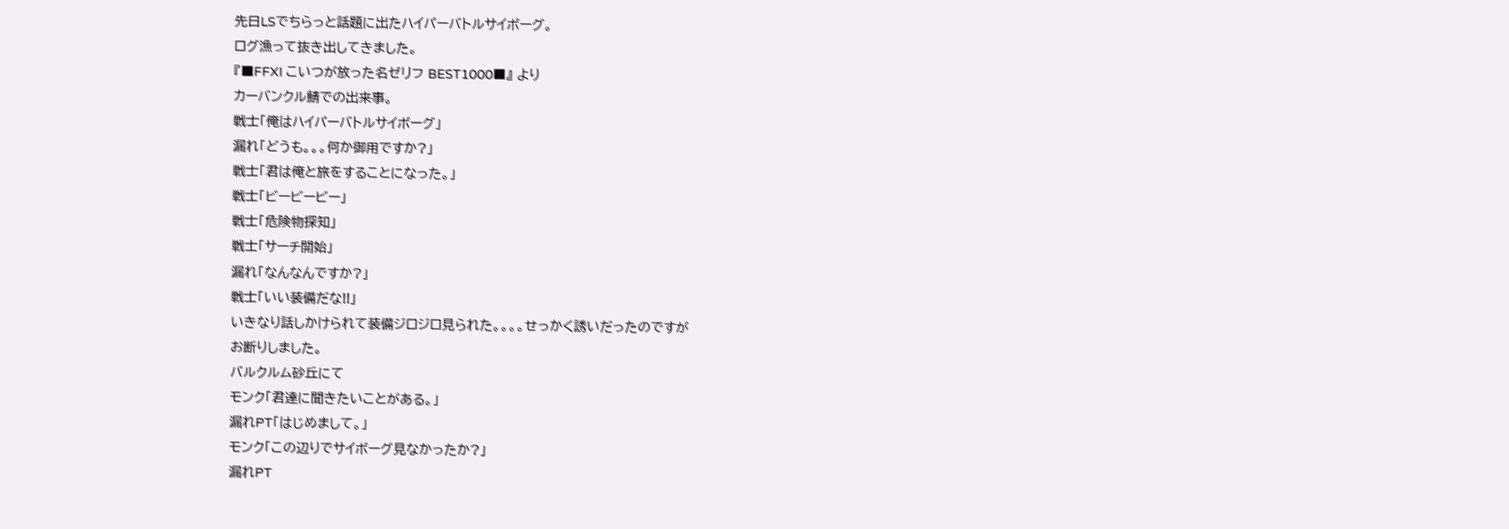先日LSでちらっと話題に出たハイパーバトルサイボーグ。
ログ漁って抜き出してきました。
『■FFXI こいつが放った名ゼリフ BEST1000■』 より
カーバンクル鯖での出来事。
戦士「俺はハイパーバトルサイボーグ」
漏れ「どうも。。。何か御用ですか?」
戦士「君は俺と旅をすることになった。」
戦士「ビービービー」
戦士「危険物探知」
戦士「サーチ開始」
漏れ「なんなんですか?」
戦士「いい装備だな!!」
いきなり話しかけられて装備ジロジロ見られた。。。。せっかく誘いだったのですが
お断りしました。
バルクルム砂丘にて
モンク「君達に聞きたいことがある。」
漏れPT「はじめまして。」
モンク「この辺りでサイボーグ見なかったか?」
漏れPT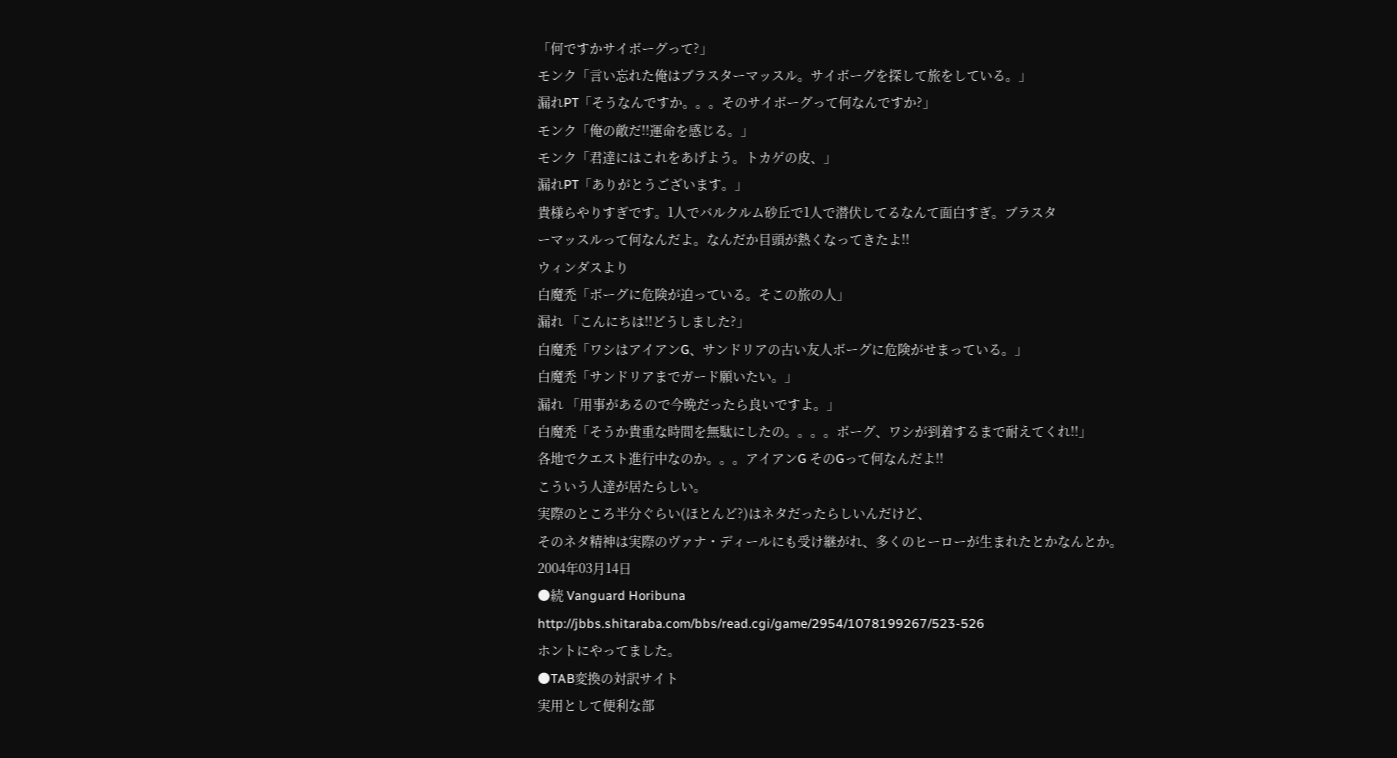「何ですかサイボーグって?」
モンク「言い忘れた俺はブラスターマッスル。サイボーグを探して旅をしている。」
漏れPT「そうなんですか。。。そのサイボーグって何なんですか?」
モンク「俺の敵だ!!運命を感じる。」
モンク「君達にはこれをあげよう。トカゲの皮、」
漏れPT「ありがとうございます。」
貴様らやりすぎです。1人でバルクルム砂丘で1人で潜伏してるなんて面白すぎ。ブラスタ
ーマッスルって何なんだよ。なんだか目頭が熱くなってきたよ!!
ウィンダスより
白魔禿「ボーグに危険が迫っている。そこの旅の人」
漏れ 「こんにちは!!どうしました?」
白魔禿「ワシはアイアンG、サンドリアの古い友人ボーグに危険がせまっている。」
白魔禿「サンドリアまでガード願いたい。」
漏れ 「用事があるので今晩だったら良いですよ。」
白魔禿「そうか貴重な時間を無駄にしたの。。。。ボーグ、ワシが到着するまで耐えてくれ!!」
各地でクエスト進行中なのか。。。アイアンG そのGって何なんだよ!!
こういう人達が居たらしい。
実際のところ半分ぐらい(ほとんど?)はネタだったらしいんだけど、
そのネタ精神は実際のヴァナ・ディールにも受け継がれ、多くのヒーローが生まれたとかなんとか。
2004年03月14日
●続 Vanguard Horibuna
http://jbbs.shitaraba.com/bbs/read.cgi/game/2954/1078199267/523-526
ホントにやってました。
●TAB変換の対訳サイト
実用として便利な部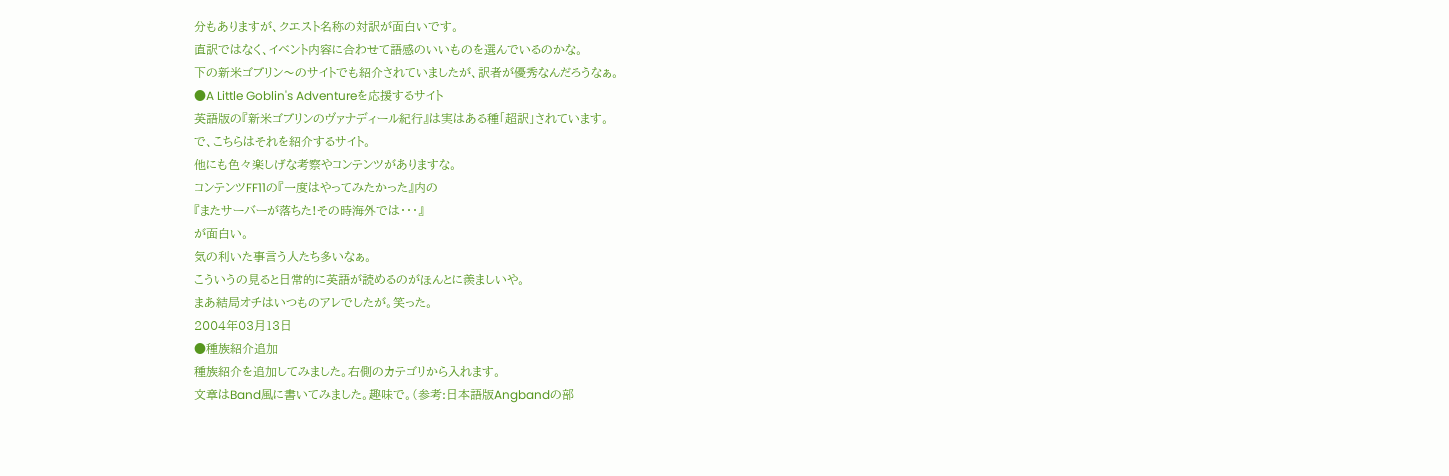分もありますが、クエスト名称の対訳が面白いです。
直訳ではなく、イベント内容に合わせて語感のいいものを選んでいるのかな。
下の新米ゴブリン〜のサイトでも紹介されていましたが、訳者が優秀なんだろうなぁ。
●A Little Goblin's Adventureを応援するサイト
英語版の『新米ゴブリンのヴァナディール紀行』は実はある種「超訳」されています。
で、こちらはそれを紹介するサイト。
他にも色々楽しげな考察やコンテンツがありますな。
コンテンツFF11の『一度はやってみたかった』内の
『またサーバーが落ちた!その時海外では・・・』
が面白い。
気の利いた事言う人たち多いなぁ。
こういうの見ると日常的に英語が読めるのがほんとに羨ましいや。
まあ結局オチはいつものアレでしたが。笑った。
2004年03月13日
●種族紹介追加
種族紹介を追加してみました。右側のカテゴリから入れます。
文章はBand風に書いてみました。趣味で。(参考:日本語版Angbandの部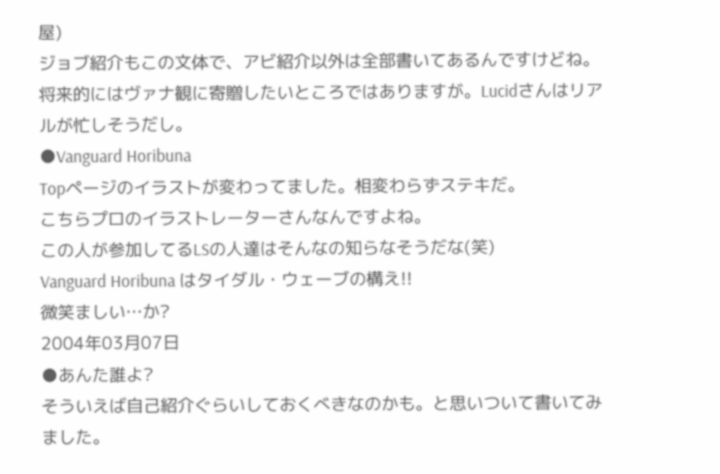屋)
ジョブ紹介もこの文体で、アビ紹介以外は全部書いてあるんですけどね。
将来的にはヴァナ観に寄贈したいところではありますが。Lucidさんはリアルが忙しそうだし。
●Vanguard Horibuna
Topページのイラストが変わってました。相変わらずステキだ。
こちらプロのイラストレーターさんなんですよね。
この人が参加してるLSの人達はそんなの知らなそうだな(笑)
Vanguard Horibuna はタイダル・ウェーブの構え!!
微笑ましい…か?
2004年03月07日
●あんた誰よ?
そういえば自己紹介ぐらいしておくべきなのかも。と思いついて書いてみました。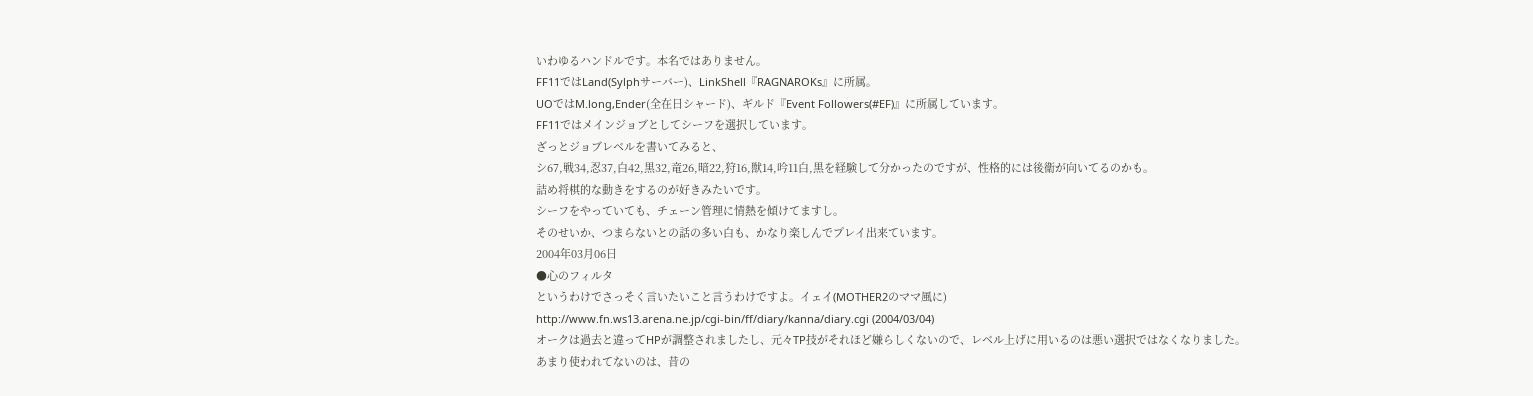いわゆるハンドルです。本名ではありません。
FF11ではLand(Sylphサーバー)、LinkShell『RAGNAROKs』に所属。
UOではM.long,Ender(全在日シャード)、ギルド『Event Followers(#EF)』に所属しています。
FF11ではメインジョブとしてシーフを選択しています。
ざっとジョブレベルを書いてみると、
シ67,戦34,忍37,白42,黒32,竜26,暗22,狩16,獣14,吟11白,黒を経験して分かったのですが、性格的には後衛が向いてるのかも。
詰め将棋的な動きをするのが好きみたいです。
シーフをやっていても、チェーン管理に情熱を傾けてますし。
そのせいか、つまらないとの話の多い白も、かなり楽しんでプレイ出来ています。
2004年03月06日
●心のフィルタ
というわけでさっそく言いたいこと言うわけですよ。イェイ(MOTHER2のママ風に)
http://www.fn.ws13.arena.ne.jp/cgi-bin/ff/diary/kanna/diary.cgi (2004/03/04)
オークは過去と違ってHPが調整されましたし、元々TP技がそれほど嫌らしくないので、レベル上げに用いるのは悪い選択ではなくなりました。
あまり使われてないのは、昔の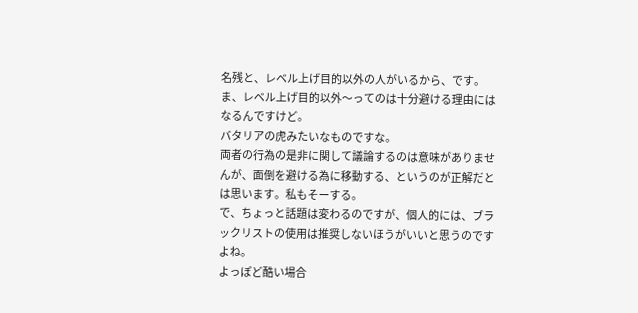名残と、レベル上げ目的以外の人がいるから、です。
ま、レベル上げ目的以外〜ってのは十分避ける理由にはなるんですけど。
バタリアの虎みたいなものですな。
両者の行為の是非に関して議論するのは意味がありませんが、面倒を避ける為に移動する、というのが正解だとは思います。私もそーする。
で、ちょっと話題は変わるのですが、個人的には、ブラックリストの使用は推奨しないほうがいいと思うのですよね。
よっぽど酷い場合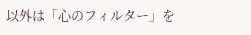以外は「心のフィルター」を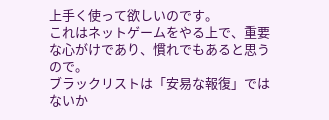上手く使って欲しいのです。
これはネットゲームをやる上で、重要な心がけであり、慣れでもあると思うので。
ブラックリストは「安易な報復」ではないか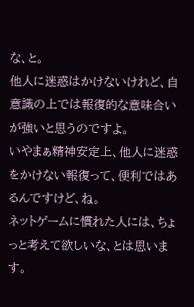な、と。
他人に迷惑はかけないけれど、自意識の上では報復的な意味合いが強いと思うのですよ。
いやまぁ精神安定上、他人に迷惑をかけない報復って、便利ではあるんですけど、ね。
ネットゲームに慣れた人には、ちょっと考えて欲しいな、とは思います。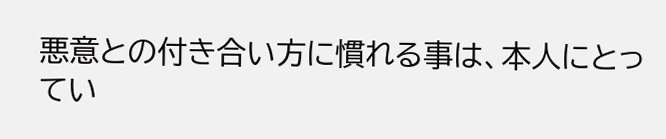悪意との付き合い方に慣れる事は、本人にとってい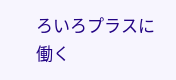ろいろプラスに働く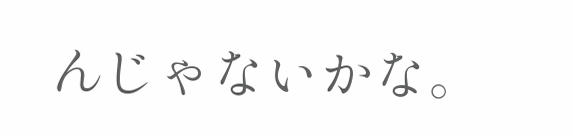んじゃないかな。